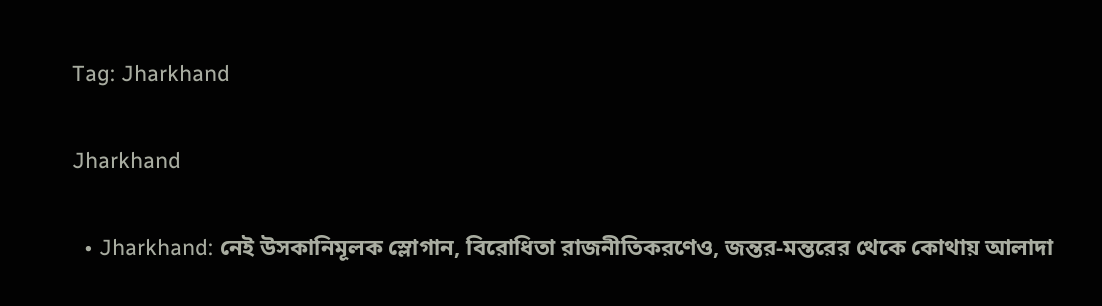Tag: Jharkhand

Jharkhand

  • Jharkhand: নেই উসকানিমূলক স্লোগান, বিরোধিতা রাজনীতিকরণেও, জন্তর-মন্তরের থেকে কোথায় আলাদা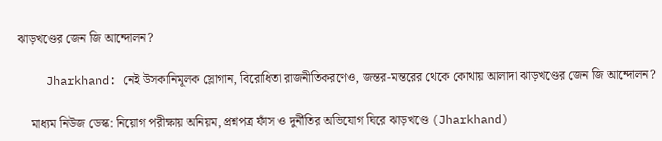ঝাড়খণ্ডের জেন জি আন্দোলন?

    Jharkhand: নেই উসকানিমূলক স্লোগান, বিরোধিতা রাজনীতিকরণেও, জন্তর-মন্তরের থেকে কোথায় আলাদা ঝাড়খণ্ডের জেন জি আন্দোলন?

    মাধ্যম নিউজ ডেস্ক: নিয়োগ পরীক্ষায় অনিয়ম, প্রশ্নপত্র ফাঁস ও দুর্নীতির অভিযোগ ঘিরে ঝাড়খণ্ডে (Jharkhand)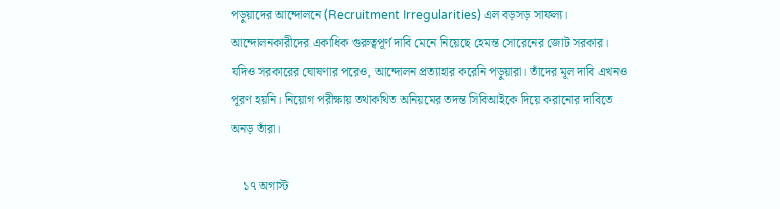পড়ুয়াদের আন্দোলনে (Recruitment Irregularities) এল বড়সড় সাফল্য। আন্দোলনকারীদের একাধিক গুরুত্বপূর্ণ দাবি মেনে নিয়েছে হেমন্ত সোরেনের জোট সরকার। যদিও সরকারের ঘোষণার পরেও, আন্দোলন প্রত্যাহার করেনি পড়ুয়ারা। তাঁদের মূল দাবি এখনও পূরণ হয়নি। নিয়োগ পরীক্ষায় তথাকথিত অনিয়মের তদন্ত সিবিআইকে দিয়ে করানোর দাবিতে অনড় তাঁরা।

    ১৭ অগাস্ট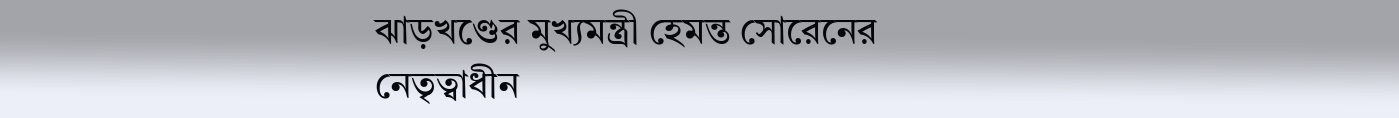ঝাড়খণ্ডের মুখ্যমন্ত্রী হেমন্ত সোরেনের নেতৃত্বাধীন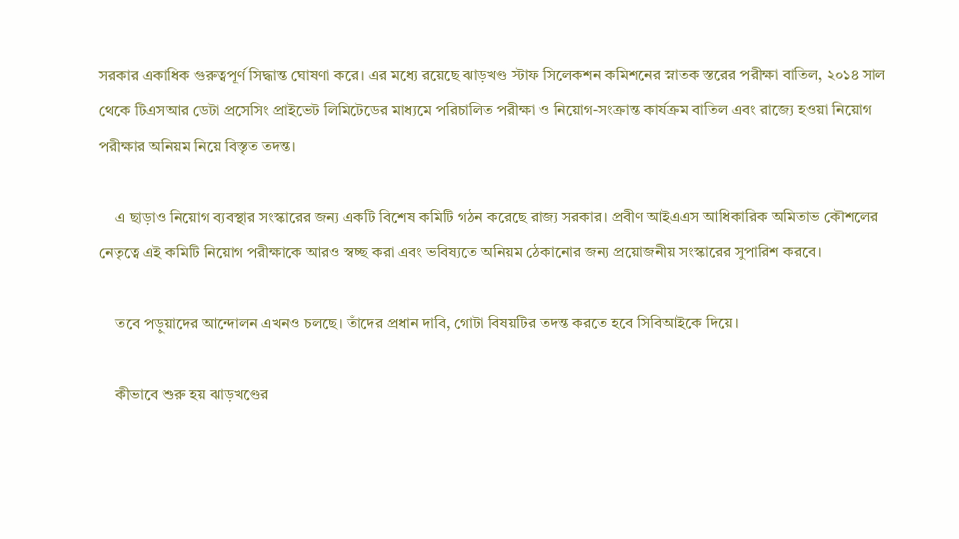সরকার একাধিক গুরুত্বপূর্ণ সিদ্ধান্ত ঘোষণা করে। এর মধ্যে রয়েছে ঝাড়খণ্ড স্টাফ সিলেকশন কমিশনের স্নাতক স্তরের পরীক্ষা বাতিল, ২০১৪ সাল থেকে টিএসআর ডেটা প্রসেসিং প্রাইভেট লিমিটেডের মাধ্যমে পরিচালিত পরীক্ষা ও নিয়োগ-সংক্রান্ত কার্যক্রম বাতিল এবং রাজ্যে হওয়া নিয়োগ পরীক্ষার অনিয়ম নিয়ে বিস্তৃত তদন্ত।

    এ ছাড়াও নিয়োগ ব্যবস্থার সংস্কারের জন্য একটি বিশেষ কমিটি গঠন করেছে রাজ্য সরকার। প্রবীণ আইএএস আধিকারিক অমিতাভ কৌশলের নেতৃত্বে এই কমিটি নিয়োগ পরীক্ষাকে আরও স্বচ্ছ করা এবং ভবিষ্যতে অনিয়ম ঠেকানোর জন্য প্রয়োজনীয় সংস্কারের সুপারিশ করবে।

    তবে পড়ুয়াদের আন্দোলন এখনও চলছে। তাঁদের প্রধান দাবি, গোটা বিষয়টির তদন্ত করতে হবে সিবিআইকে দিয়ে।

    কীভাবে শুরু হয় ঝাড়খণ্ডের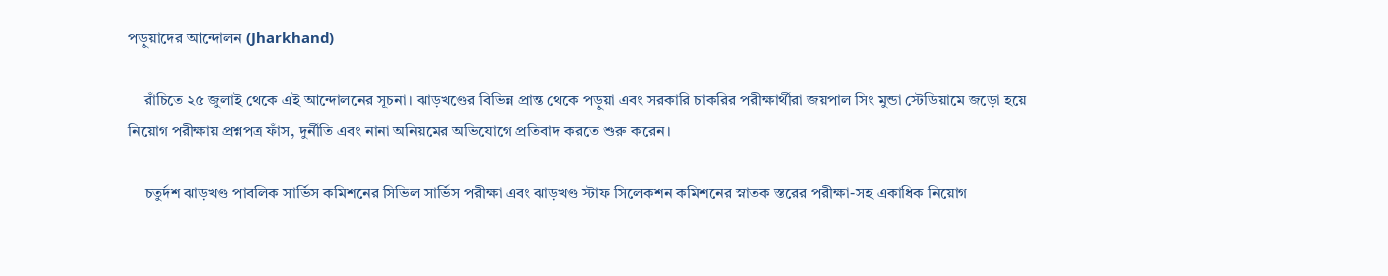পড়ুয়াদের আন্দোলন (Jharkhand)

    রাঁচিতে ২৫ জুলাই থেকে এই আন্দোলনের সূচনা। ঝাড়খণ্ডের বিভিন্ন প্রান্ত থেকে পড়ুয়া এবং সরকারি চাকরির পরীক্ষার্থীরা জয়পাল সিং মুন্ডা স্টেডিয়ামে জড়ো হয়ে নিয়োগ পরীক্ষায় প্রশ্নপত্র ফাঁস, দুর্নীতি এবং নানা অনিয়মের অভিযোগে প্রতিবাদ করতে শুরু করেন।

    চতুর্দশ ঝাড়খণ্ড পাবলিক সার্ভিস কমিশনের সিভিল সার্ভিস পরীক্ষা এবং ঝাড়খণ্ড স্টাফ সিলেকশন কমিশনের স্নাতক স্তরের পরীক্ষা-সহ একাধিক নিয়োগ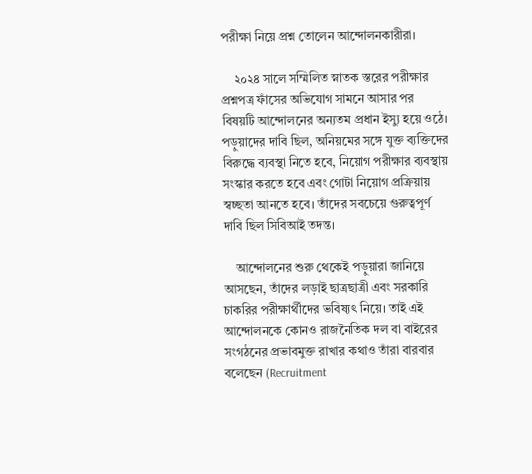পরীক্ষা নিয়ে প্রশ্ন তোলেন আন্দোলনকারীরা।

    ২০২৪ সালে সম্মিলিত স্নাতক স্তরের পরীক্ষার প্রশ্নপত্র ফাঁসের অভিযোগ সামনে আসার পর বিষয়টি আন্দোলনের অন্যতম প্রধান ইস্যু হয়ে ওঠে। পড়ুয়াদের দাবি ছিল, অনিয়মের সঙ্গে যুক্ত ব্যক্তিদের বিরুদ্ধে ব্যবস্থা নিতে হবে, নিয়োগ পরীক্ষার ব্যবস্থায় সংস্কার করতে হবে এবং গোটা নিয়োগ প্রক্রিয়ায় স্বচ্ছতা আনতে হবে। তাঁদের সবচেয়ে গুরুত্বপূর্ণ দাবি ছিল সিবিআই তদন্ত।

    আন্দোলনের শুরু থেকেই পড়ুয়ারা জানিয়ে আসছেন, তাঁদের লড়াই ছাত্রছাত্রী এবং সরকারি চাকরির পরীক্ষার্থীদের ভবিষ্যৎ নিয়ে। তাই এই আন্দোলনকে কোনও রাজনৈতিক দল বা বাইরের সংগঠনের প্রভাবমুক্ত রাখার কথাও তাঁরা বারবার বলেছেন (Recruitment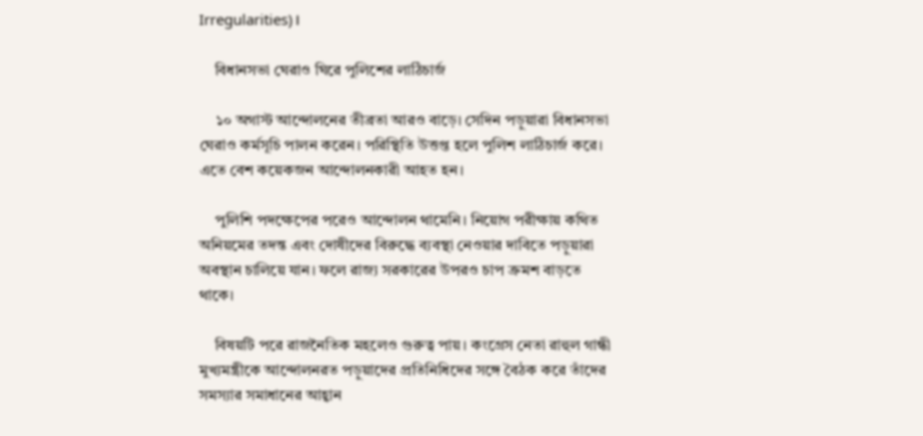Irregularities)।

    বিধানসভা ঘেরাও ঘিরে পুলিশের লাঠিচার্জ

    ১০ অগাস্ট আন্দোলনের তীব্রতা আরও বাড়ে। সেদিন পড়ুয়ারা বিধানসভা ঘেরাও কর্মসূচি পালন করেন। পরিস্থিতি উত্তপ্ত হলে পুলিশ লাঠিচার্জ করে। এতে বেশ কয়েকজন আন্দোলনকারী আহত হন।

    পুলিশি পদক্ষেপের পরেও আন্দোলন থামেনি। নিয়োগ পরীক্ষায় কথিত অনিয়মের তদন্ত এবং দোষীদের বিরুদ্ধে ব্যবস্থা নেওয়ার দাবিতে পড়ুয়ারা অবস্থান চালিয়ে যান। ফলে রাজ্য সরকারের উপরও চাপ ক্রমশ বাড়তে থাকে।

    বিষয়টি পরে রাজনৈতিক মহলেও গুরুত্ব পায়। কংগ্রেস নেতা রাহুল গান্ধী মুখ্যমন্ত্রীকে আন্দোলনরত পড়ুয়াদের প্রতিনিধিদের সঙ্গে বৈঠক করে তাঁদের সমস্যার সমাধানের আহ্বান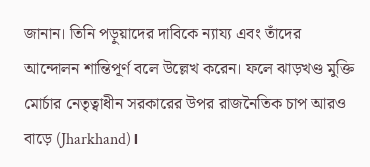জানান। তিনি পড়ুয়াদের দাবিকে ন্যায্য এবং তাঁদের আন্দোলন শান্তিপূর্ণ বলে উল্লেখ করেন। ফলে ঝাড়খণ্ড মুক্তি মোর্চার নেতৃত্বাধীন সরকারের উপর রাজনৈতিক চাপ আরও বাড়ে (Jharkhand)।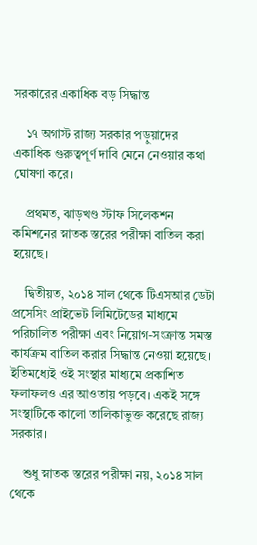সরকারের একাধিক বড় সিদ্ধান্ত

    ১৭ অগাস্ট রাজ্য সরকার পড়ুয়াদের একাধিক গুরুত্বপূর্ণ দাবি মেনে নেওয়ার কথা ঘোষণা করে।

    প্রথমত, ঝাড়খণ্ড স্টাফ সিলেকশন কমিশনের স্নাতক স্তরের পরীক্ষা বাতিল করা হয়েছে।

    দ্বিতীয়ত, ২০১৪ সাল থেকে টিএসআর ডেটা প্রসেসিং প্রাইভেট লিমিটেডের মাধ্যমে পরিচালিত পরীক্ষা এবং নিয়োগ-সংক্রান্ত সমস্ত কার্যক্রম বাতিল করার সিদ্ধান্ত নেওয়া হয়েছে। ইতিমধ্যেই ওই সংস্থার মাধ্যমে প্রকাশিত ফলাফলও এর আওতায় পড়বে। একই সঙ্গে সংস্থাটিকে কালো তালিকাভুক্ত করেছে রাজ্য সরকার।

    শুধু স্নাতক স্তরের পরীক্ষা নয়, ২০১৪ সাল থেকে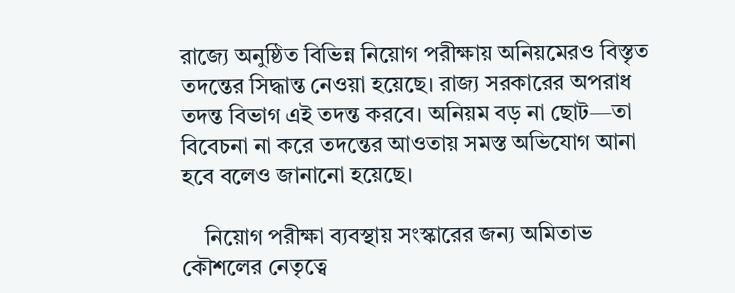রাজ্যে অনুষ্ঠিত বিভিন্ন নিয়োগ পরীক্ষায় অনিয়মেরও বিস্তৃত তদন্তের সিদ্ধান্ত নেওয়া হয়েছে। রাজ্য সরকারের অপরাধ তদন্ত বিভাগ এই তদন্ত করবে। অনিয়ম বড় না ছোট—তা বিবেচনা না করে তদন্তের আওতায় সমস্ত অভিযোগ আনা হবে বলেও জানানো হয়েছে।

    নিয়োগ পরীক্ষা ব্যবস্থায় সংস্কারের জন্য অমিতাভ কৌশলের নেতৃত্বে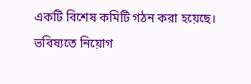একটি বিশেষ কমিটি গঠন করা হয়েছে। ভবিষ্যতে নিয়োগ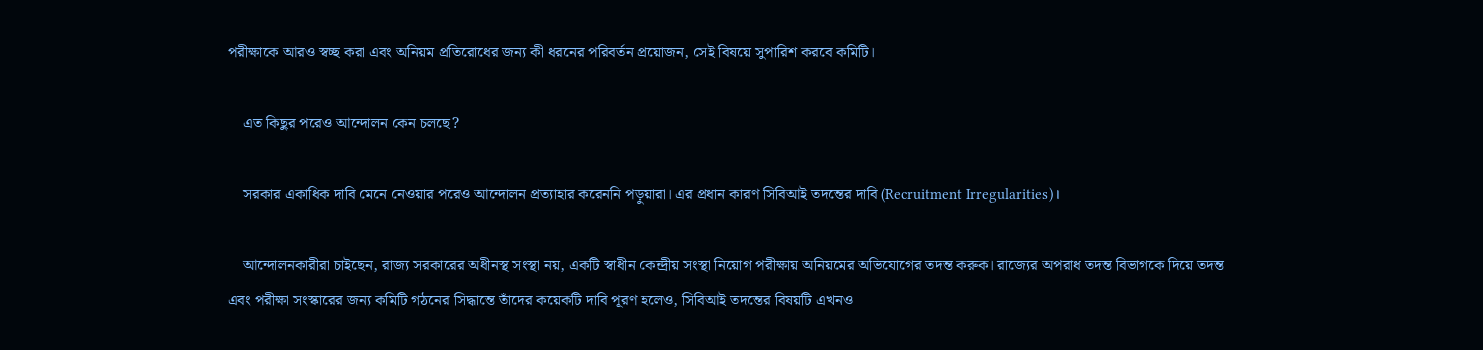পরীক্ষাকে আরও স্বচ্ছ করা এবং অনিয়ম প্রতিরোধের জন্য কী ধরনের পরিবর্তন প্রয়োজন, সেই বিষয়ে সুপারিশ করবে কমিটি।

    এত কিছুর পরেও আন্দোলন কেন চলছে?

    সরকার একাধিক দাবি মেনে নেওয়ার পরেও আন্দোলন প্রত্যাহার করেননি পড়ুয়ারা। এর প্রধান কারণ সিবিআই তদন্তের দাবি (Recruitment Irregularities)।

    আন্দোলনকারীরা চাইছেন, রাজ্য সরকারের অধীনস্থ সংস্থা নয়, একটি স্বাধীন কেন্দ্রীয় সংস্থা নিয়োগ পরীক্ষায় অনিয়মের অভিযোগের তদন্ত করুক। রাজ্যের অপরাধ তদন্ত বিভাগকে দিয়ে তদন্ত এবং পরীক্ষা সংস্কারের জন্য কমিটি গঠনের সিদ্ধান্তে তাঁদের কয়েকটি দাবি পূরণ হলেও, সিবিআই তদন্তের বিষয়টি এখনও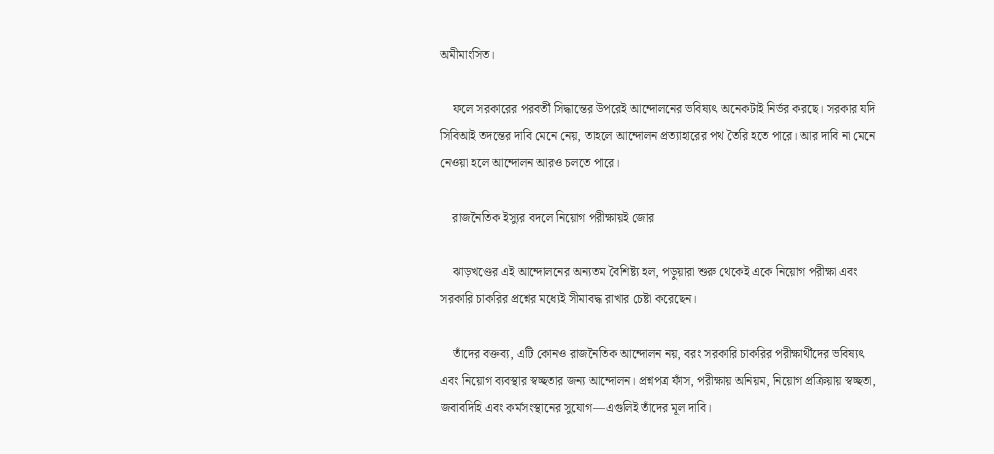অমীমাংসিত।

    ফলে সরকারের পরবর্তী সিদ্ধান্তের উপরেই আন্দোলনের ভবিষ্যৎ অনেকটাই নির্ভর করছে। সরকার যদি সিবিআই তদন্তের দাবি মেনে নেয়, তাহলে আন্দোলন প্রত্যাহারের পথ তৈরি হতে পারে। আর দাবি না মেনে নেওয়া হলে আন্দোলন আরও চলতে পারে।

    রাজনৈতিক ইস্যুর বদলে নিয়োগ পরীক্ষায়ই জোর

    ঝাড়খণ্ডের এই আন্দোলনের অন্যতম বৈশিষ্ট্য হল, পড়ুয়ারা শুরু থেকেই একে নিয়োগ পরীক্ষা এবং সরকারি চাকরির প্রশ্নের মধ্যেই সীমাবদ্ধ রাখার চেষ্টা করেছেন।

    তাঁদের বক্তব্য, এটি কোনও রাজনৈতিক আন্দোলন নয়, বরং সরকারি চাকরির পরীক্ষার্থীদের ভবিষ্যৎ এবং নিয়োগ ব্যবস্থার স্বচ্ছতার জন্য আন্দোলন। প্রশ্নপত্র ফাঁস, পরীক্ষায় অনিয়ম, নিয়োগ প্রক্রিয়ায় স্বচ্ছতা, জবাবদিহি এবং কর্মসংস্থানের সুযোগ—এগুলিই তাঁদের মূল দাবি।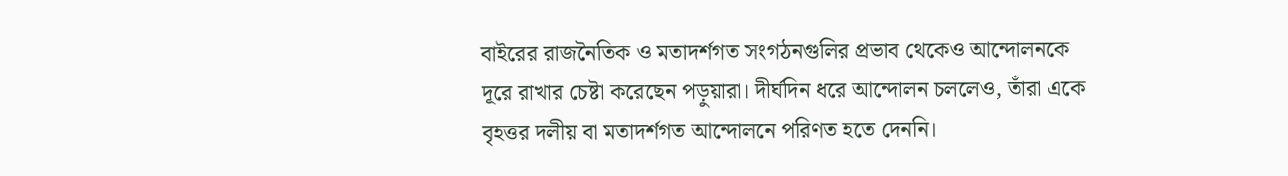বাইরের রাজনৈতিক ও মতাদর্শগত সংগঠনগুলির প্রভাব থেকেও আন্দোলনকে দূরে রাখার চেষ্টা করেছেন পড়ুয়ারা। দীর্ঘদিন ধরে আন্দোলন চললেও, তাঁরা একে বৃহত্তর দলীয় বা মতাদর্শগত আন্দোলনে পরিণত হতে দেননি।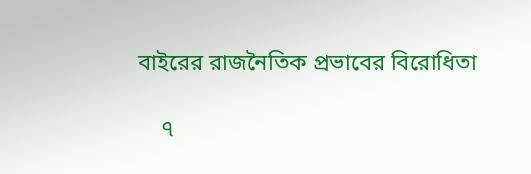বাইরের রাজনৈতিক প্রভাবের বিরোধিতা

    ৭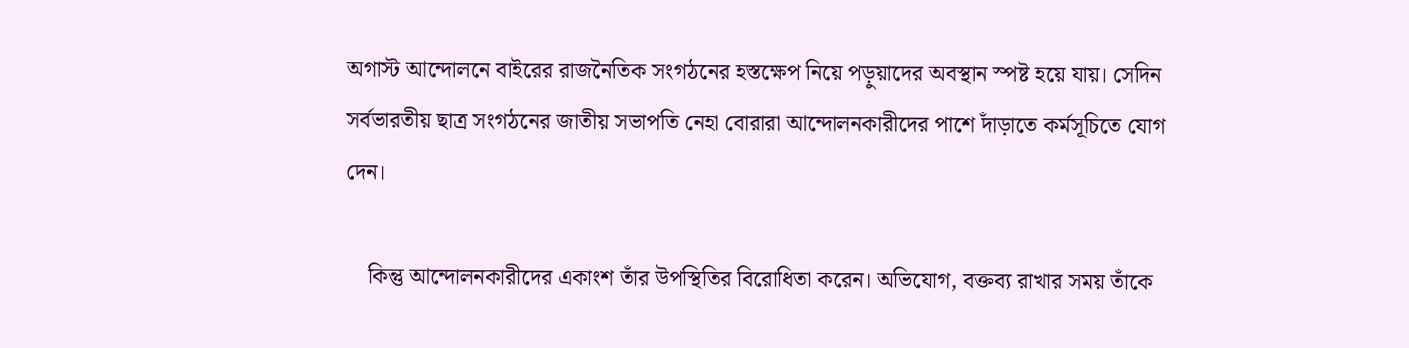অগাস্ট আন্দোলনে বাইরের রাজনৈতিক সংগঠনের হস্তক্ষেপ নিয়ে পড়ুয়াদের অবস্থান স্পষ্ট হয়ে যায়। সেদিন সর্বভারতীয় ছাত্র সংগঠনের জাতীয় সভাপতি নেহা বোরারা আন্দোলনকারীদের পাশে দাঁড়াতে কর্মসূচিতে যোগ দেন।

    কিন্তু আন্দোলনকারীদের একাংশ তাঁর উপস্থিতির বিরোধিতা করেন। অভিযোগ, বক্তব্য রাখার সময় তাঁকে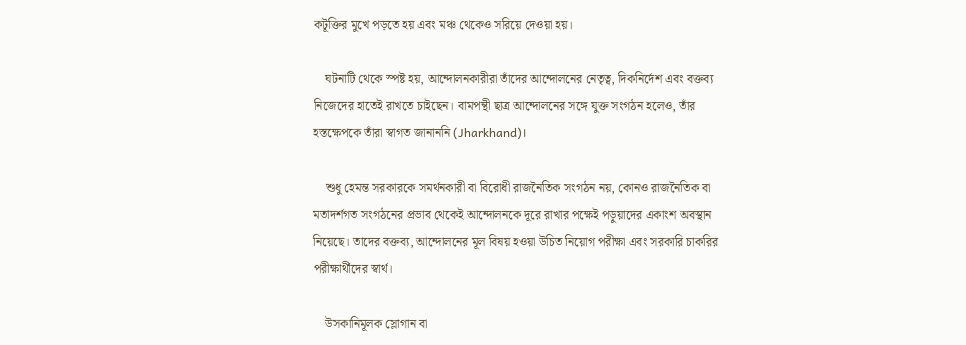কটূক্তির মুখে পড়তে হয় এবং মঞ্চ থেকেও সরিয়ে দেওয়া হয়।

    ঘটনাটি থেকে স্পষ্ট হয়, আন্দোলনকারীরা তাঁদের আন্দোলনের নেতৃত্ব, দিকনির্দেশ এবং বক্তব্য নিজেদের হাতেই রাখতে চাইছেন। বামপন্থী ছাত্র আন্দোলনের সঙ্গে যুক্ত সংগঠন হলেও, তাঁর হস্তক্ষেপকে তাঁরা স্বাগত জানাননি (Jharkhand)।

    শুধু হেমন্ত সরকারকে সমর্থনকারী বা বিরোধী রাজনৈতিক সংগঠন নয়, কোনও রাজনৈতিক বা মতাদর্শগত সংগঠনের প্রভাব থেকেই আন্দোলনকে দূরে রাখার পক্ষেই পড়ুয়াদের একাংশ অবস্থান নিয়েছে। তাদের বক্তব্য, আন্দোলনের মূল বিষয় হওয়া উচিত নিয়োগ পরীক্ষা এবং সরকারি চাকরির পরীক্ষার্থীদের স্বার্থ।

    উসকানিমূলক স্লোগান বা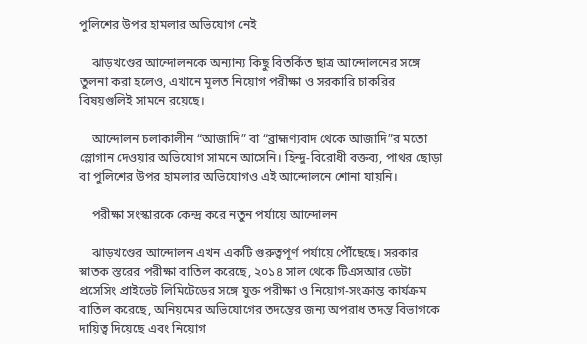পুলিশের উপর হামলার অভিযোগ নেই

    ঝাড়খণ্ডের আন্দোলনকে অন্যান্য কিছু বিতর্কিত ছাত্র আন্দোলনের সঙ্গে তুলনা করা হলেও, এখানে মূলত নিয়োগ পরীক্ষা ও সরকারি চাকরির বিষয়গুলিই সামনে রয়েছে।

    আন্দোলন চলাকালীন “আজাদি” বা “ব্রাহ্মণ্যবাদ থেকে আজাদি”র মতো স্লোগান দেওয়ার অভিযোগ সামনে আসেনি। হিন্দু-বিরোধী বক্তব্য, পাথর ছোড়া বা পুলিশের উপর হামলার অভিযোগও এই আন্দোলনে শোনা যায়নি।

    পরীক্ষা সংস্কারকে কেন্দ্র করে নতুন পর্যায়ে আন্দোলন

    ঝাড়খণ্ডের আন্দোলন এখন একটি গুরুত্বপূর্ণ পর্যায়ে পৌঁছেছে। সরকার স্নাতক স্তরের পরীক্ষা বাতিল করেছে, ২০১৪ সাল থেকে টিএসআর ডেটা প্রসেসিং প্রাইভেট লিমিটেডের সঙ্গে যুক্ত পরীক্ষা ও নিয়োগ-সংক্রান্ত কার্যক্রম বাতিল করেছে, অনিয়মের অভিযোগের তদন্তের জন্য অপরাধ তদন্ত বিভাগকে দায়িত্ব দিয়েছে এবং নিয়োগ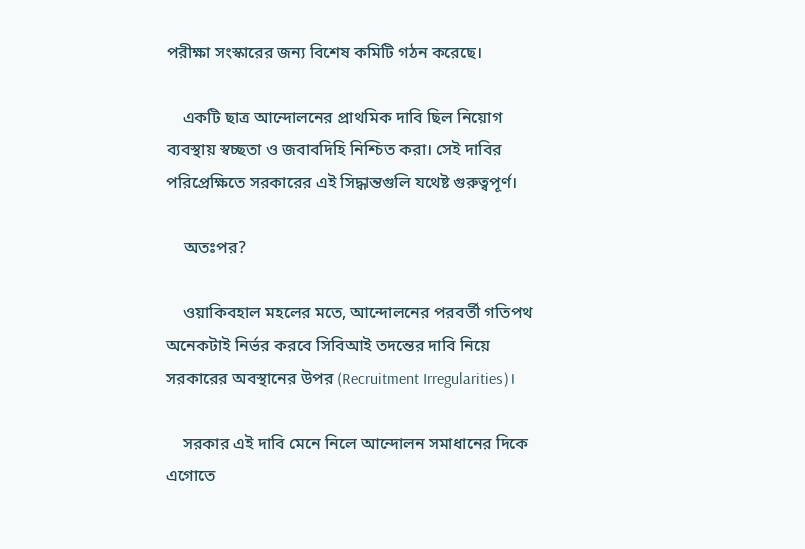পরীক্ষা সংস্কারের জন্য বিশেষ কমিটি গঠন করেছে।

    একটি ছাত্র আন্দোলনের প্রাথমিক দাবি ছিল নিয়োগ ব্যবস্থায় স্বচ্ছতা ও জবাবদিহি নিশ্চিত করা। সেই দাবির পরিপ্রেক্ষিতে সরকারের এই সিদ্ধান্তগুলি যথেষ্ট গুরুত্বপূর্ণ।

    অতঃপর?

    ওয়াকিবহাল মহলের মতে, আন্দোলনের পরবর্তী গতিপথ অনেকটাই নির্ভর করবে সিবিআই তদন্তের দাবি নিয়ে সরকারের অবস্থানের উপর (Recruitment Irregularities)।

    সরকার এই দাবি মেনে নিলে আন্দোলন সমাধানের দিকে এগোতে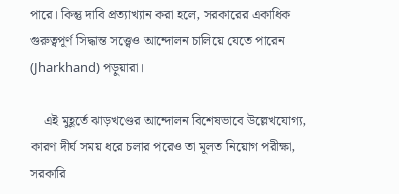পারে। কিন্তু দাবি প্রত্যাখ্যান করা হলে, সরকারের একাধিক গুরুত্বপূর্ণ সিদ্ধান্ত সত্ত্বেও আন্দোলন চালিয়ে যেতে পারেন (Jharkhand) পড়ুয়ারা।

    এই মুহূর্তে ঝাড়খণ্ডের আন্দোলন বিশেষভাবে উল্লেখযোগ্য, কারণ দীর্ঘ সময় ধরে চলার পরেও তা মূলত নিয়োগ পরীক্ষা, সরকারি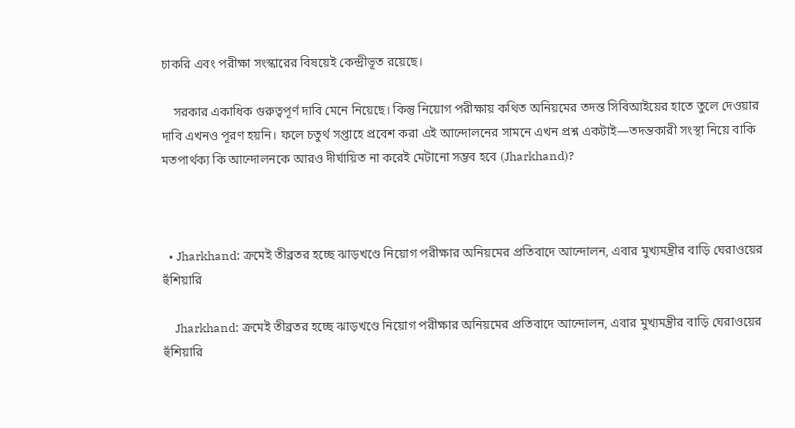চাকরি এবং পরীক্ষা সংস্কারের বিষয়েই কেন্দ্রীভূত রয়েছে।

    সরকার একাধিক গুরুত্বপূর্ণ দাবি মেনে নিয়েছে। কিন্তু নিয়োগ পরীক্ষায় কথিত অনিয়মের তদন্ত সিবিআইয়ের হাতে তুলে দেওয়ার দাবি এখনও পূরণ হয়নি। ফলে চতুর্থ সপ্তাহে প্রবেশ করা এই আন্দোলনের সামনে এখন প্রশ্ন একটাই—তদন্তকারী সংস্থা নিয়ে বাকি মতপার্থক্য কি আন্দোলনকে আরও দীর্ঘায়িত না করেই মেটানো সম্ভব হবে (Jharkhand)?



  • Jharkhand: ক্রমেই তীব্রতর হচ্ছে ঝাড়খণ্ডে নিয়োগ পরীক্ষার অনিয়মের প্রতিবাদে আন্দোলন, এবার মুখ্যমন্ত্রীর বাড়ি ঘেরাওয়ের হুঁশিয়ারি

    Jharkhand: ক্রমেই তীব্রতর হচ্ছে ঝাড়খণ্ডে নিয়োগ পরীক্ষার অনিয়মের প্রতিবাদে আন্দোলন, এবার মুখ্যমন্ত্রীর বাড়ি ঘেরাওয়ের হুঁশিয়ারি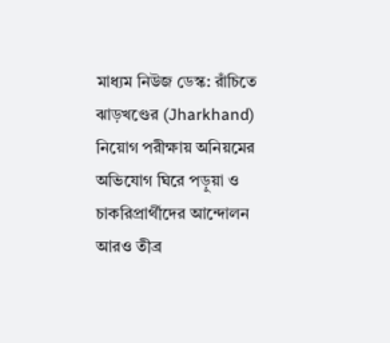মাধ্যম নিউজ ডেস্ক: রাঁচিতে ঝাড়খণ্ডের (Jharkhand) নিয়োগ পরীক্ষায় অনিয়মের অভিযোগ ঘিরে পড়ুয়া ও চাকরিপ্রার্থীদের আন্দোলন আরও তীব্র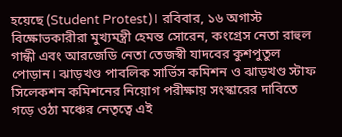হয়েছে (Student Protest)। রবিবার, ১৬ অগাস্ট বিক্ষোভকারীরা মুখ্যমন্ত্রী হেমন্ত সোরেন, কংগ্রেস নেতা রাহুল গান্ধী এবং আরজেডি নেতা তেজস্বী যাদবের কুশপুতুল পোড়ান। ঝাড়খণ্ড পাবলিক সার্ভিস কমিশন ও ঝাড়খণ্ড স্টাফ সিলেকশন কমিশনের নিয়োগ পরীক্ষায় সংস্কারের দাবিতে গড়ে ওঠা মঞ্চের নেতৃত্বে এই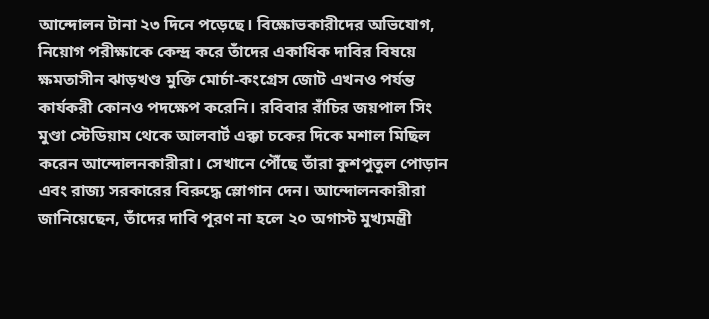আন্দোলন টানা ২৩ দিনে পড়েছে। বিক্ষোভকারীদের অভিযোগ, নিয়োগ পরীক্ষাকে কেন্দ্র করে তাঁদের একাধিক দাবির বিষয়ে ক্ষমতাসীন ঝাড়খণ্ড মুক্তি মোর্চা-কংগ্রেস জোট এখনও পর্যন্ত কার্যকরী কোনও পদক্ষেপ করেনি। রবিবার রাঁচির জয়পাল সিং মুণ্ডা স্টেডিয়াম থেকে আলবার্ট এক্কা চকের দিকে মশাল মিছিল করেন আন্দোলনকারীরা। সেখানে পৌঁছে তাঁরা কুশপুতুল পোড়ান এবং রাজ্য সরকারের বিরুদ্ধে স্লোগান দেন। আন্দোলনকারীরা জানিয়েছেন, তাঁদের দাবি পূরণ না হলে ২০ অগাস্ট মুখ্যমন্ত্রী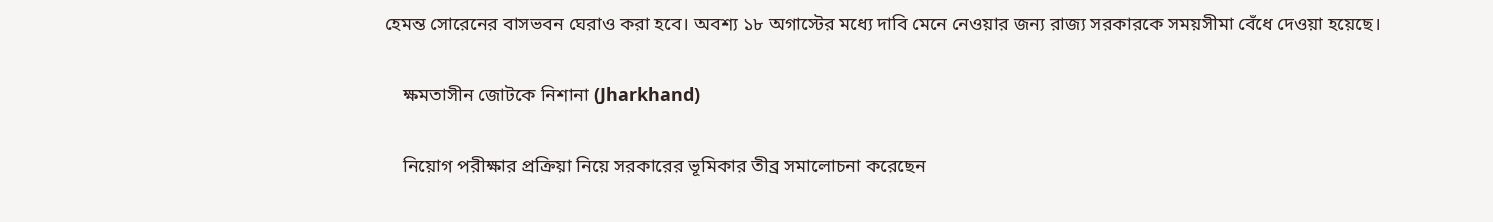হেমন্ত সোরেনের বাসভবন ঘেরাও করা হবে। অবশ্য ১৮ অগাস্টের মধ্যে দাবি মেনে নেওয়ার জন্য রাজ্য সরকারকে সময়সীমা বেঁধে দেওয়া হয়েছে।

    ক্ষমতাসীন জোটকে নিশানা (Jharkhand)

    নিয়োগ পরীক্ষার প্রক্রিয়া নিয়ে সরকারের ভূমিকার তীব্র সমালোচনা করেছেন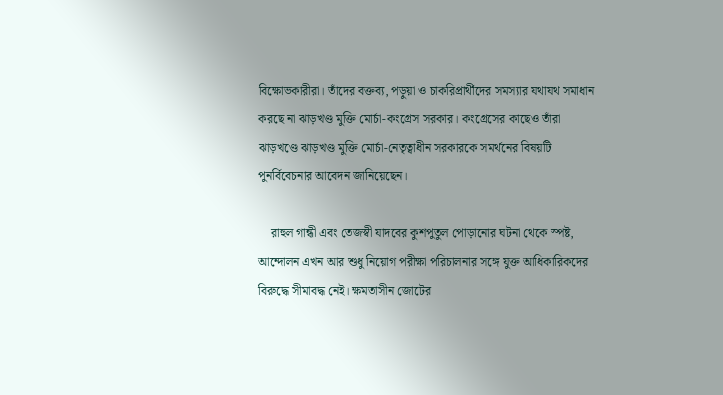বিক্ষোভকারীরা। তাঁদের বক্তব্য, পড়ুয়া ও চাকরিপ্রার্থীদের সমস্যার যথাযথ সমাধান করছে না ঝাড়খণ্ড মুক্তি মোর্চা-কংগ্রেস সরকার। কংগ্রেসের কাছেও তাঁরা ঝাড়খণ্ডে ঝাড়খণ্ড মুক্তি মোর্চা-নেতৃত্বাধীন সরকারকে সমর্থনের বিষয়টি পুনর্বিবেচনার আবেদন জানিয়েছেন।

    রাহুল গান্ধী এবং তেজস্বী যাদবের কুশপুতুল পোড়ানোর ঘটনা থেকে স্পষ্ট, আন্দোলন এখন আর শুধু নিয়োগ পরীক্ষা পরিচালনার সঙ্গে যুক্ত আধিকারিকদের বিরুদ্ধে সীমাবদ্ধ নেই। ক্ষমতাসীন জোটের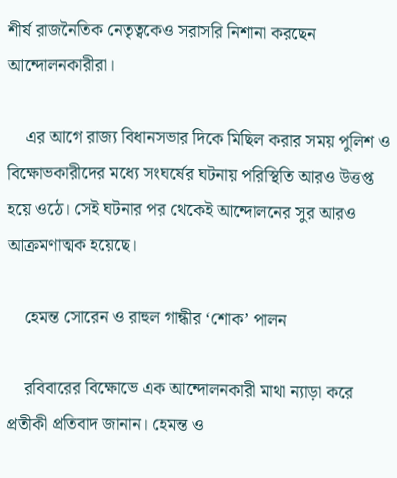শীর্ষ রাজনৈতিক নেতৃত্বকেও সরাসরি নিশানা করছেন আন্দোলনকারীরা।

    এর আগে রাজ্য বিধানসভার দিকে মিছিল করার সময় পুলিশ ও বিক্ষোভকারীদের মধ্যে সংঘর্ষের ঘটনায় পরিস্থিতি আরও উত্তপ্ত হয়ে ওঠে। সেই ঘটনার পর থেকেই আন্দোলনের সুর আরও আক্রমণাত্মক হয়েছে।

    হেমন্ত সোরেন ও রাহুল গান্ধীর ‘শোক’ পালন

    রবিবারের বিক্ষোভে এক আন্দোলনকারী মাথা ন্যাড়া করে প্রতীকী প্রতিবাদ জানান। হেমন্ত ও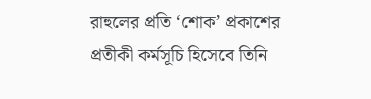রাহুলের প্রতি ‘শোক’ প্রকাশের প্রতীকী কর্মসূচি হিসেবে তিনি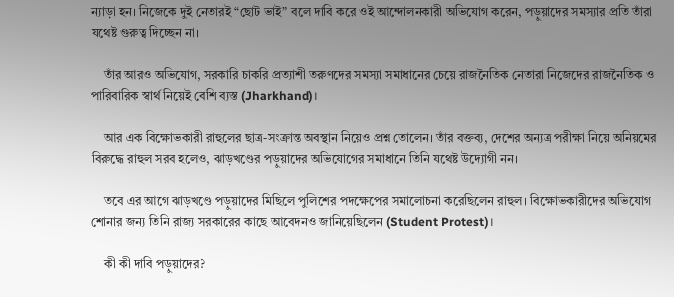ন্যাড়া হন। নিজেকে দুই নেতারই “ছোট ভাই” বলে দাবি করে ওই আন্দোলনকারী অভিযোগ করেন, পড়ুয়াদের সমস্যার প্রতি তাঁরা যথেষ্ট গুরুত্ব দিচ্ছেন না।

    তাঁর আরও অভিযোগ, সরকারি চাকরি প্রত্যাশী তরুণদের সমস্যা সমাধানের চেয়ে রাজনৈতিক নেতারা নিজেদের রাজনৈতিক ও পারিবারিক স্বার্থ নিয়েই বেশি ব্যস্ত (Jharkhand)।

    আর এক বিক্ষোভকারী রাহুলের ছাত্র-সংক্রান্ত অবস্থান নিয়েও প্রশ্ন তোলেন। তাঁর বক্তব্য, দেশের অন্যত্র পরীক্ষা নিয়ে অনিয়মের বিরুদ্ধে রাহুল সরব হলেও, ঝাড়খণ্ডের পড়ুয়াদের অভিযোগের সমাধানে তিনি যথেষ্ট উদ্যোগী নন।

    তবে এর আগে ঝাড়খণ্ডে পড়ুয়াদের মিছিলে পুলিশের পদক্ষেপের সমালোচনা করেছিলেন রাহুল। বিক্ষোভকারীদের অভিযোগ শোনার জন্য তিনি রাজ্য সরকারের কাছে আবেদনও জানিয়েছিলেন (Student Protest)।

    কী কী দাবি পড়ুয়াদের?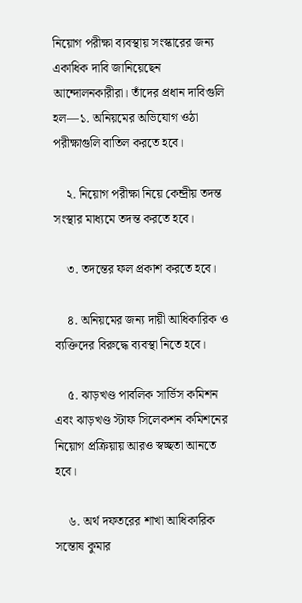নিয়োগ পরীক্ষা ব্যবস্থায় সংস্কারের জন্য একাধিক দাবি জানিয়েছেন আন্দোলনকারীরা। তাঁদের প্রধান দাবিগুলি হল—১. অনিয়মের অভিযোগ ওঠা পরীক্ষাগুলি বাতিল করতে হবে।

    ২. নিয়োগ পরীক্ষা নিয়ে কেন্দ্রীয় তদন্ত সংস্থার মাধ্যমে তদন্ত করতে হবে।

    ৩. তদন্তের ফল প্রকাশ করতে হবে।

    ৪. অনিয়মের জন্য দায়ী আধিকারিক ও ব্যক্তিদের বিরুদ্ধে ব্যবস্থা নিতে হবে।

    ৫. ঝাড়খণ্ড পাবলিক সার্ভিস কমিশন এবং ঝাড়খণ্ড স্টাফ সিলেকশন কমিশনের নিয়োগ প্রক্রিয়ায় আরও স্বচ্ছতা আনতে হবে।

    ৬. অর্থ দফতরের শাখা আধিকারিক সন্তোষ কুমার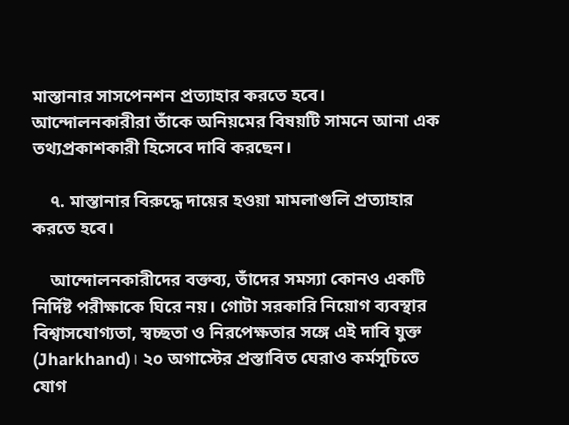মাস্তানার সাসপেনশন প্রত্যাহার করতে হবে। আন্দোলনকারীরা তাঁকে অনিয়মের বিষয়টি সামনে আনা এক তথ্যপ্রকাশকারী হিসেবে দাবি করছেন।

    ৭. মাস্তানার বিরুদ্ধে দায়ের হওয়া মামলাগুলি প্রত্যাহার করতে হবে।

    আন্দোলনকারীদের বক্তব্য, তাঁদের সমস্যা কোনও একটি নির্দিষ্ট পরীক্ষাকে ঘিরে নয়। গোটা সরকারি নিয়োগ ব্যবস্থার বিশ্বাসযোগ্যতা, স্বচ্ছতা ও নিরপেক্ষতার সঙ্গে এই দাবি যুক্ত (Jharkhand)। ২০ অগাস্টের প্রস্তাবিত ঘেরাও কর্মসূচিতে যোগ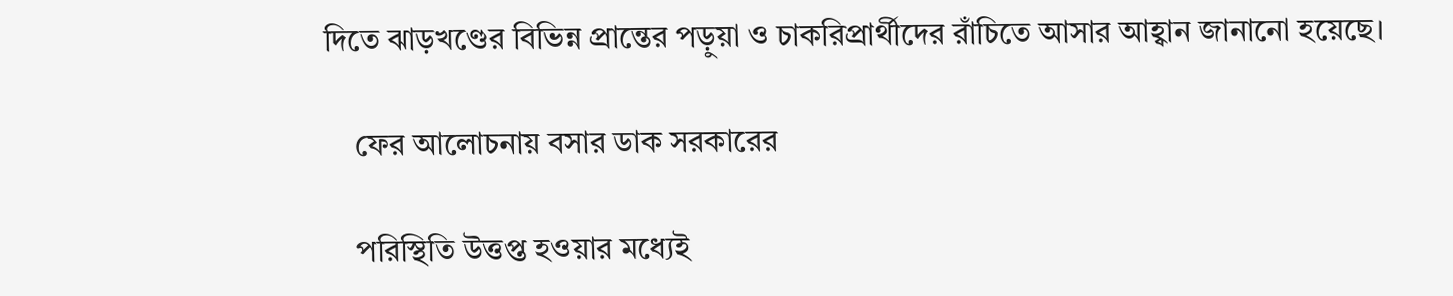দিতে ঝাড়খণ্ডের বিভিন্ন প্রান্তের পড়ুয়া ও চাকরিপ্রার্থীদের রাঁচিতে আসার আহ্বান জানানো হয়েছে।

    ফের আলোচনায় বসার ডাক সরকারের

    পরিস্থিতি উত্তপ্ত হওয়ার মধ্যেই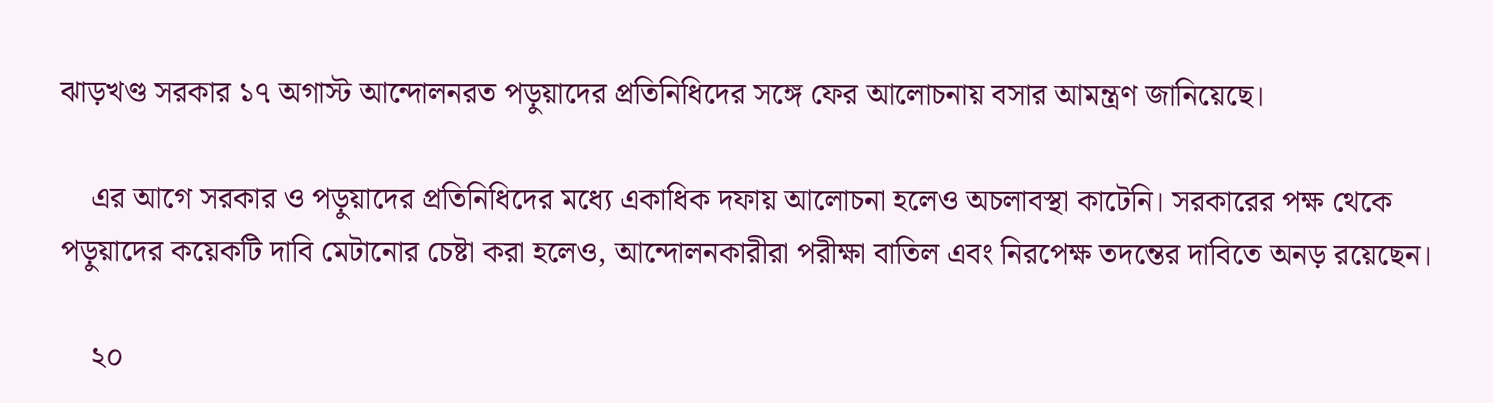ঝাড়খণ্ড সরকার ১৭ অগাস্ট আন্দোলনরত পড়ুয়াদের প্রতিনিধিদের সঙ্গে ফের আলোচনায় বসার আমন্ত্রণ জানিয়েছে।

    এর আগে সরকার ও পড়ুয়াদের প্রতিনিধিদের মধ্যে একাধিক দফায় আলোচনা হলেও অচলাবস্থা কাটেনি। সরকারের পক্ষ থেকে পড়ুয়াদের কয়েকটি দাবি মেটানোর চেষ্টা করা হলেও, আন্দোলনকারীরা পরীক্ষা বাতিল এবং নিরপেক্ষ তদন্তের দাবিতে অনড় রয়েছেন।

    ২০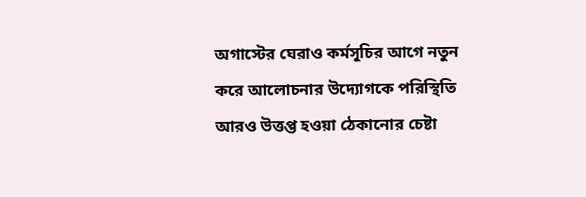অগাস্টের ঘেরাও কর্মসূচির আগে নতুন করে আলোচনার উদ্যোগকে পরিস্থিতি আরও উত্তপ্ত হওয়া ঠেকানোর চেষ্টা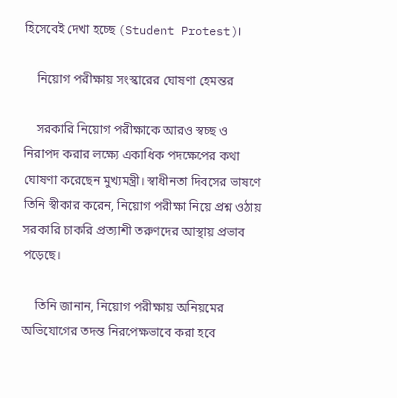হিসেবেই দেখা হচ্ছে (Student Protest)।

    নিয়োগ পরীক্ষায় সংস্কারের ঘোষণা হেমন্তর

    সরকারি নিয়োগ পরীক্ষাকে আরও স্বচ্ছ ও নিরাপদ করার লক্ষ্যে একাধিক পদক্ষেপের কথা ঘোষণা করেছেন মুখ্যমন্ত্রী। স্বাধীনতা দিবসের ভাষণে তিনি স্বীকার করেন, নিয়োগ পরীক্ষা নিয়ে প্রশ্ন ওঠায় সরকারি চাকরি প্রত্যাশী তরুণদের আস্থায় প্রভাব পড়েছে।

    তিনি জানান, নিয়োগ পরীক্ষায় অনিয়মের অভিযোগের তদন্ত নিরপেক্ষভাবে করা হবে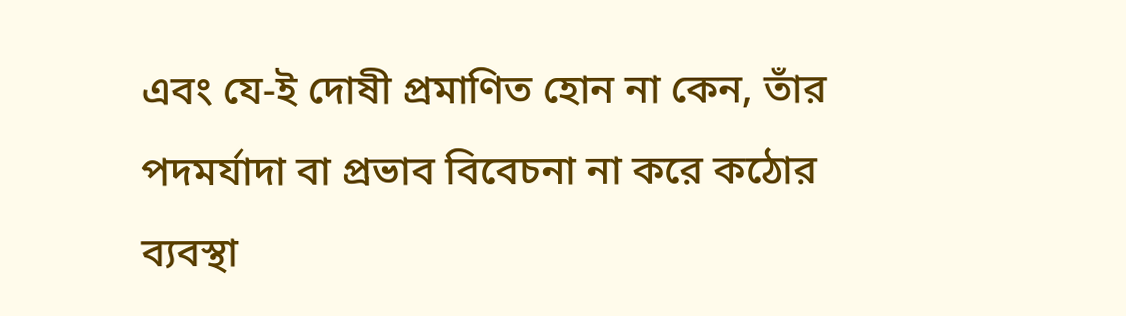এবং যে-ই দোষী প্রমাণিত হোন না কেন, তাঁর পদমর্যাদা বা প্রভাব বিবেচনা না করে কঠোর ব্যবস্থা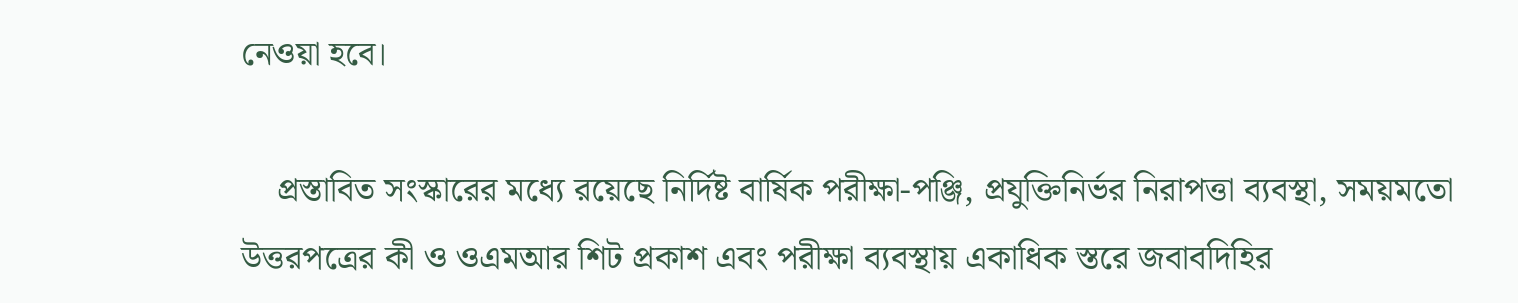নেওয়া হবে।

    প্রস্তাবিত সংস্কারের মধ্যে রয়েছে নির্দিষ্ট বার্ষিক পরীক্ষা-পঞ্জি, প্রযুক্তিনির্ভর নিরাপত্তা ব্যবস্থা, সময়মতো উত্তরপত্রের কী ও ওএমআর শিট প্রকাশ এবং পরীক্ষা ব্যবস্থায় একাধিক স্তরে জবাবদিহির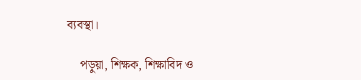ব্যবস্থা।

    পড়ুয়া, শিক্ষক, শিক্ষাবিদ ও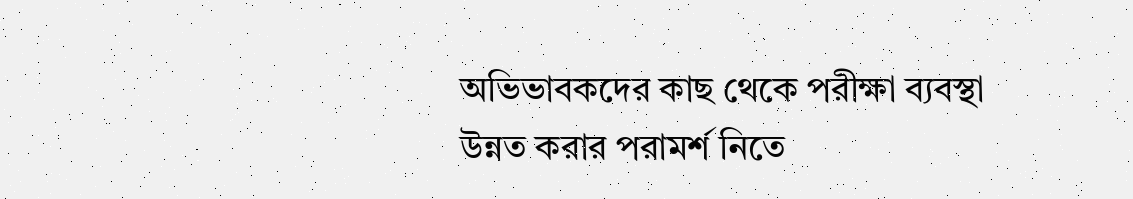অভিভাবকদের কাছ থেকে পরীক্ষা ব্যবস্থা উন্নত করার পরামর্শ নিতে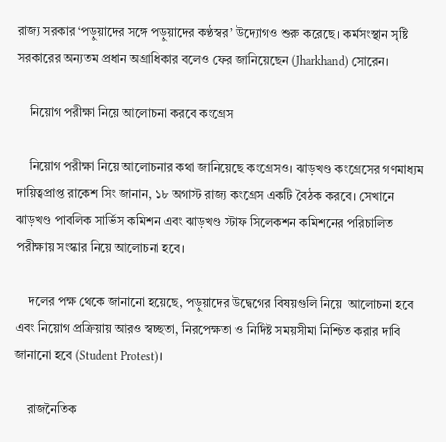রাজ্য সরকার ‘পড়ুয়াদের সঙ্গে পড়ুয়াদের কণ্ঠস্বর’ উদ্যোগও শুরু করেছে। কর্মসংস্থান সৃষ্টি সরকারের অন্যতম প্রধান অগ্রাধিকার বলেও ফের জানিয়েছেন (Jharkhand) সোরেন।

    নিয়োগ পরীক্ষা নিয়ে আলোচনা করবে কংগ্রেস

    নিয়োগ পরীক্ষা নিয়ে আলোচনার কথা জানিয়েছে কংগ্রেসও। ঝাড়খণ্ড কংগ্রেসের গণমাধ্যম দায়িত্বপ্রাপ্ত রাকেশ সিং জানান, ১৮ অগাস্ট রাজ্য কংগ্রেস একটি বৈঠক করবে। সেখানে ঝাড়খণ্ড পাবলিক সার্ভিস কমিশন এবং ঝাড়খণ্ড স্টাফ সিলেকশন কমিশনের পরিচালিত পরীক্ষায় সংস্কার নিয়ে আলোচনা হবে।

    দলের পক্ষ থেকে জানানো হয়েছে, পড়ুয়াদের উদ্বেগের বিষয়গুলি নিয়ে  আলোচনা হবে এবং নিয়োগ প্রক্রিয়ায় আরও স্বচ্ছতা, নিরপেক্ষতা ও নির্দিষ্ট সময়সীমা নিশ্চিত করার দাবি জানানো হবে (Student Protest)।

    রাজনৈতিক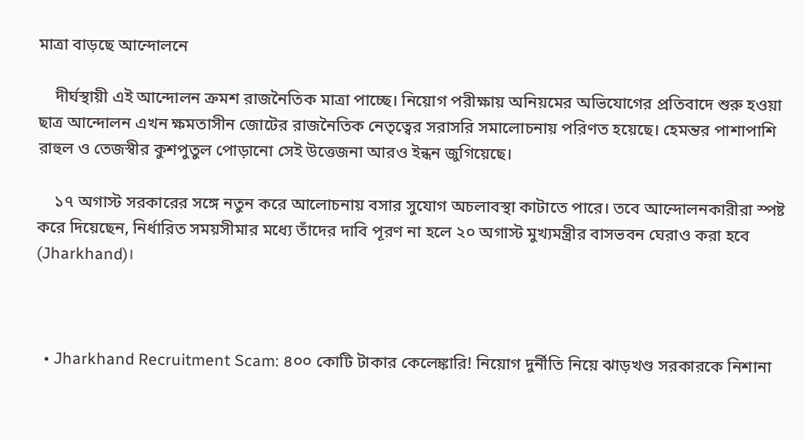মাত্রা বাড়ছে আন্দোলনে

    দীর্ঘস্থায়ী এই আন্দোলন ক্রমশ রাজনৈতিক মাত্রা পাচ্ছে। নিয়োগ পরীক্ষায় অনিয়মের অভিযোগের প্রতিবাদে শুরু হওয়া ছাত্র আন্দোলন এখন ক্ষমতাসীন জোটের রাজনৈতিক নেতৃত্বের সরাসরি সমালোচনায় পরিণত হয়েছে। হেমন্তর পাশাপাশি রাহুল ও তেজস্বীর কুশপুতুল পোড়ানো সেই উত্তেজনা আরও ইন্ধন জুগিয়েছে।

    ১৭ অগাস্ট সরকারের সঙ্গে নতুন করে আলোচনায় বসার সুযোগ অচলাবস্থা কাটাতে পারে। তবে আন্দোলনকারীরা স্পষ্ট করে দিয়েছেন, নির্ধারিত সময়সীমার মধ্যে তাঁদের দাবি পূরণ না হলে ২০ অগাস্ট মুখ্যমন্ত্রীর বাসভবন ঘেরাও করা হবে (Jharkhand)।



  • Jharkhand Recruitment Scam: ৪০০ কোটি টাকার কেলেঙ্কারি! নিয়োগ দুর্নীতি নিয়ে ঝাড়খণ্ড সরকারকে নিশানা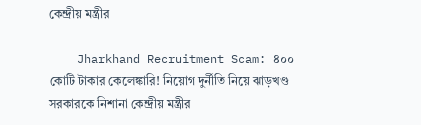কেন্দ্রীয় মন্ত্রীর

    Jharkhand Recruitment Scam: ৪০০ কোটি টাকার কেলেঙ্কারি! নিয়োগ দুর্নীতি নিয়ে ঝাড়খণ্ড সরকারকে নিশানা কেন্দ্রীয় মন্ত্রীর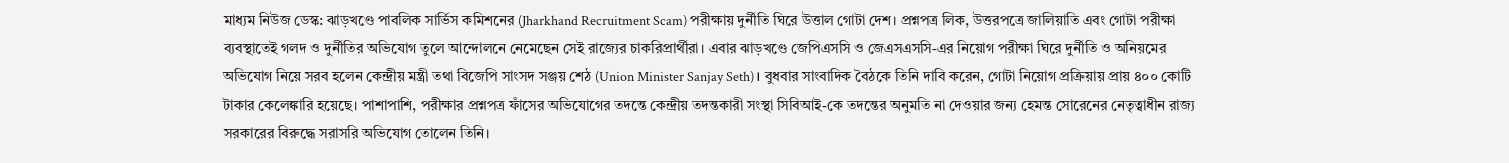মাধ্যম নিউজ ডেস্ক: ঝাড়খণ্ডে পাবলিক সার্ভিস কমিশনের (Jharkhand Recruitment Scam) পরীক্ষায় দুর্নীতি ঘিরে উত্তাল গোটা দেশ। প্রশ্নপত্র লিক, উত্তরপত্রে জালিয়াতি এবং গোটা পরীক্ষা ব্যবস্থাতেই গলদ ও দুর্নীতির অভিযোগ তুলে আন্দোলনে নেমেছেন সেই রাজ্যের চাকরিপ্রার্থীরা। এবার ঝাড়খণ্ডে জেপিএসসি ও জেএসএসসি-এর নিয়োগ পরীক্ষা ঘিরে দুর্নীতি ও অনিয়মের অভিযোগ নিয়ে সরব হলেন কেন্দ্রীয় মন্ত্রী তথা বিজেপি সাংসদ সঞ্জয় শেঠ (Union Minister Sanjay Seth)। বুধবার সাংবাদিক বৈঠকে তিনি দাবি করেন, গোটা নিয়োগ প্রক্রিয়ায় প্রায় ৪০০ কোটি টাকার কেলেঙ্কারি হয়েছে। পাশাপাশি, পরীক্ষার প্রশ্নপত্র ফাঁসের অভিযোগের তদন্তে কেন্দ্রীয় তদন্তকারী সংস্থা সিবিআই-কে তদন্তের অনুমতি না দেওয়ার জন্য হেমন্ত সোরেনের নেতৃত্বাধীন রাজ্য সরকারের বিরুদ্ধে সরাসরি অভিযোগ তোলেন তিনি।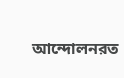আন্দোলনরত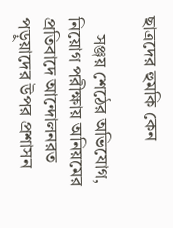ছাত্রদের হুমকি কেন

    সঞ্জয় শেঠের অভিযোগ, নিয়োগ পরীক্ষায় অনিয়মের প্রতিবাদে আন্দোলনরত পড়ুয়াদের উপর প্রশাসন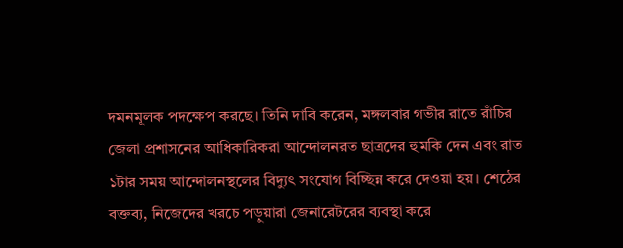দমনমূলক পদক্ষেপ করছে। তিনি দাবি করেন, মঙ্গলবার গভীর রাতে রাঁচির জেলা প্রশাসনের আধিকারিকরা আন্দোলনরত ছাত্রদের হুমকি দেন এবং রাত ১টার সময় আন্দোলনস্থলের বিদ্যুৎ সংযোগ বিচ্ছিন্ন করে দেওয়া হয়। শেঠের বক্তব্য, নিজেদের খরচে পড়ুয়ারা জেনারেটরের ব্যবস্থা করে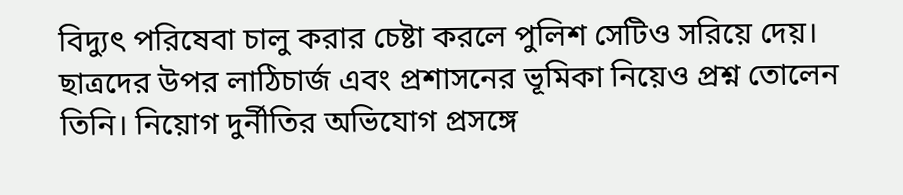বিদ্যুৎ পরিষেবা চালু করার চেষ্টা করলে পুলিশ সেটিও সরিয়ে দেয়। ছাত্রদের উপর লাঠিচার্জ এবং প্রশাসনের ভূমিকা নিয়েও প্রশ্ন তোলেন তিনি। নিয়োগ দুর্নীতির অভিযোগ প্রসঙ্গে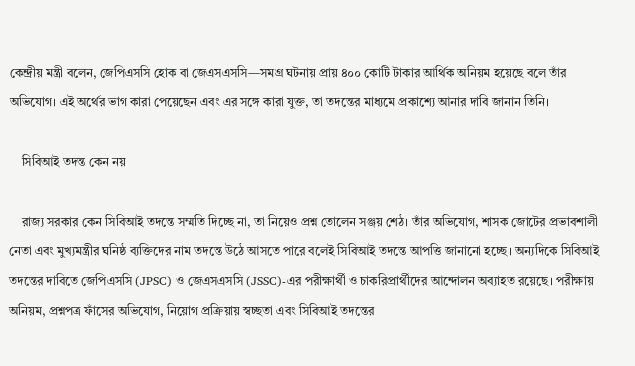কেন্দ্রীয় মন্ত্রী বলেন, জেপিএসসি হোক বা জেএসএসসি—সমগ্র ঘটনায় প্রায় ৪০০ কোটি টাকার আর্থিক অনিয়ম হয়েছে বলে তাঁর অভিযোগ। এই অর্থের ভাগ কারা পেয়েছেন এবং এর সঙ্গে কারা যুক্ত, তা তদন্তের মাধ্যমে প্রকাশ্যে আনার দাবি জানান তিনি।

    সিবিআই তদন্ত কেন নয়

    রাজ্য সরকার কেন সিবিআই তদন্তে সম্মতি দিচ্ছে না, তা নিয়েও প্রশ্ন তোলেন সঞ্জয় শেঠ। তাঁর অভিযোগ, শাসক জোটের প্রভাবশালী নেতা এবং মুখ্যমন্ত্রীর ঘনিষ্ঠ ব্যক্তিদের নাম তদন্তে উঠে আসতে পারে বলেই সিবিআই তদন্তে আপত্তি জানানো হচ্ছে। অন্যদিকে সিবিআই তদন্তের দাবিতে জেপিএসসি (JPSC) ও জেএসএসসি (JSSC)-এর পরীক্ষার্থী ও চাকরিপ্রার্থীদের আন্দোলন অব্যাহত রয়েছে। পরীক্ষায় অনিয়ম, প্রশ্নপত্র ফাঁসের অভিযোগ, নিয়োগ প্রক্রিয়ায় স্বচ্ছতা এবং সিবিআই তদন্তের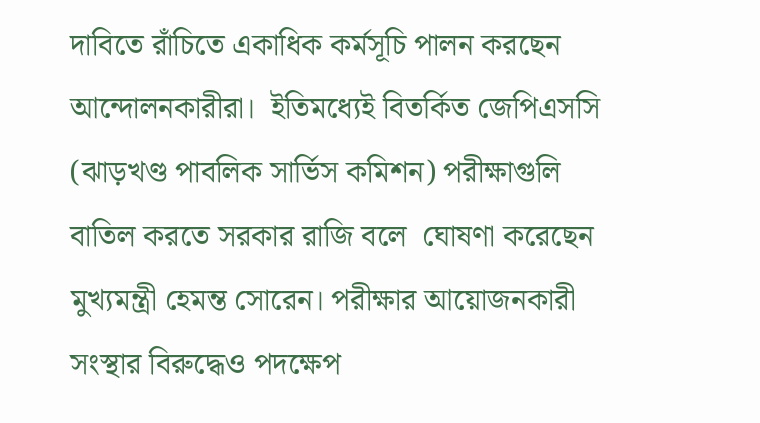দাবিতে রাঁচিতে একাধিক কর্মসূচি পালন করছেন আন্দোলনকারীরা।  ইতিমধ্যেই বিতর্কিত জেপিএসসি (ঝাড়খণ্ড পাবলিক সার্ভিস কমিশন) পরীক্ষাগুলি বাতিল করতে সরকার রাজি বলে  ঘোষণা করেছেন মুখ্যমন্ত্রী হেমন্ত সোরেন। পরীক্ষার আয়োজনকারী সংস্থার বিরুদ্ধেও পদক্ষেপ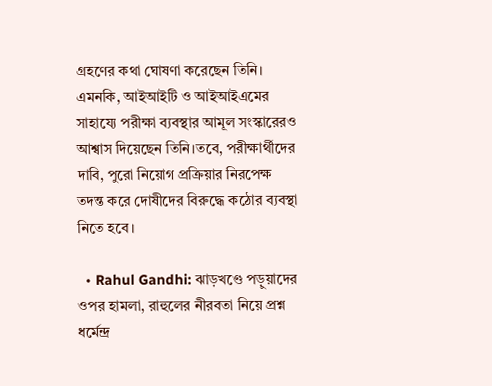গ্রহণের কথা ঘোষণা করেছেন তিনি। এমনকি, আইআইটি ও আইআইএমের সাহায্যে পরীক্ষা ব্যবস্থার আমূল সংস্কারেরও আশ্বাস দিয়েছেন তিনি।তবে, পরীক্ষার্থীদের দাবি, পুরো নিয়োগ প্রক্রিয়ার নিরপেক্ষ তদন্ত করে দোষীদের বিরুদ্ধে কঠোর ব্যবস্থা নিতে হবে।

  • Rahul Gandhi: ঝাড়খণ্ডে পড়ুয়াদের ওপর হামলা, রাহুলের নীরবতা নিয়ে প্রশ্ন ধর্মেন্দ্র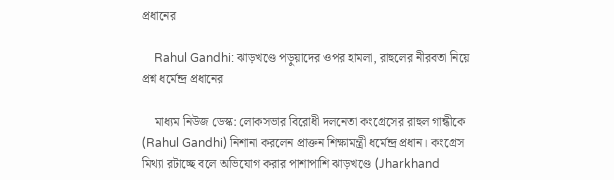প্রধানের

    Rahul Gandhi: ঝাড়খণ্ডে পড়ুয়াদের ওপর হামলা, রাহুলের নীরবতা নিয়ে প্রশ্ন ধর্মেন্দ্র প্রধানের

    মাধ্যম নিউজ ডেস্ক: লোকসভার বিরোধী দলনেতা কংগ্রেসের রাহুল গান্ধীকে (Rahul Gandhi) নিশানা করলেন প্রাক্তন শিক্ষামন্ত্রী ধর্মেন্দ্র প্রধান। কংগ্রেস মিথ্যা রটাচ্ছে বলে অভিযোগ করার পাশাপাশি ঝাড়খণ্ডে (Jharkhand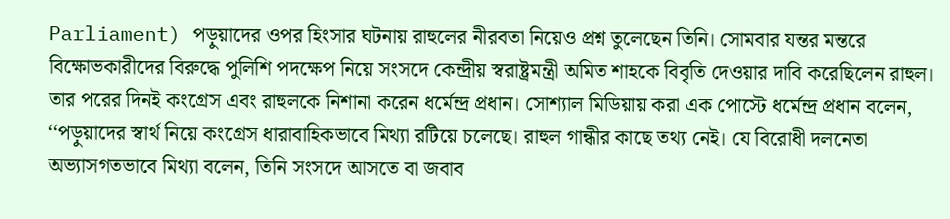Parliament) পড়ুয়াদের ওপর হিংসার ঘটনায় রাহুলের নীরবতা নিয়েও প্রশ্ন তুলেছেন তিনি। সোমবার যন্তর মন্তরে বিক্ষোভকারীদের বিরুদ্ধে পুলিশি পদক্ষেপ নিয়ে সংসদে কেন্দ্রীয় স্বরাষ্ট্রমন্ত্রী অমিত শাহকে বিবৃতি দেওয়ার দাবি করেছিলেন রাহুল। তার পরের দিনই কংগ্রেস এবং রাহুলকে নিশানা করেন ধর্মেন্দ্র প্রধান। সোশ্যাল মিডিয়ায় করা এক পোস্টে ধর্মেন্দ্র প্রধান বলেন, ‘‘পড়ুয়াদের স্বার্থ নিয়ে কংগ্রেস ধারাবাহিকভাবে মিথ্যা রটিয়ে চলেছে। রাহুল গান্ধীর কাছে তথ্য নেই। যে বিরোধী দলনেতা অভ্যাসগতভাবে মিথ্যা বলেন, তিনি সংসদে আসতে বা জবাব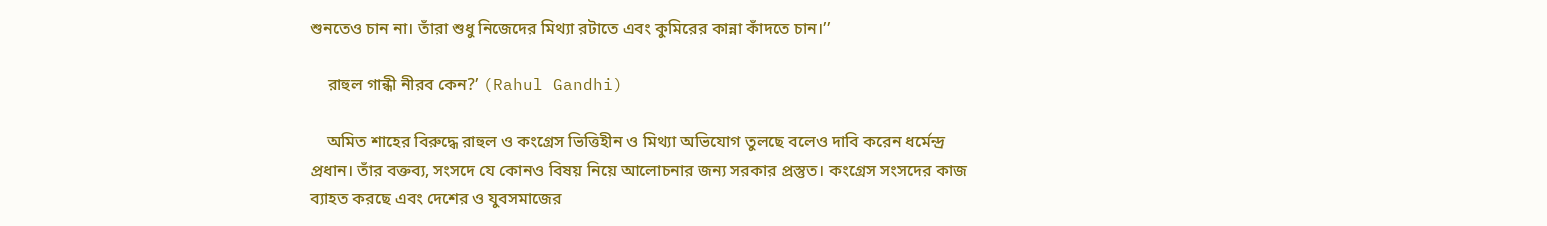শুনতেও চান না। তাঁরা শুধু নিজেদের মিথ্যা রটাতে এবং কুমিরের কান্না কাঁদতে চান।’’

    রাহুল গান্ধী নীরব কেন?’ (Rahul Gandhi)

    অমিত শাহের বিরুদ্ধে রাহুল ও কংগ্রেস ভিত্তিহীন ও মিথ্যা অভিযোগ তুলছে বলেও দাবি করেন ধর্মেন্দ্র প্রধান। তাঁর বক্তব্য, সংসদে যে কোনও বিষয় নিয়ে আলোচনার জন্য সরকার প্রস্তুত। কংগ্রেস সংসদের কাজ ব্যাহত করছে এবং দেশের ও যুবসমাজের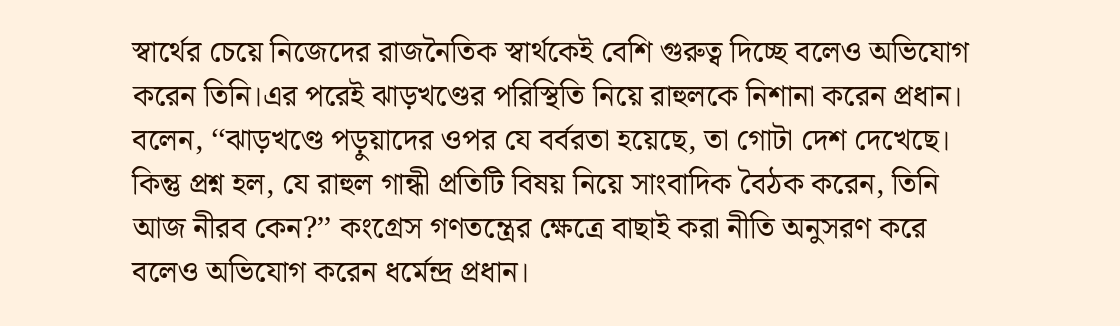স্বার্থের চেয়ে নিজেদের রাজনৈতিক স্বার্থকেই বেশি গুরুত্ব দিচ্ছে বলেও অভিযোগ করেন তিনি।এর পরেই ঝাড়খণ্ডের পরিস্থিতি নিয়ে রাহুলকে নিশানা করেন প্রধান। বলেন, ‘‘ঝাড়খণ্ডে পড়ুয়াদের ওপর যে বর্বরতা হয়েছে, তা গোটা দেশ দেখেছে। কিন্তু প্রশ্ন হল, যে রাহুল গান্ধী প্রতিটি বিষয় নিয়ে সাংবাদিক বৈঠক করেন, তিনি আজ নীরব কেন?’’ কংগ্রেস গণতন্ত্রের ক্ষেত্রে বাছাই করা নীতি অনুসরণ করে বলেও অভিযোগ করেন ধর্মেন্দ্র প্রধান।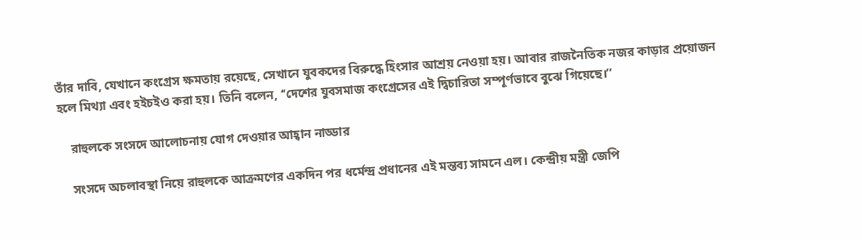তাঁর দাবি, যেখানে কংগ্রেস ক্ষমতায় রয়েছে, সেখানে যুবকদের বিরুদ্ধে হিংসার আশ্রয় নেওয়া হয়। আবার রাজনৈতিক নজর কাড়ার প্রয়োজন হলে মিথ্যা এবং হইচইও করা হয়। তিনি বলেন, ‘‘দেশের যুবসমাজ কংগ্রেসের এই দ্বিচারিতা সম্পূর্ণভাবে বুঝে গিয়েছে।’’

    রাহুলকে সংসদে আলোচনায় যোগ দেওয়ার আহ্বান নাড্ডার

    সংসদে অচলাবস্থা নিয়ে রাহুলকে আক্রমণের একদিন পর ধর্মেন্দ্র প্রধানের এই মন্তব্য সামনে এল। কেন্দ্রীয় মন্ত্রী জেপি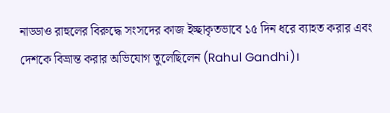নাড্ডাও রাহুলের বিরুদ্ধে সংসদের কাজ ইচ্ছাকৃতভাবে ১৫ দিন ধরে ব্যাহত করার এবং দেশকে বিভ্রান্ত করার অভিযোগ তুলেছিলেন (Rahul Gandhi)।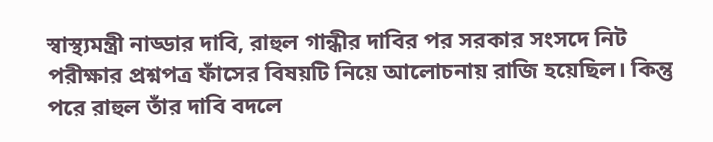স্বাস্থ্যমন্ত্রী নাড্ডার দাবি, রাহুল গান্ধীর দাবির পর সরকার সংসদে নিট পরীক্ষার প্রশ্নপত্র ফাঁসের বিষয়টি নিয়ে আলোচনায় রাজি হয়েছিল। কিন্তু পরে রাহুল তাঁর দাবি বদলে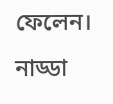ফেলেন। নাড্ডা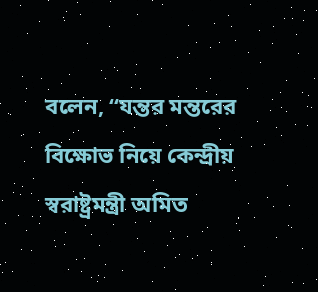বলেন, “যন্তর মন্তরের বিক্ষোভ নিয়ে কেন্দ্রীয় স্বরাষ্ট্রমন্ত্রী অমিত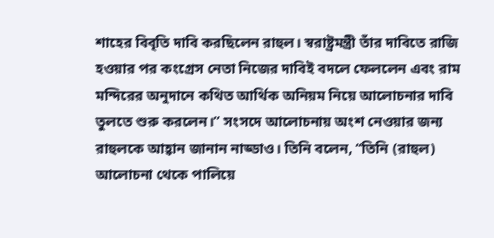শাহের বিবৃতি দাবি করছিলেন রাহুল। স্বরাষ্ট্রমন্ত্রী তাঁর দাবিতে রাজি হওয়ার পর কংগ্রেস নেতা নিজের দাবিই বদলে ফেললেন এবং রাম মন্দিরের অনুদানে কথিত আর্থিক অনিয়ম নিয়ে আলোচনার দাবি তুলতে শুরু করলেন।” সংসদে আলোচনায় অংশ নেওয়ার জন্য রাহুলকে আহ্বান জানান নাড্ডাও। তিনি বলেন, ‘‘তিনি (রাহুল) আলোচনা থেকে পালিয়ে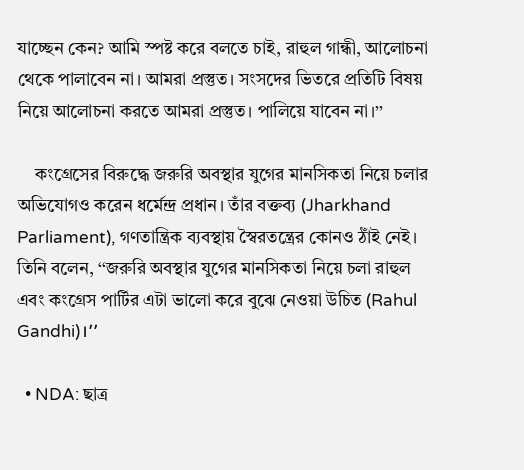যাচ্ছেন কেন? আমি স্পষ্ট করে বলতে চাই, রাহুল গান্ধী, আলোচনা থেকে পালাবেন না। আমরা প্রস্তুত। সংসদের ভিতরে প্রতিটি বিষয় নিয়ে আলোচনা করতে আমরা প্রস্তুত। পালিয়ে যাবেন না।’’

    কংগ্রেসের বিরুদ্ধে জরুরি অবস্থার যুগের মানসিকতা নিয়ে চলার অভিযোগও করেন ধর্মেন্দ্র প্রধান। তাঁর বক্তব্য (Jharkhand Parliament), গণতান্ত্রিক ব্যবস্থায় স্বৈরতন্ত্রের কোনও ঠাঁই নেই। তিনি বলেন, ‘‘জরুরি অবস্থার যুগের মানসিকতা নিয়ে চলা রাহুল এবং কংগ্রেস পার্টির এটা ভালো করে বুঝে নেওয়া উচিত (Rahul Gandhi)।’’

  • NDA: ছাত্র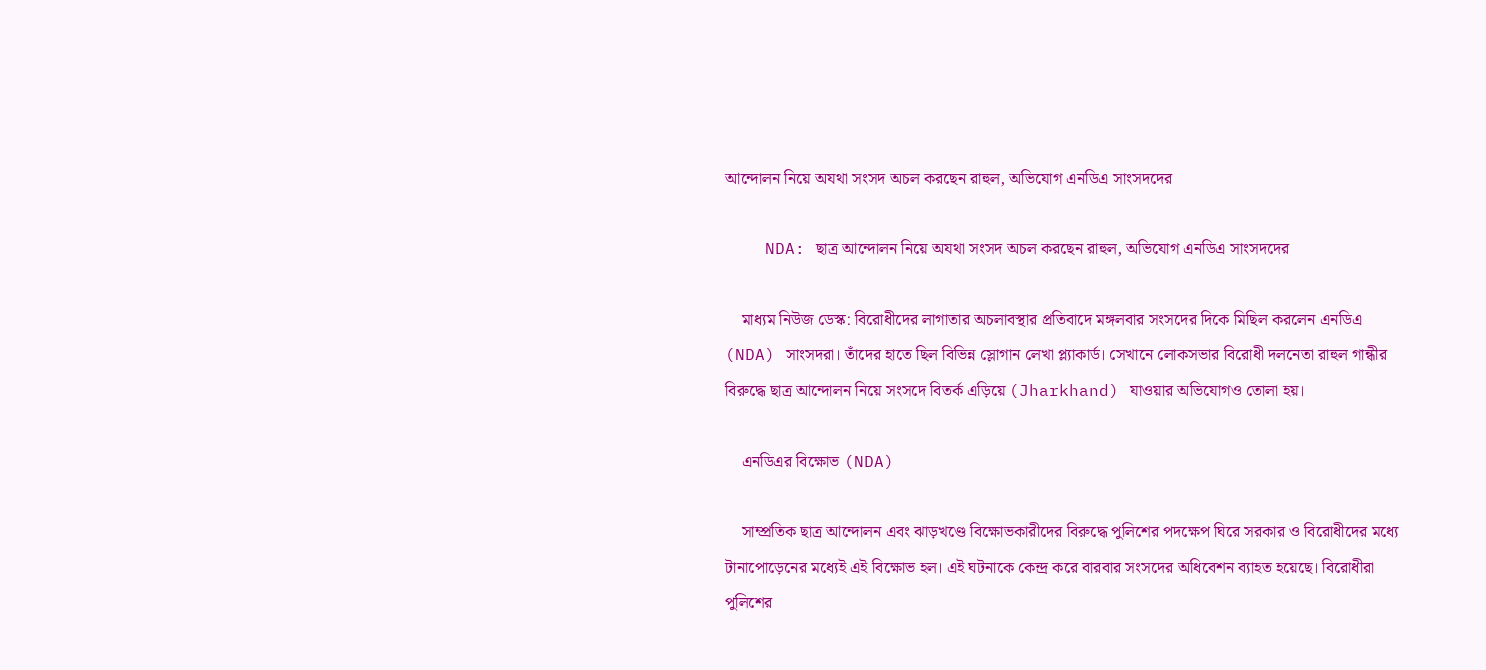আন্দোলন নিয়ে অযথা সংসদ অচল করছেন রাহুল, অভিযোগ এনডিএ সাংসদদের

    NDA: ছাত্র আন্দোলন নিয়ে অযথা সংসদ অচল করছেন রাহুল, অভিযোগ এনডিএ সাংসদদের

    মাধ্যম নিউজ ডেস্ক: বিরোধীদের লাগাতার অচলাবস্থার প্রতিবাদে মঙ্গলবার সংসদের দিকে মিছিল করলেন এনডিএ (NDA) সাংসদরা। তাঁদের হাতে ছিল বিভিন্ন স্লোগান লেখা প্ল্যাকার্ড। সেখানে লোকসভার বিরোধী দলনেতা রাহুল গান্ধীর বিরুদ্ধে ছাত্র আন্দোলন নিয়ে সংসদে বিতর্ক এড়িয়ে (Jharkhand) যাওয়ার অভিযোগও তোলা হয়।

    এনডিএর বিক্ষোভ (NDA)

    সাম্প্রতিক ছাত্র আন্দোলন এবং ঝাড়খণ্ডে বিক্ষোভকারীদের বিরুদ্ধে পুলিশের পদক্ষেপ ঘিরে সরকার ও বিরোধীদের মধ্যে টানাপোড়েনের মধ্যেই এই বিক্ষোভ হল। এই ঘটনাকে কেন্দ্র করে বারবার সংসদের অধিবেশন ব্যাহত হয়েছে। বিরোধীরা পুলিশের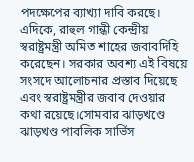পদক্ষেপের ব্যাখ্যা দাবি করছে। এদিকে, রাহুল গান্ধী কেন্দ্রীয় স্বরাষ্ট্রমন্ত্রী অমিত শাহের জবাবদিহি করেছেন। সরকার অবশ্য এই বিষয়ে সংসদে আলোচনার প্রস্তাব দিয়েছে এবং স্বরাষ্ট্রমন্ত্রীর জবাব দেওয়ার কথা রয়েছে।সোমবার ঝাড়খণ্ডে ঝাড়খণ্ড পাবলিক সার্ভিস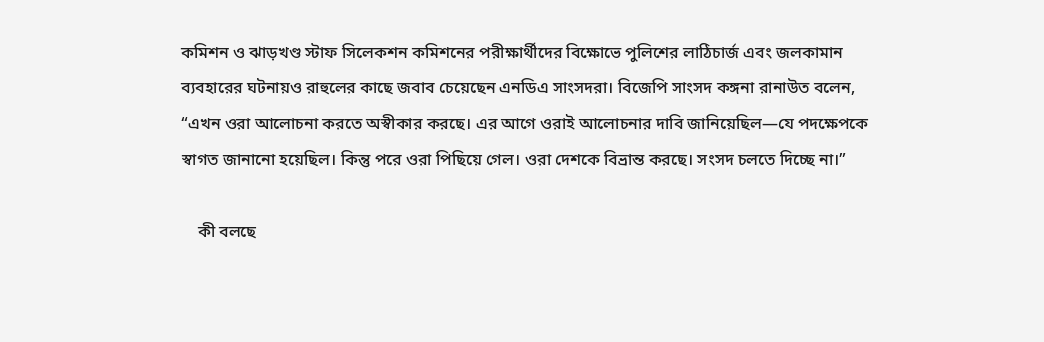কমিশন ও ঝাড়খণ্ড স্টাফ সিলেকশন কমিশনের পরীক্ষার্থীদের বিক্ষোভে পুলিশের লাঠিচার্জ এবং জলকামান ব্যবহারের ঘটনায়ও রাহুলের কাছে জবাব চেয়েছেন এনডিএ সাংসদরা। বিজেপি সাংসদ কঙ্গনা রানাউত বলেন, “এখন ওরা আলোচনা করতে অস্বীকার করছে। এর আগে ওরাই আলোচনার দাবি জানিয়েছিল—যে পদক্ষেপকে স্বাগত জানানো হয়েছিল। কিন্তু পরে ওরা পিছিয়ে গেল। ওরা দেশকে বিভ্রান্ত করছে। সংসদ চলতে দিচ্ছে না।”

    কী বলছে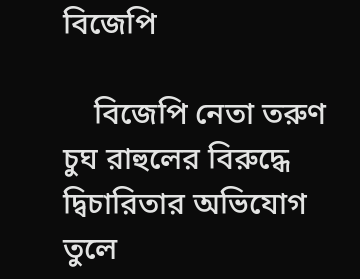বিজেপি

    বিজেপি নেতা তরুণ চুঘ রাহুলের বিরুদ্ধে দ্বিচারিতার অভিযোগ তুলে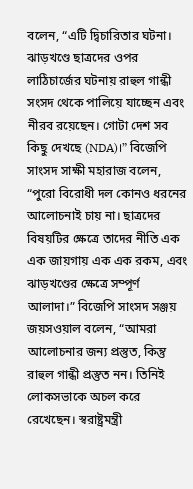বলেন, “এটি দ্বিচারিতার ঘটনা। ঝাড়খণ্ডে ছাত্রদের ওপর লাঠিচার্জের ঘটনায় রাহুল গান্ধী সংসদ থেকে পালিয়ে যাচ্ছেন এবং নীরব রয়েছেন। গোটা দেশ সব কিছু দেখছে (NDA)।” বিজেপি সাংসদ সাক্ষী মহারাজ বলেন, “পুরো বিরোধী দল কোনও ধরনের আলোচনাই চায় না। ছাত্রদের বিষয়টির ক্ষেত্রে তাদের নীতি এক এক জায়গায় এক এক রকম, এবং ঝাড়খণ্ডের ক্ষেত্রে সম্পূর্ণ আলাদা।” বিজেপি সাংসদ সঞ্জয় জয়সওয়াল বলেন, “আমরা আলোচনার জন্য প্রস্তুত, কিন্তু রাহুল গান্ধী প্রস্তুত নন। তিনিই লোকসভাকে অচল করে রেখেছেন। স্বরাষ্ট্রমন্ত্রী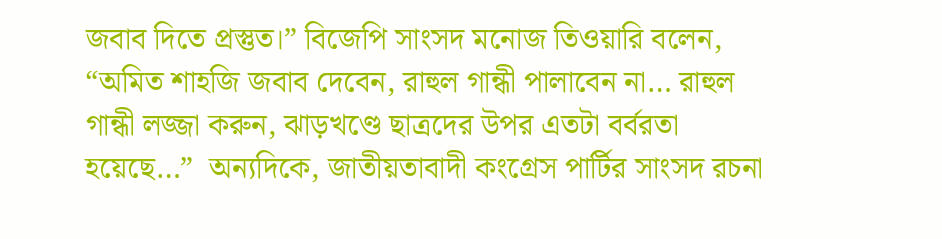জবাব দিতে প্রস্তুত।” বিজেপি সাংসদ মনোজ তিওয়ারি বলেন, “অমিত শাহজি জবাব দেবেন, রাহুল গান্ধী পালাবেন না… রাহুল গান্ধী লজ্জা করুন, ঝাড়খণ্ডে ছাত্রদের উপর এতটা বর্বরতা হয়েছে…”  অন্যদিকে, জাতীয়তাবাদী কংগ্রেস পার্টির সাংসদ রচনা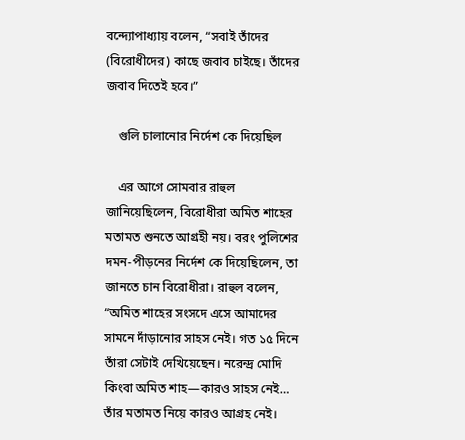বন্দ্যোপাধ্যায় বলেন, “সবাই তাঁদের (বিরোধীদের) কাছে জবাব চাইছে। তাঁদের জবাব দিতেই হবে।”

    গুলি চালানোর নির্দেশ কে দিয়েছিল

    এর আগে সোমবার রাহুল জানিয়েছিলেন, বিরোধীরা অমিত শাহের মতামত শুনতে আগ্রহী নয়। বরং পুলিশের দমন-পীড়নের নির্দেশ কে দিয়েছিলেন, তা জানতে চান বিরোধীরা। রাহুল বলেন, “অমিত শাহের সংসদে এসে আমাদের সামনে দাঁড়ানোর সাহস নেই। গত ১৫ দিনে তাঁরা সেটাই দেখিয়েছেন। নরেন্দ্র মোদি কিংবা অমিত শাহ—কারও সাহস নেই… তাঁর মতামত নিয়ে কারও আগ্রহ নেই।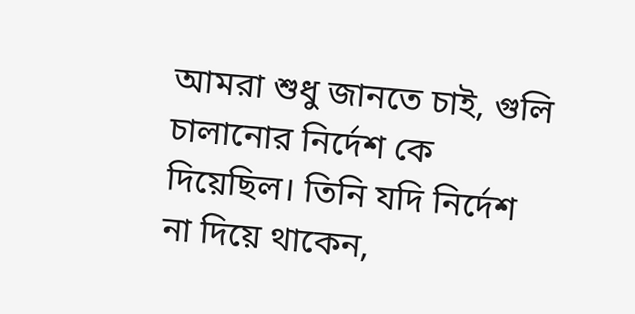আমরা শুধু জানতে চাই, গুলি চালানোর নির্দেশ কে দিয়েছিল। তিনি যদি নির্দেশ না দিয়ে থাকেন,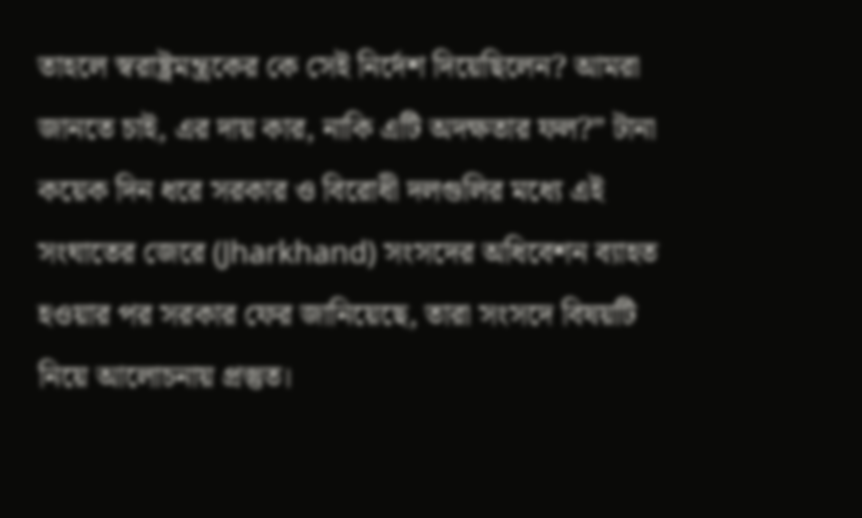তাহলে স্বরাষ্ট্রমন্ত্রকের কে সেই নির্দেশ দিয়েছিলেন? আমরা জানতে চাই, এর দায় কার, নাকি এটি অদক্ষতার ফল?” টানা কয়েক দিন ধরে সরকার ও বিরোধী দলগুলির মধ্যে এই সংঘাতের জেরে (Jharkhand) সংসদের অধিবেশন ব্যাহত হওয়ার পর সরকার ফের জানিয়েছে, তারা সংসদে বিষয়টি নিয়ে আলোচনায় প্রস্তুত।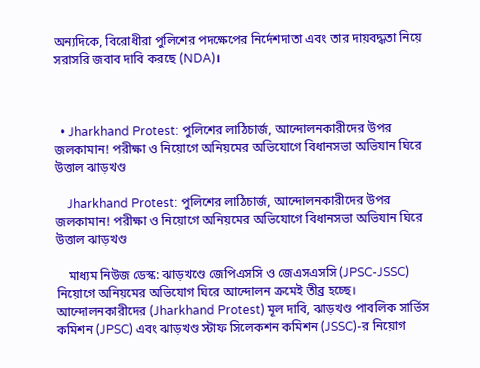অন্যদিকে, বিরোধীরা পুলিশের পদক্ষেপের নির্দেশদাতা এবং তার দায়বদ্ধতা নিয়ে সরাসরি জবাব দাবি করছে (NDA)।



  • Jharkhand Protest: পুলিশের লাঠিচার্জ, আন্দোলনকারীদের উপর জলকামান! পরীক্ষা ও নিয়োগে অনিয়মের অভিযোগে বিধানসভা অভিযান ঘিরে উত্তাল ঝাড়খণ্ড

    Jharkhand Protest: পুলিশের লাঠিচার্জ, আন্দোলনকারীদের উপর জলকামান! পরীক্ষা ও নিয়োগে অনিয়মের অভিযোগে বিধানসভা অভিযান ঘিরে উত্তাল ঝাড়খণ্ড

    মাধ্যম নিউজ ডেস্ক: ঝাড়খণ্ডে জেপিএসসি ও জেএসএসসি (JPSC-JSSC) নিয়োগে অনিয়মের অভিযোগ ঘিরে আন্দোলন ক্রমেই তীব্র হচ্ছে। আন্দোলনকারীদের (Jharkhand Protest) মূল দাবি, ঝাড়খণ্ড পাবলিক সার্ভিস কমিশন (JPSC) এবং ঝাড়খণ্ড স্টাফ সিলেকশন কমিশন (JSSC)-র নিয়োগ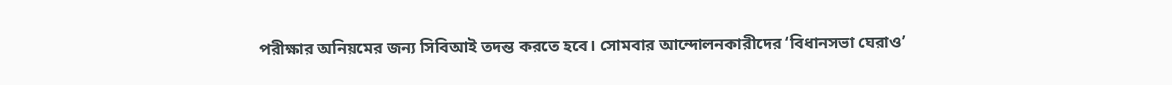পরীক্ষার অনিয়মের জন্য সিবিআই তদন্ত করতে হবে। সোমবার আন্দোলনকারীদের ‘বিধানসভা ঘেরাও’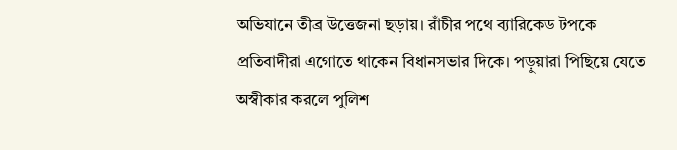অভিযানে তীব্র উত্তেজনা ছড়ায়। রাঁচীর পথে ব্যারিকেড টপকে প্রতিবাদীরা এগোতে থাকেন বিধানসভার দিকে। পড়ুয়ারা পিছিয়ে যেতে অস্বীকার করলে পুলিশ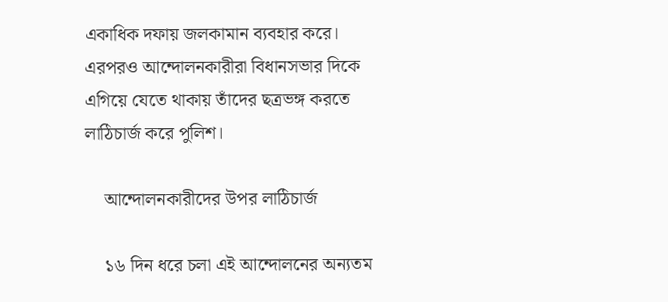একাধিক দফায় জলকামান ব্যবহার করে। এরপরও আন্দোলনকারীরা বিধানসভার দিকে এগিয়ে যেতে থাকায় তাঁদের ছত্রভঙ্গ করতে লাঠিচার্জ করে পুলিশ।

    আন্দোলনকারীদের উপর লাঠিচার্জ

    ১৬ দিন ধরে চলা এই আন্দোলনের অন্যতম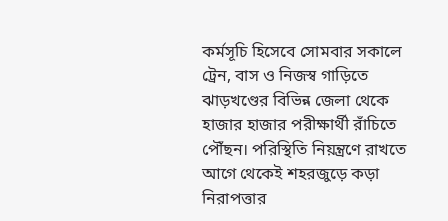কর্মসূচি হিসেবে সোমবার সকালে ট্রেন, বাস ও নিজস্ব গাড়িতে ঝাড়খণ্ডের বিভিন্ন জেলা থেকে হাজার হাজার পরীক্ষার্থী রাঁচিতে পৌঁছন। পরিস্থিতি নিয়ন্ত্রণে রাখতে আগে থেকেই শহরজুড়ে কড়া নিরাপত্তার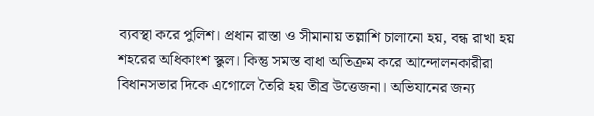ব্যবস্থা করে পুলিশ। প্রধান রাস্তা ও সীমানায় তল্লাশি চালানো হয়, বন্ধ রাখা হয় শহরের অধিকাংশ স্কুল। কিন্তু সমস্ত বাধা অতিক্রম করে আন্দোলনকারীরা বিধানসভার দিকে এগোলে তৈরি হয় তীব্র উত্তেজনা। অভিযানের জন্য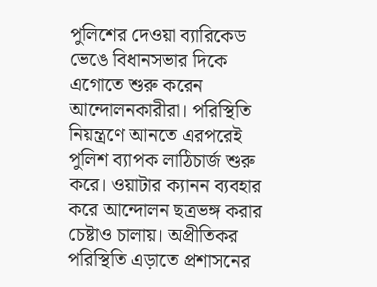পুলিশের দেওয়া ব্যারিকেড ভেঙে বিধানসভার দিকে এগোতে শুরু করেন আন্দোলনকারীরা। পরিস্থিতি নিয়ন্ত্রণে আনতে এরপরেই পুলিশ ব্যাপক লাঠিচার্জ শুরু করে। ওয়াটার ক্যানন ব্যবহার করে আন্দোলন ছত্রভঙ্গ করার চেষ্টাও চালায়। অপ্রীতিকর পরিস্থিতি এড়াতে প্রশাসনের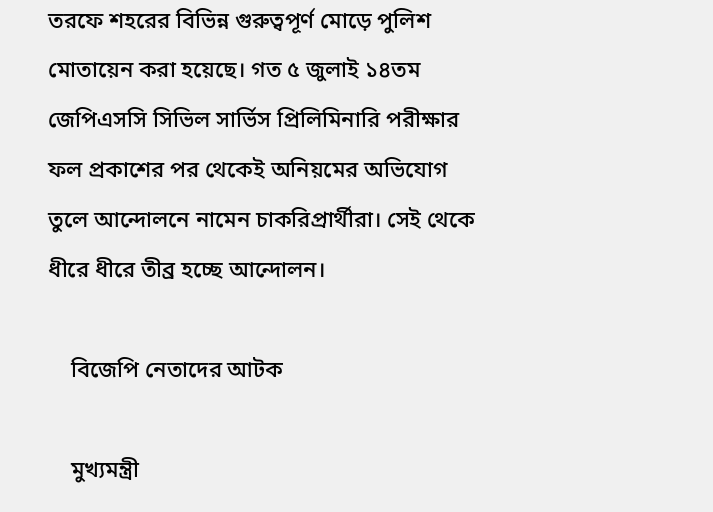তরফে শহরের বিভিন্ন গুরুত্বপূর্ণ মোড়ে পুলিশ মোতায়েন করা হয়েছে। গত ৫ জুলাই ১৪তম জেপিএসসি সিভিল সার্ভিস প্রিলিমিনারি পরীক্ষার ফল প্রকাশের পর থেকেই অনিয়মের অভিযোগ তুলে আন্দোলনে নামেন চাকরিপ্রার্থীরা। সেই থেকে ধীরে ধীরে তীব্র হচ্ছে আন্দোলন।

    বিজেপি নেতাদের আটক

    মুখ্যমন্ত্রী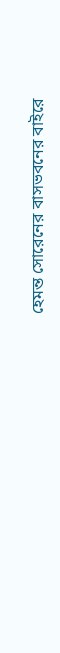হেমন্ত সোরেনের বাসভবনের বাইরে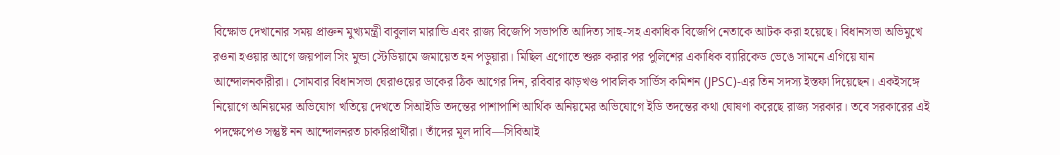বিক্ষোভ দেখানোর সময় প্রাক্তন মুখ্যমন্ত্রী বাবুলাল মারান্ডি এবং রাজ্য বিজেপি সভাপতি আদিত্য সাহু-সহ একাধিক বিজেপি নেতাকে আটক করা হয়েছে। বিধানসভা অভিমুখে রওনা হওয়ার আগে জয়পাল সিং মুন্ডা স্টেডিয়ামে জমায়েত হন পড়ুয়ারা। মিছিল এগোতে শুরু করার পর পুলিশের একাধিক ব্যারিকেড ভেঙে সামনে এগিয়ে যান আন্দোলনকারীরা। সোমবার বিধানসভা ঘেরাওয়ের ডাকের ঠিক আগের দিন, রবিবার ঝাড়খণ্ড পাবলিক সার্ভিস কমিশন (JPSC)-এর তিন সদস্য ইস্তফা দিয়েছেন। একইসঙ্গে নিয়োগে অনিয়মের অভিযোগ খতিয়ে দেখতে সিআইডি তদন্তের পাশাপাশি আর্থিক অনিয়মের অভিযোগে ইডি তদন্তের কথা ঘোষণা করেছে রাজ্য সরকার। তবে সরকারের এই পদক্ষেপেও সন্তুষ্ট নন আন্দোলনরত চাকরিপ্রার্থীরা। তাঁদের মূল দাবি—সিবিআই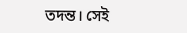তদন্ত। সেই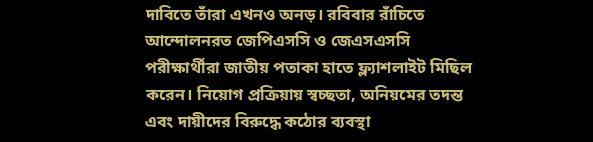দাবিতে তাঁরা এখনও অনড়। রবিবার রাঁচিতে আন্দোলনরত জেপিএসসি ও জেএসএসসি পরীক্ষার্থীরা জাতীয় পতাকা হাতে ফ্ল্যাশলাইট মিছিল করেন। নিয়োগ প্রক্রিয়ায় স্বচ্ছতা, অনিয়মের তদন্ত এবং দায়ীদের বিরুদ্ধে কঠোর ব্যবস্থা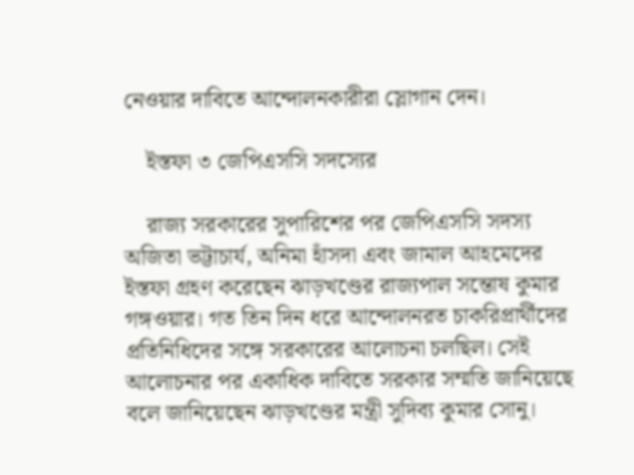নেওয়ার দাবিতে আন্দোলনকারীরা স্লোগান দেন।

    ইস্তফা ৩ জেপিএসসি সদস্যের

    রাজ্য সরকারের সুপারিশের পর জেপিএসসি সদস্য অজিতা ভট্টাচার্য, অনিমা হাঁসদা এবং জামাল আহমেদের ইস্তফা গ্রহণ করেছেন ঝাড়খণ্ডের রাজ্যপাল সন্তোষ কুমার গঙ্গওয়ার। গত তিন দিন ধরে আন্দোলনরত চাকরিপ্রার্থীদের প্রতিনিধিদের সঙ্গে সরকারের আলোচনা চলছিল। সেই আলোচনার পর একাধিক দাবিতে সরকার সম্মতি জানিয়েছে বলে জানিয়েছেন ঝাড়খণ্ডের মন্ত্রী সুদিব্য কুমার সোনু।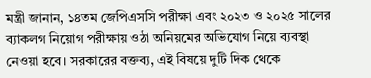মন্ত্রী জানান, ১৪তম জেপিএসসি পরীক্ষা এবং ২০২৩ ও ২০২৫ সালের ব্যাকলগ নিয়োগ পরীক্ষায় ওঠা অনিয়মের অভিযোগ নিয়ে ব্যবস্থা নেওয়া হবে। সরকারের বক্তব্য, এই বিষয়ে দুটি দিক থেকে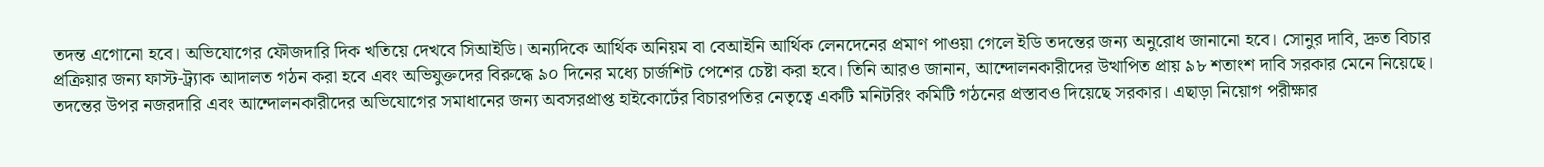তদন্ত এগোনো হবে। অভিযোগের ফৌজদারি দিক খতিয়ে দেখবে সিআইডি। অন্যদিকে আর্থিক অনিয়ম বা বেআইনি আর্থিক লেনদেনের প্রমাণ পাওয়া গেলে ইডি তদন্তের জন্য অনুরোধ জানানো হবে। সোনুর দাবি, দ্রুত বিচার প্রক্রিয়ার জন্য ফাস্ট-ট্র্যাক আদালত গঠন করা হবে এবং অভিযুক্তদের বিরুদ্ধে ৯০ দিনের মধ্যে চার্জশিট পেশের চেষ্টা করা হবে। তিনি আরও জানান, আন্দোলনকারীদের উত্থাপিত প্রায় ৯৮ শতাংশ দাবি সরকার মেনে নিয়েছে। তদন্তের উপর নজরদারি এবং আন্দোলনকারীদের অভিযোগের সমাধানের জন্য অবসরপ্রাপ্ত হাইকোর্টের বিচারপতির নেতৃত্বে একটি মনিটরিং কমিটি গঠনের প্রস্তাবও দিয়েছে সরকার। এছাড়া নিয়োগ পরীক্ষার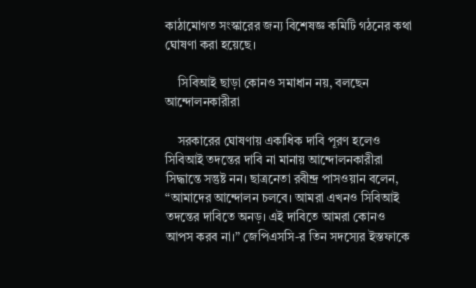কাঠামোগত সংস্কারের জন্য বিশেষজ্ঞ কমিটি গঠনের কথা ঘোষণা করা হয়েছে।

    সিবিআই ছাড়া কোনও সমাধান নয়, বলছেন আন্দোলনকারীরা

    সরকারের ঘোষণায় একাধিক দাবি পূরণ হলেও সিবিআই তদন্তের দাবি না মানায় আন্দোলনকারীরা সিদ্ধান্তে সন্তুষ্ট নন। ছাত্রনেতা রবীন্দ্র পাসওয়ান বলেন, “আমাদের আন্দোলন চলবে। আমরা এখনও সিবিআই তদন্তের দাবিতে অনড়। এই দাবিতে আমরা কোনও আপস করব না।” জেপিএসসি-র তিন সদস্যের ইস্তফাকে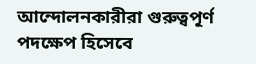আন্দোলনকারীরা গুরুত্বপূর্ণ পদক্ষেপ হিসেবে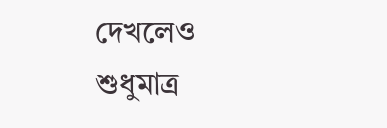দেখলেও শুধুমাত্র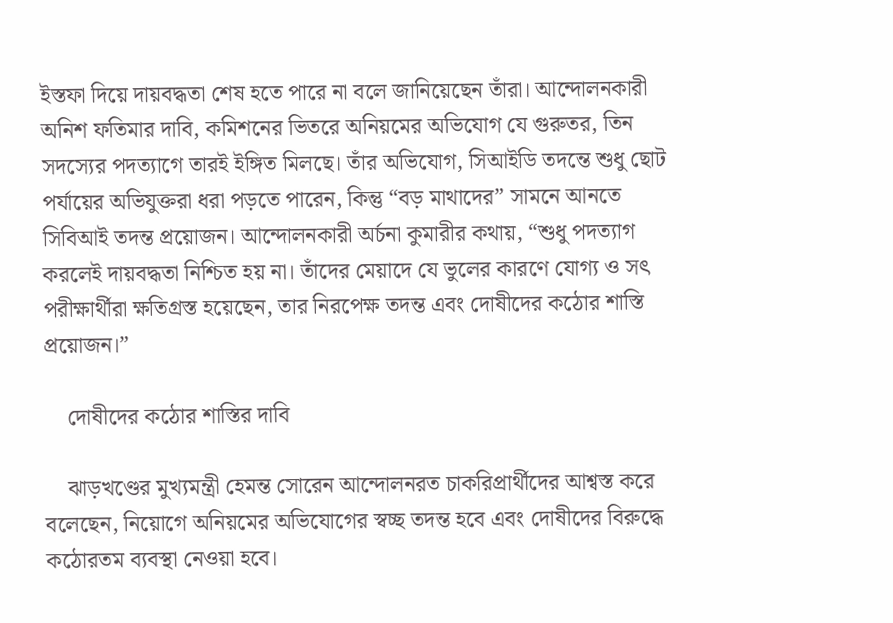ইস্তফা দিয়ে দায়বদ্ধতা শেষ হতে পারে না বলে জানিয়েছেন তাঁরা। আন্দোলনকারী অনিশ ফতিমার দাবি, কমিশনের ভিতরে অনিয়মের অভিযোগ যে গুরুতর, তিন সদস্যের পদত্যাগে তারই ইঙ্গিত মিলছে। তাঁর অভিযোগ, সিআইডি তদন্তে শুধু ছোট পর্যায়ের অভিযুক্তরা ধরা পড়তে পারেন, কিন্তু “বড় মাথাদের” সামনে আনতে সিবিআই তদন্ত প্রয়োজন। আন্দোলনকারী অর্চনা কুমারীর কথায়, “শুধু পদত্যাগ করলেই দায়বদ্ধতা নিশ্চিত হয় না। তাঁদের মেয়াদে যে ভুলের কারণে যোগ্য ও সৎ পরীক্ষার্থীরা ক্ষতিগ্রস্ত হয়েছেন, তার নিরপেক্ষ তদন্ত এবং দোষীদের কঠোর শাস্তি প্রয়োজন।”

    দোষীদের কঠোর শাস্তির দাবি

    ঝাড়খণ্ডের মুখ্যমন্ত্রী হেমন্ত সোরেন আন্দোলনরত চাকরিপ্রার্থীদের আশ্বস্ত করে বলেছেন, নিয়োগে অনিয়মের অভিযোগের স্বচ্ছ তদন্ত হবে এবং দোষীদের বিরুদ্ধে কঠোরতম ব্যবস্থা নেওয়া হবে।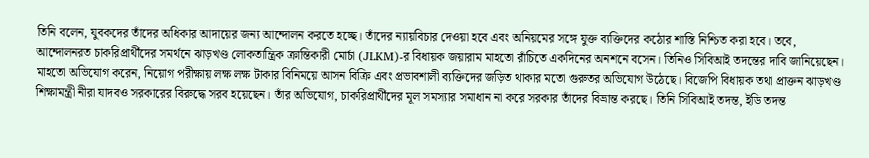তিনি বলেন, যুবকদের তাঁদের অধিকার আদায়ের জন্য আন্দোলন করতে হচ্ছে। তাঁদের ন্যায়বিচার দেওয়া হবে এবং অনিয়মের সঙ্গে যুক্ত ব্যক্তিদের কঠোর শাস্তি নিশ্চিত করা হবে। তবে, আন্দোলনরত চাকরিপ্রার্থীদের সমর্থনে ঝাড়খণ্ড লোকতান্ত্রিক ক্রান্তিকারী মোর্চা (JLKM)-র বিধায়ক জয়ারাম মাহতো রাঁচিতে একদিনের অনশনে বসেন। তিনিও সিবিআই তদন্তের দাবি জানিয়েছেন। মাহতো অভিযোগ করেন, নিয়োগ পরীক্ষায় লক্ষ লক্ষ টাকার বিনিময়ে আসন বিক্রি এবং প্রভাবশালী ব্যক্তিদের জড়িত থাকার মতো গুরুতর অভিযোগ উঠেছে। বিজেপি বিধায়ক তথা প্রাক্তন ঝাড়খণ্ড শিক্ষামন্ত্রী নীরা যাদবও সরকারের বিরুদ্ধে সরব হয়েছেন। তাঁর অভিযোগ, চাকরিপ্রার্থীদের মূল সমস্যার সমাধান না করে সরকার তাঁদের বিভ্রান্ত করছে। তিনি সিবিআই তদন্ত, ইডি তদন্ত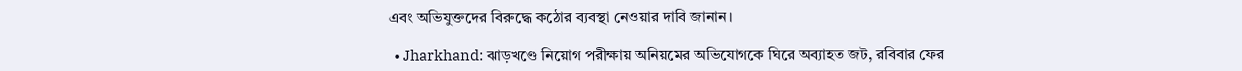এবং অভিযুক্তদের বিরুদ্ধে কঠোর ব্যবস্থা নেওয়ার দাবি জানান।

  • Jharkhand: ঝাড়খণ্ডে নিয়োগ পরীক্ষায় অনিয়মের অভিযোগকে ঘিরে অব্যাহত জট, রবিবার ফের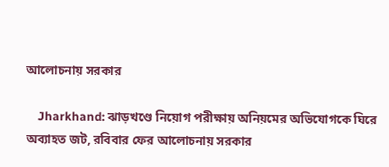আলোচনায় সরকার

    Jharkhand: ঝাড়খণ্ডে নিয়োগ পরীক্ষায় অনিয়মের অভিযোগকে ঘিরে অব্যাহত জট, রবিবার ফের আলোচনায় সরকার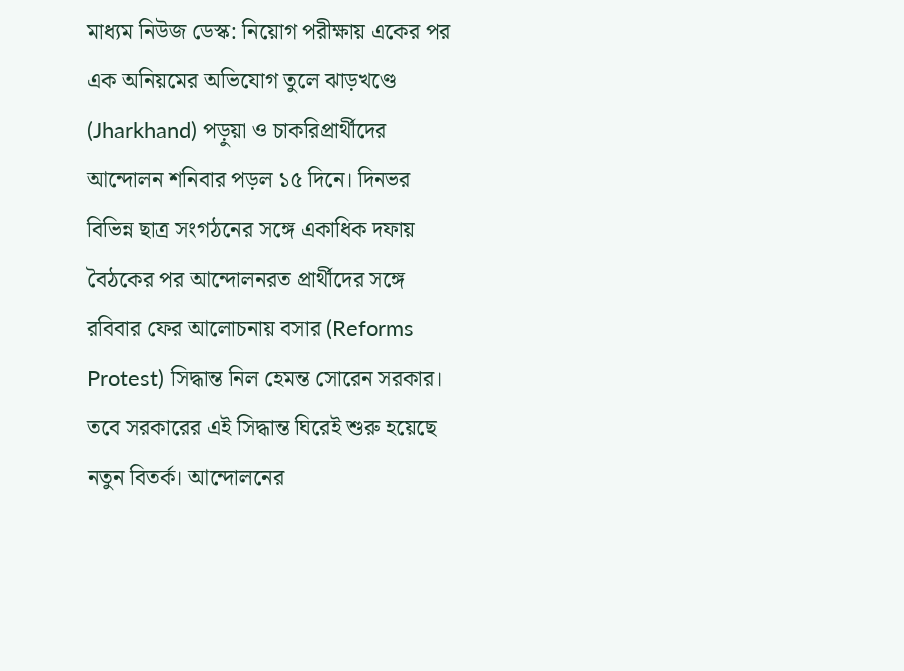মাধ্যম নিউজ ডেস্ক: নিয়োগ পরীক্ষায় একের পর এক অনিয়মের অভিযোগ তুলে ঝাড়খণ্ডে (Jharkhand) পড়ুয়া ও চাকরিপ্রার্থীদের আন্দোলন শনিবার পড়ল ১৫ দিনে। দিনভর বিভিন্ন ছাত্র সংগঠনের সঙ্গে একাধিক দফায় বৈঠকের পর আন্দোলনরত প্রার্থীদের সঙ্গে রবিবার ফের আলোচনায় বসার (Reforms Protest) সিদ্ধান্ত নিল হেমন্ত সোরেন সরকার। তবে সরকারের এই সিদ্ধান্ত ঘিরেই শুরু হয়েছে নতুন বিতর্ক। আন্দোলনের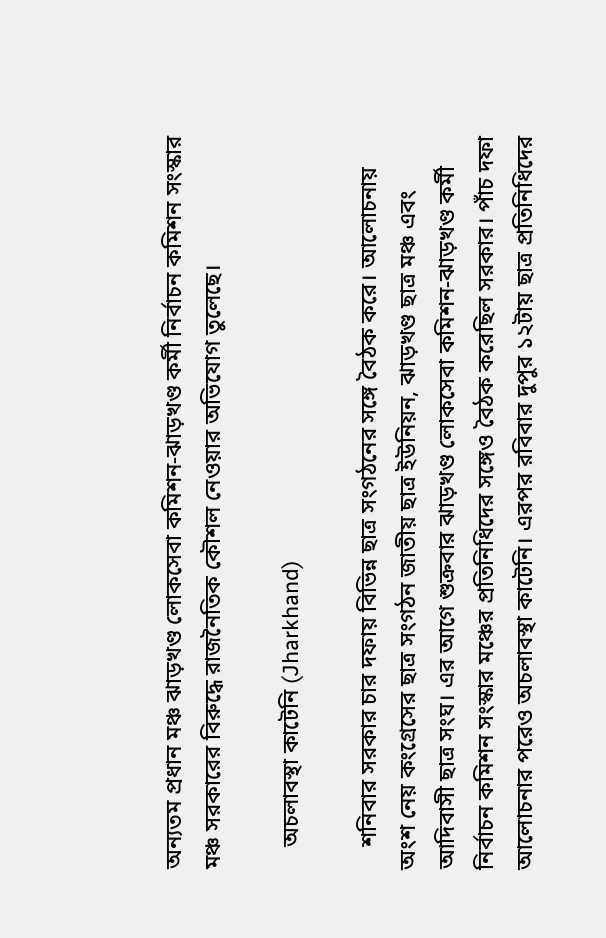অন্যতম প্রধান মঞ্চ ঝাড়খণ্ড লোকসেবা কমিশন-ঝাড়খণ্ড কর্মী নির্বাচন কমিশন সংস্কার মঞ্চ সরকারের বিরুদ্ধে রাজনৈতিক কৌশল নেওয়ার অভিযোগ তুলেছে।

    অচলাবস্থা কাটেনি (Jharkhand)

    শনিবার সরকার চার দফায় বিভিন্ন ছাত্র সংগঠনের সঙ্গে বৈঠক করে। আলোচনায় অংশ নেয় কংগ্রেসের ছাত্র সংগঠন জাতীয় ছাত্র ইউনিয়ন, ঝাড়খণ্ড ছাত্র মঞ্চ এবং আদিবাসী ছাত্র সংঘ। এর আগে শুক্রবার ঝাড়খণ্ড লোকসেবা কমিশন-ঝাড়খণ্ড কর্মী নির্বাচন কমিশন সংস্কার মঞ্চের প্রতিনিধিদের সঙ্গেও বৈঠক করেছিল সরকার। পাঁচ দফা আলোচনার পরেও অচলাবস্থা কাটেনি। এরপর রবিবার দুপুর ১২টায় ছাত্র প্রতিনিধিদের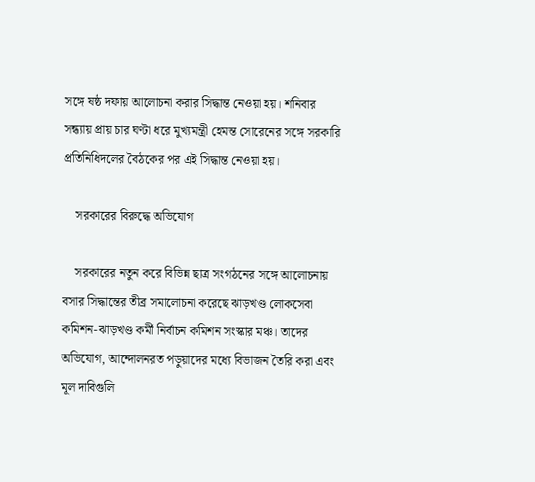সঙ্গে ষষ্ঠ দফায় আলোচনা করার সিদ্ধান্ত নেওয়া হয়। শনিবার সন্ধ্যায় প্রায় চার ঘণ্টা ধরে মুখ্যমন্ত্রী হেমন্ত সোরেনের সঙ্গে সরকারি প্রতিনিধিদলের বৈঠকের পর এই সিদ্ধান্ত নেওয়া হয়।

    সরকারের বিরুদ্ধে অভিযোগ

    সরকারের নতুন করে বিভিন্ন ছাত্র সংগঠনের সঙ্গে আলোচনায় বসার সিদ্ধান্তের তীব্র সমালোচনা করেছে ঝাড়খণ্ড লোকসেবা কমিশন-ঝাড়খণ্ড কর্মী নির্বাচন কমিশন সংস্কার মঞ্চ। তাদের অভিযোগ, আন্দোলনরত পড়ুয়াদের মধ্যে বিভাজন তৈরি করা এবং মূল দাবিগুলি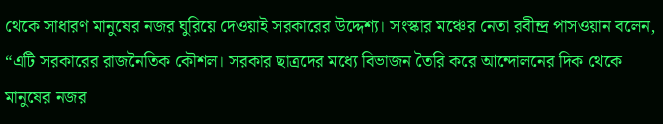থেকে সাধারণ মানুষের নজর ঘুরিয়ে দেওয়াই সরকারের উদ্দেশ্য। সংস্কার মঞ্চের নেতা রবীন্দ্র পাসওয়ান বলেন, “এটি সরকারের রাজনৈতিক কৌশল। সরকার ছাত্রদের মধ্যে বিভাজন তৈরি করে আন্দোলনের দিক থেকে মানুষের নজর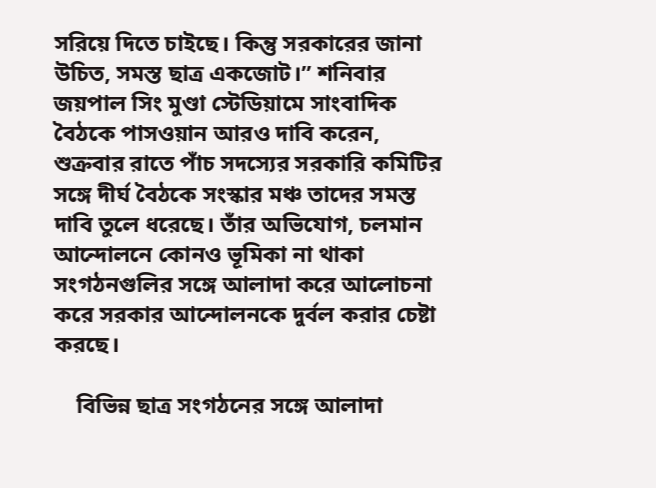সরিয়ে দিতে চাইছে। কিন্তু সরকারের জানা উচিত, সমস্ত ছাত্র একজোট।” শনিবার জয়পাল সিং মুণ্ডা স্টেডিয়ামে সাংবাদিক বৈঠকে পাসওয়ান আরও দাবি করেন, শুক্রবার রাতে পাঁচ সদস্যের সরকারি কমিটির সঙ্গে দীর্ঘ বৈঠকে সংস্কার মঞ্চ তাদের সমস্ত দাবি তুলে ধরেছে। তাঁর অভিযোগ, চলমান আন্দোলনে কোনও ভূমিকা না থাকা সংগঠনগুলির সঙ্গে আলাদা করে আলোচনা করে সরকার আন্দোলনকে দুর্বল করার চেষ্টা করছে।

    বিভিন্ন ছাত্র সংগঠনের সঙ্গে আলাদা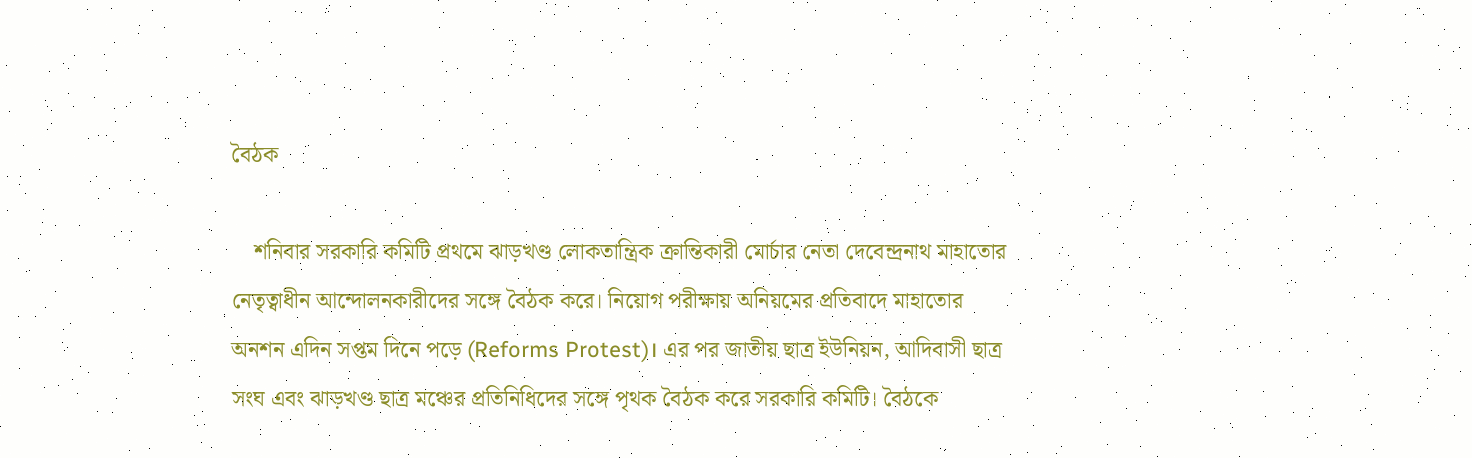বৈঠক

    শনিবার সরকারি কমিটি প্রথমে ঝাড়খণ্ড লোকতান্ত্রিক ক্রান্তিকারী মোর্চার নেতা দেবেন্দ্রনাথ মাহাতোর নেতৃত্বাধীন আন্দোলনকারীদের সঙ্গে বৈঠক করে। নিয়োগ পরীক্ষায় অনিয়মের প্রতিবাদে মাহাতোর অনশন এদিন সপ্তম দিনে পড়ে (Reforms Protest)। এর পর জাতীয় ছাত্র ইউনিয়ন, আদিবাসী ছাত্র সংঘ এবং ঝাড়খণ্ড ছাত্র মঞ্চের প্রতিনিধিদের সঙ্গে পৃথক বৈঠক করে সরকারি কমিটি। বৈঠকে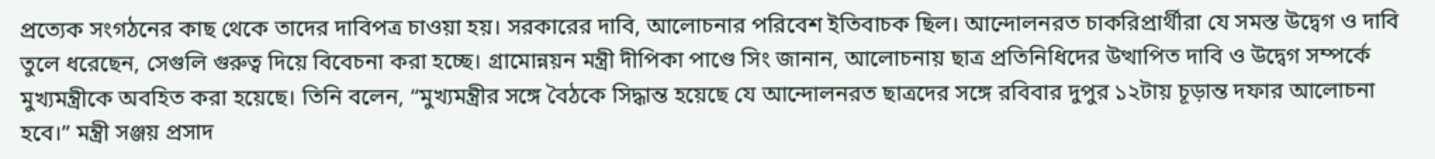প্রত্যেক সংগঠনের কাছ থেকে তাদের দাবিপত্র চাওয়া হয়। সরকারের দাবি, আলোচনার পরিবেশ ইতিবাচক ছিল। আন্দোলনরত চাকরিপ্রার্থীরা যে সমস্ত উদ্বেগ ও দাবি তুলে ধরেছেন, সেগুলি গুরুত্ব দিয়ে বিবেচনা করা হচ্ছে। গ্রামোন্নয়ন মন্ত্রী দীপিকা পাণ্ডে সিং জানান, আলোচনায় ছাত্র প্রতিনিধিদের উত্থাপিত দাবি ও উদ্বেগ সম্পর্কে মুখ্যমন্ত্রীকে অবহিত করা হয়েছে। তিনি বলেন, “মুখ্যমন্ত্রীর সঙ্গে বৈঠকে সিদ্ধান্ত হয়েছে যে আন্দোলনরত ছাত্রদের সঙ্গে রবিবার দুপুর ১২টায় চূড়ান্ত দফার আলোচনা হবে।” মন্ত্রী সঞ্জয় প্রসাদ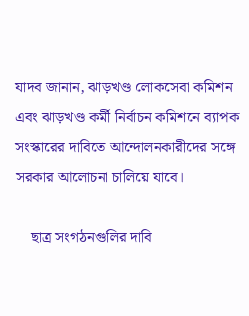যাদব জানান, ঝাড়খণ্ড লোকসেবা কমিশন এবং ঝাড়খণ্ড কর্মী নির্বাচন কমিশনে ব্যাপক সংস্কারের দাবিতে আন্দোলনকারীদের সঙ্গে সরকার আলোচনা চালিয়ে যাবে।

    ছাত্র সংগঠনগুলির দাবি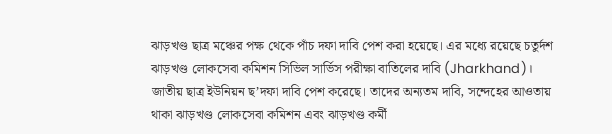ঝাড়খণ্ড ছাত্র মঞ্চের পক্ষ থেকে পাঁচ দফা দাবি পেশ করা হয়েছে। এর মধ্যে রয়েছে চতুর্দশ ঝাড়খণ্ড লোকসেবা কমিশন সিভিল সার্ভিস পরীক্ষা বাতিলের দাবি (Jharkhand)। জাতীয় ছাত্র ইউনিয়ন ছ’দফা দাবি পেশ করেছে। তাদের অন্যতম দাবি, সন্দেহের আওতায় থাকা ঝাড়খণ্ড লোকসেবা কমিশন এবং ঝাড়খণ্ড কর্মী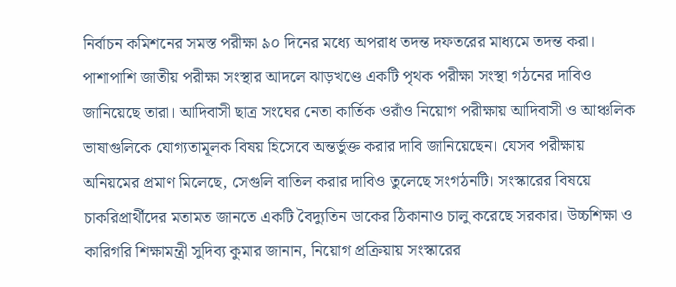নির্বাচন কমিশনের সমস্ত পরীক্ষা ৯০ দিনের মধ্যে অপরাধ তদন্ত দফতরের মাধ্যমে তদন্ত করা। পাশাপাশি জাতীয় পরীক্ষা সংস্থার আদলে ঝাড়খণ্ডে একটি পৃথক পরীক্ষা সংস্থা গঠনের দাবিও জানিয়েছে তারা। আদিবাসী ছাত্র সংঘের নেতা কার্তিক ওরাঁও নিয়োগ পরীক্ষায় আদিবাসী ও আঞ্চলিক ভাষাগুলিকে যোগ্যতামূলক বিষয় হিসেবে অন্তর্ভুক্ত করার দাবি জানিয়েছেন। যেসব পরীক্ষায় অনিয়মের প্রমাণ মিলেছে, সেগুলি বাতিল করার দাবিও তুলেছে সংগঠনটি। সংস্কারের বিষয়ে চাকরিপ্রার্থীদের মতামত জানতে একটি বৈদ্যুতিন ডাকের ঠিকানাও চালু করেছে সরকার। উচ্চশিক্ষা ও কারিগরি শিক্ষামন্ত্রী সুদিব্য কুমার জানান, নিয়োগ প্রক্রিয়ায় সংস্কারের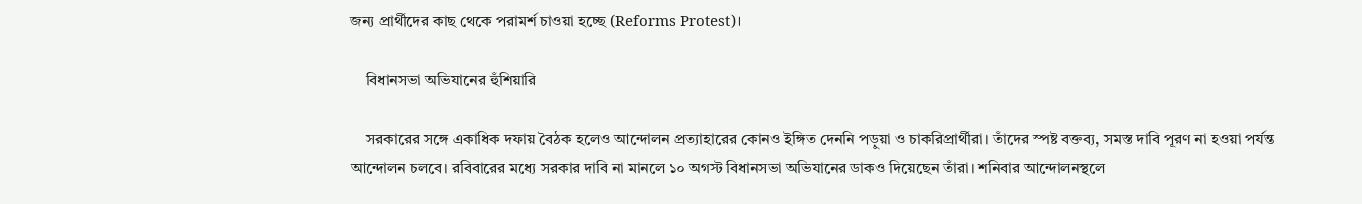জন্য প্রার্থীদের কাছ থেকে পরামর্শ চাওয়া হচ্ছে (Reforms Protest)।

    বিধানসভা অভিযানের হুঁশিয়ারি

    সরকারের সঙ্গে একাধিক দফায় বৈঠক হলেও আন্দোলন প্রত্যাহারের কোনও ইঙ্গিত দেননি পড়ুয়া ও চাকরিপ্রার্থীরা। তাঁদের স্পষ্ট বক্তব্য, সমস্ত দাবি পূরণ না হওয়া পর্যন্ত আন্দোলন চলবে। রবিবারের মধ্যে সরকার দাবি না মানলে ১০ অগস্ট বিধানসভা অভিযানের ডাকও দিয়েছেন তাঁরা। শনিবার আন্দোলনস্থলে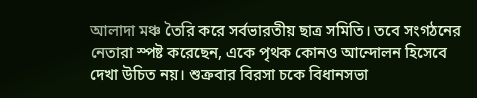আলাদা মঞ্চ তৈরি করে সর্বভারতীয় ছাত্র সমিতি। তবে সংগঠনের নেতারা স্পষ্ট করেছেন, একে পৃথক কোনও আন্দোলন হিসেবে দেখা উচিত নয়। শুক্রবার বিরসা চকে বিধানসভা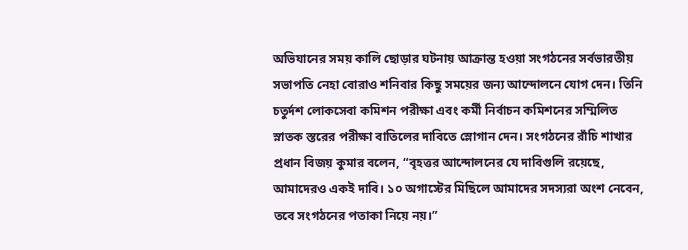অভিযানের সময় কালি ছোড়ার ঘটনায় আক্রান্ত হওয়া সংগঠনের সর্বভারতীয় সভাপতি নেহা বোরাও শনিবার কিছু সময়ের জন্য আন্দোলনে যোগ দেন। তিনি চতুর্দশ লোকসেবা কমিশন পরীক্ষা এবং কর্মী নির্বাচন কমিশনের সম্মিলিত স্নাতক স্তরের পরীক্ষা বাতিলের দাবিতে স্লোগান দেন। সংগঠনের রাঁচি শাখার প্রধান বিজয় কুমার বলেন, “বৃহত্তর আন্দোলনের যে দাবিগুলি রয়েছে, আমাদেরও একই দাবি। ১০ অগাস্টের মিছিলে আমাদের সদস্যরা অংশ নেবেন, তবে সংগঠনের পতাকা নিয়ে নয়।”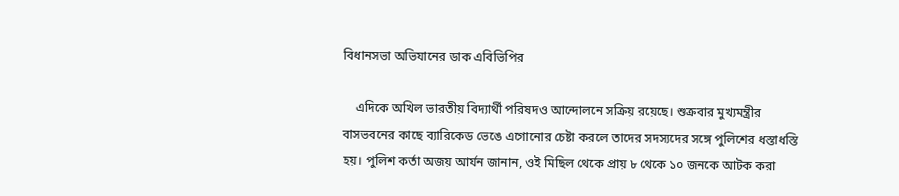বিধানসভা অভিযানের ডাক এবিভিপির

    এদিকে অখিল ভারতীয় বিদ্যার্থী পরিষদও আন্দোলনে সক্রিয় রয়েছে। শুক্রবার মুখ্যমন্ত্রীর বাসভবনের কাছে ব্যারিকেড ভেঙে এগোনোর চেষ্টা করলে তাদের সদস্যদের সঙ্গে পুলিশের ধস্তাধস্তি হয়। পুলিশ কর্তা অজয় আর্যন জানান, ওই মিছিল থেকে প্রায় ৮ থেকে ১০ জনকে আটক করা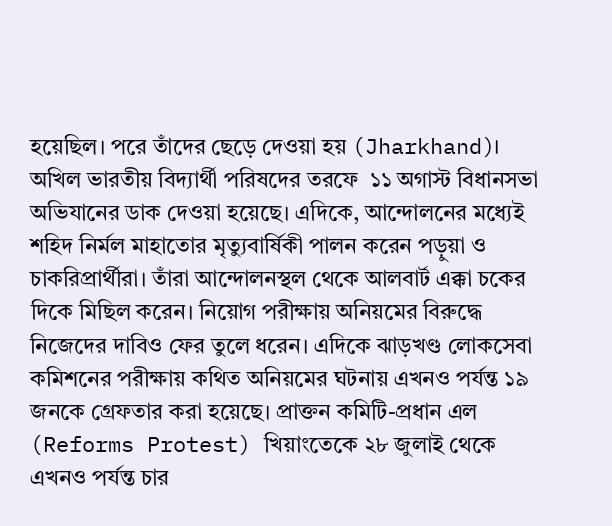হয়েছিল। পরে তাঁদের ছেড়ে দেওয়া হয় (Jharkhand)। অখিল ভারতীয় বিদ্যার্থী পরিষদের তরফে  ১১ অগাস্ট বিধানসভা অভিযানের ডাক দেওয়া হয়েছে। এদিকে, আন্দোলনের মধ্যেই শহিদ নির্মল মাহাতোর মৃত্যুবার্ষিকী পালন করেন পড়ুয়া ও চাকরিপ্রার্থীরা। তাঁরা আন্দোলনস্থল থেকে আলবার্ট এক্কা চকের দিকে মিছিল করেন। নিয়োগ পরীক্ষায় অনিয়মের বিরুদ্ধে নিজেদের দাবিও ফের তুলে ধরেন। এদিকে ঝাড়খণ্ড লোকসেবা কমিশনের পরীক্ষায় কথিত অনিয়মের ঘটনায় এখনও পর্যন্ত ১৯ জনকে গ্রেফতার করা হয়েছে। প্রাক্তন কমিটি-প্রধান এল (Reforms Protest) খিয়াংতেকে ২৮ জুলাই থেকে এখনও পর্যন্ত চার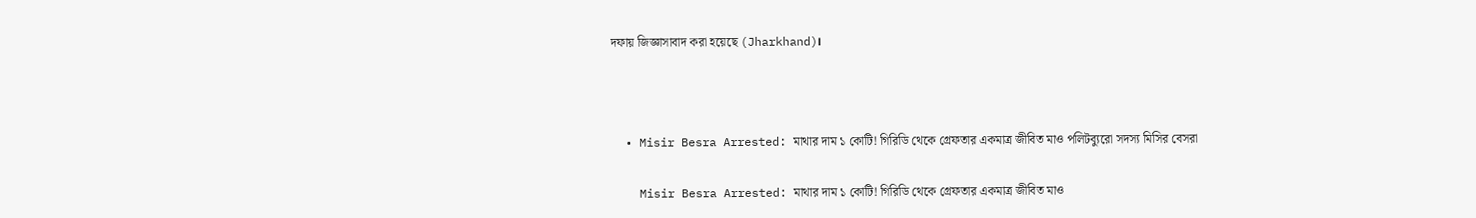দফায় জিজ্ঞাসাবাদ করা হয়েছে (Jharkhand)।



  • Misir Besra Arrested: মাথার দাম ১ কোটি! গিরিডি থেকে গ্রেফতার একমাত্র জীবিত মাও পলিটব্যুরো সদস্য মিসির বেসরা

    Misir Besra Arrested: মাথার দাম ১ কোটি! গিরিডি থেকে গ্রেফতার একমাত্র জীবিত মাও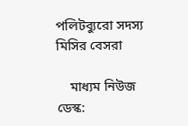পলিটব্যুরো সদস্য মিসির বেসরা

    মাধ্যম নিউজ ডেস্ক: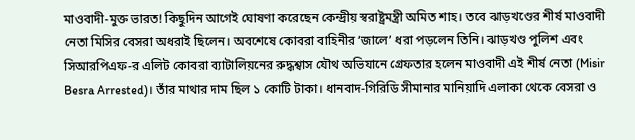মাওবাদী-মুক্ত ভারত! কিছুদিন আগেই ঘোষণা করেছেন কেন্দ্রীয় স্বরাষ্ট্রমন্ত্রী অমিত শাহ। তবে ঝাড়খণ্ডের শীর্ষ মাওবাদী নেতা মিসির বেসরা অধরাই ছিলেন। অবশেষে কোবরা বাহিনীর ‘জালে’ ধরা পড়লেন তিনি। ঝাড়খণ্ড পুলিশ এবং সিআরপিএফ-র এলিট কোবরা ব্যাটালিয়নের রুদ্ধশ্বাস যৌথ অভিযানে গ্রেফতার হলেন মাওবাদী এই শীর্ষ নেতা (Misir Besra Arrested)। তাঁর মাথার দাম ছিল ১ কোটি টাকা। ধানবাদ-গিরিডি সীমানার মানিয়াদি এলাকা থেকে বেসরা ও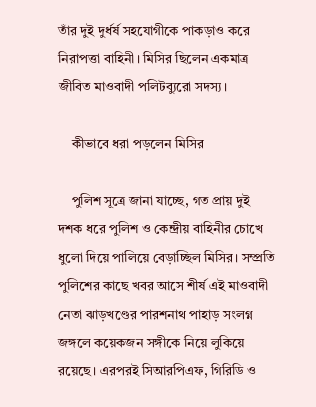তাঁর দুই দুর্ধর্ষ সহযোগীকে পাকড়াও করে নিরাপত্তা বাহিনী। মিসির ছিলেন একমাত্র জীবিত মাওবাদী পলিটব্যুরো সদস্য।

    কীভাবে ধরা পড়লেন মিসির

    পুলিশ সূত্রে জানা যাচ্ছে, গত প্রায় দুই দশক ধরে পুলিশ ও কেন্দ্রীয় বাহিনীর চোখে ধুলো দিয়ে পালিয়ে বেড়াচ্ছিল মিসির। সম্প্রতি পুলিশের কাছে খবর আসে শীর্ষ এই মাওবাদী নেতা ঝাড়খণ্ডের পারশনাথ পাহাড় সংলগ্ন জঙ্গলে কয়েকজন সঙ্গীকে নিয়ে লুকিয়ে রয়েছে। এরপরই সিআরপিএফ, গিরিডি ও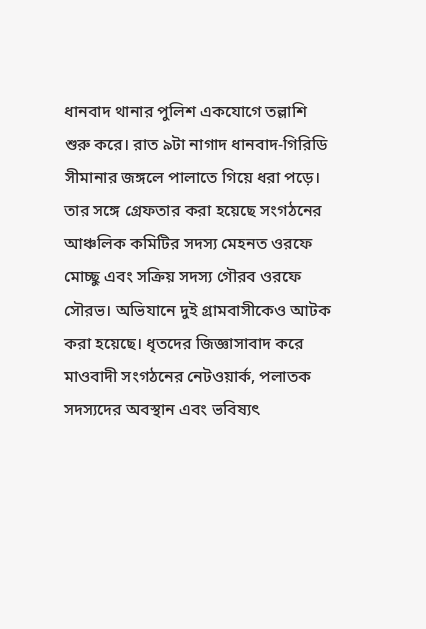ধানবাদ থানার পুলিশ একযোগে তল্লাশি শুরু করে। রাত ৯টা নাগাদ ধানবাদ-গিরিডি সীমানার জঙ্গলে পালাতে গিয়ে ধরা পড়ে। তার সঙ্গে গ্রেফতার করা হয়েছে সংগঠনের আঞ্চলিক কমিটির সদস্য মেহনত ওরফে মোচ্ছু এবং সক্রিয় সদস্য গৌরব ওরফে সৌরভ। অভিযানে দুই গ্রামবাসীকেও আটক করা হয়েছে। ধৃতদের জিজ্ঞাসাবাদ করে মাওবাদী সংগঠনের নেটওয়ার্ক, পলাতক সদস্যদের অবস্থান এবং ভবিষ্যৎ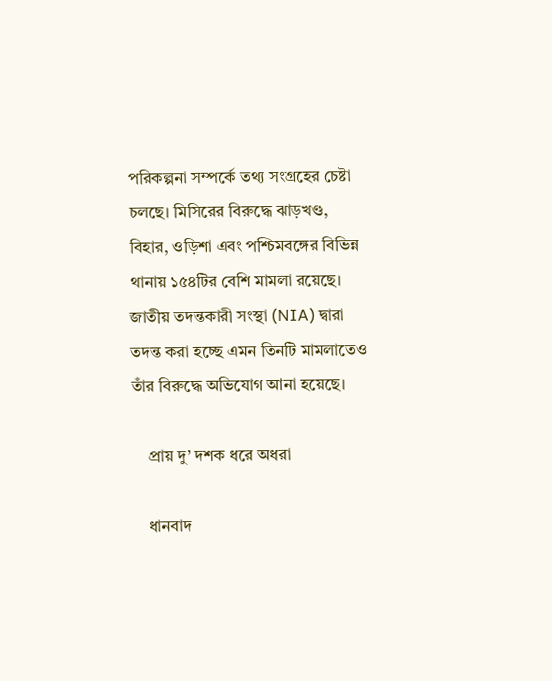পরিকল্পনা সম্পর্কে তথ্য সংগ্রহের চেষ্টা চলছে। মিসিরের বিরুদ্ধে ঝাড়খণ্ড, বিহার, ওড়িশা এবং পশ্চিমবঙ্গের বিভিন্ন থানায় ১৫৪টির বেশি মামলা রয়েছে। জাতীয় তদন্তকারী সংস্থা (NIA) দ্বারা তদন্ত করা হচ্ছে এমন তিনটি মামলাতেও তাঁর বিরুদ্ধে অভিযোগ আনা হয়েছে।

    প্রায় দু’ দশক ধরে অধরা

    ধানবাদ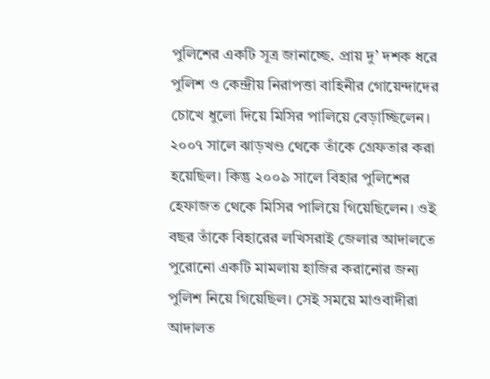পুলিশের একটি সূত্র জানাচ্ছে. প্রায় দু’ দশক ধরে পুলিশ ও কেন্দ্রীয় নিরাপত্তা বাহিনীর গোয়েন্দাদের চোখে ধুলো দিয়ে মিসির পালিয়ে বেড়াচ্ছিলেন। ২০০৭ সালে ঝাড়খণ্ড থেকে তাঁকে গ্রেফতার করা হয়েছিল। কিন্তু ২০০৯ সালে বিহার পুলিশের হেফাজত থেকে মিসির পালিয়ে গিয়েছিলেন। ওই বছর তাঁকে বিহারের লখিসরাই জেলার আদালতে পুরোনো একটি মামলায় হাজির করানোর জন্য পুলিশ নিয়ে গিয়েছিল। সেই সময়ে মাওবাদীরা আদালত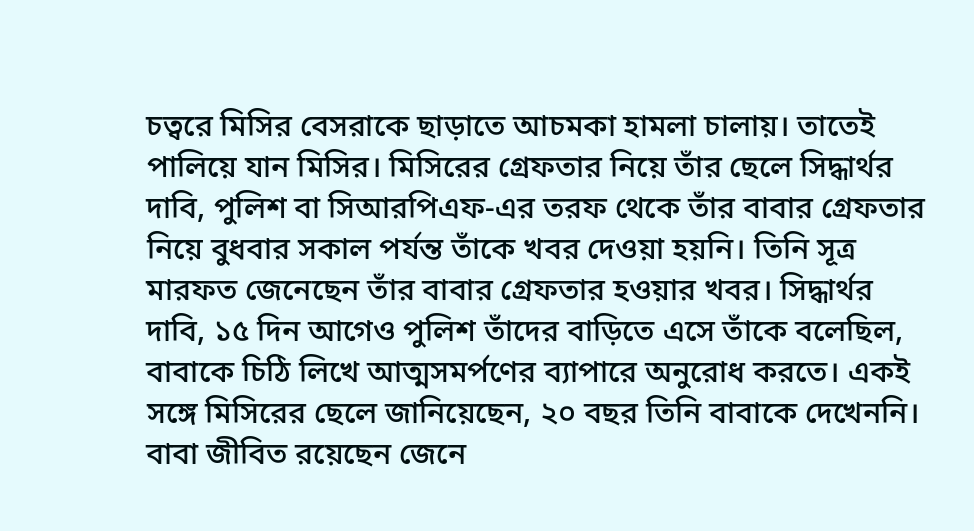চত্বরে মিসির বেসরাকে ছাড়াতে আচমকা হামলা চালায়। তাতেই পালিয়ে যান মিসির। মিসিরের গ্রেফতার নিয়ে তাঁর ছেলে সিদ্ধার্থর দাবি, পুলিশ বা সিআরপিএফ-এর তরফ থেকে তাঁর বাবার গ্রেফতার নিয়ে বুধবার সকাল পর্যন্ত তাঁকে খবর দেওয়া হয়নি। তিনি সূত্র মারফত জেনেছেন তাঁর বাবার গ্রেফতার হওয়ার খবর। সিদ্ধার্থর দাবি, ১৫ দিন আগেও পুলিশ তাঁদের বাড়িতে এসে তাঁকে বলেছিল, বাবাকে চিঠি লিখে আত্মসমর্পণের ব্যাপারে অনুরোধ করতে। একই সঙ্গে মিসিরের ছেলে জানিয়েছেন, ২০ বছর তিনি বাবাকে দেখেননি। বাবা জীবিত রয়েছেন জেনে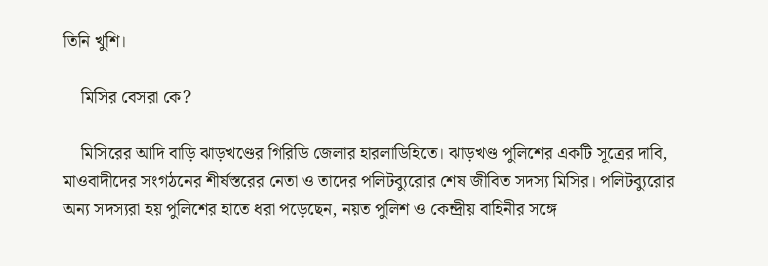তিনি খুশি।

    মিসির বেসরা কে?

    মিসিরের আদি বাড়ি ঝাড়খণ্ডের গিরিডি জেলার হারলাডিহিতে। ঝাড়খণ্ড পুলিশের একটি সূত্রের দাবি, মাওবাদীদের সংগঠনের শীর্ষস্তরের নেতা ও তাদের পলিটব্যুরোর শেষ জীবিত সদস্য মিসির। পলিটব্যুরোর অন্য সদস্যরা হয় পুলিশের হাতে ধরা পড়েছেন, নয়ত পুলিশ ও কেন্দ্রীয় বাহিনীর সঙ্গে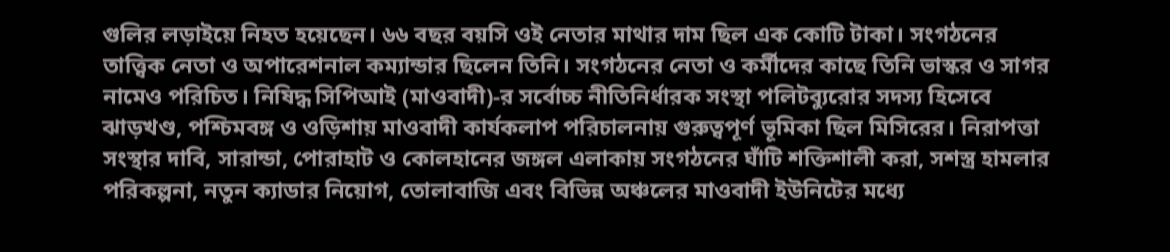গুলির লড়াইয়ে নিহত হয়েছেন। ৬৬ বছর বয়সি ওই নেতার মাথার দাম ছিল এক কোটি টাকা। সংগঠনের তাত্ত্বিক নেতা ও অপারেশনাল কম্যান্ডার ছিলেন তিনি। সংগঠনের নেতা ও কর্মীদের কাছে তিনি ভাস্কর ও সাগর নামেও পরিচিত। নিষিদ্ধ সিপিআই (মাওবাদী)-র সর্বোচ্চ নীতিনির্ধারক সংস্থা পলিটব্যুরোর সদস্য হিসেবে ঝাড়খণ্ড, পশ্চিমবঙ্গ ও ওড়িশায় মাওবাদী কার্যকলাপ পরিচালনায় গুরুত্বপূর্ণ ভূমিকা ছিল মিসিরের। নিরাপত্তা সংস্থার দাবি, সারান্ডা, পোরাহাট ও কোলহানের জঙ্গল এলাকায় সংগঠনের ঘাঁটি শক্তিশালী করা, সশস্ত্র হামলার পরিকল্পনা, নতুন ক্যাডার নিয়োগ, তোলাবাজি এবং বিভিন্ন অঞ্চলের মাওবাদী ইউনিটের মধ্যে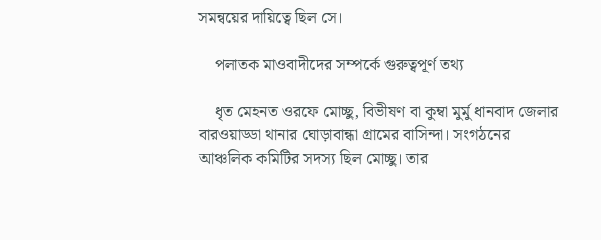সমন্বয়ের দায়িত্বে ছিল সে।

    পলাতক মাওবাদীদের সম্পর্কে গুরুত্বপূর্ণ তথ্য

    ধৃত মেহনত ওরফে মোচ্ছু, বিভীষণ বা কুম্বা মুর্মু ধানবাদ জেলার বারওয়াড্ডা থানার ঘোড়াবান্ধা গ্রামের বাসিন্দা। সংগঠনের আঞ্চলিক কমিটির সদস্য ছিল মোচ্ছু। তার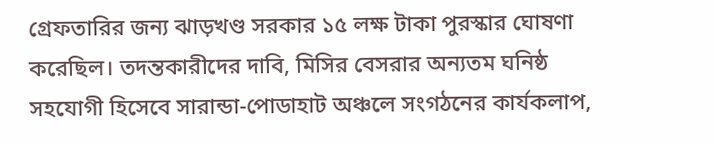গ্রেফতারির জন্য ঝাড়খণ্ড সরকার ১৫ লক্ষ টাকা পুরস্কার ঘোষণা করেছিল। তদন্তকারীদের দাবি, মিসির বেসরার অন্যতম ঘনিষ্ঠ সহযোগী হিসেবে সারান্ডা-পোডাহাট অঞ্চলে সংগঠনের কার্যকলাপ,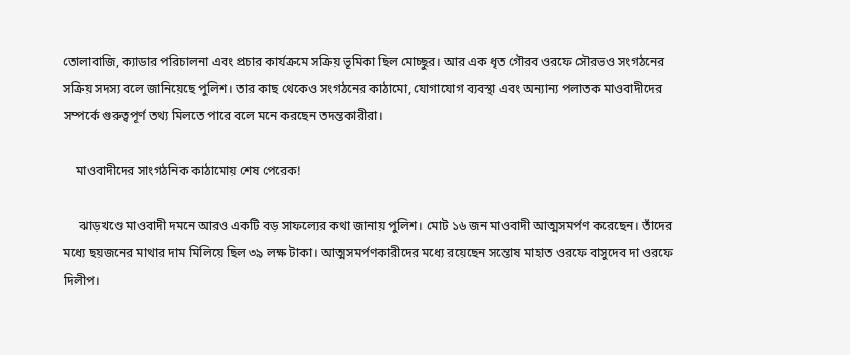তোলাবাজি, ক্যাডার পরিচালনা এবং প্রচার কার্যক্রমে সক্রিয় ভূমিকা ছিল মোচ্ছুর। আর এক ধৃত গৌরব ওরফে সৌরভও সংগঠনের সক্রিয় সদস্য বলে জানিয়েছে পুলিশ। তার কাছ থেকেও সংগঠনের কাঠামো, যোগাযোগ ব্যবস্থা এবং অন্যান্য পলাতক মাওবাদীদের সম্পর্কে গুরুত্বপূর্ণ তথ্য মিলতে পারে বলে মনে করছেন তদন্তকারীরা।

    মাওবাদীদের সাংগঠনিক কাঠামোয় শেষ পেরেক!

     ঝাড়খণ্ডে মাওবাদী দমনে আরও একটি বড় সাফল্যের কথা জানায় পুলিশ। মোট ১৬ জন মাওবাদী আত্মসমর্পণ করেছেন। তাঁদের মধ্যে ছয়জনের মাথার দাম মিলিয়ে ছিল ৩৯ লক্ষ টাকা। আত্মসমর্পণকারীদের মধ্যে রয়েছেন সন্তোষ মাহাত ওরফে বাসুদেব দা ওরফে দিলীপ।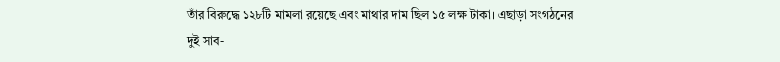তাঁর বিরুদ্ধে ১২৮টি মামলা রয়েছে এবং মাথার দাম ছিল ১৫ লক্ষ টাকা। এছাড়া সংগঠনের দুই সাব-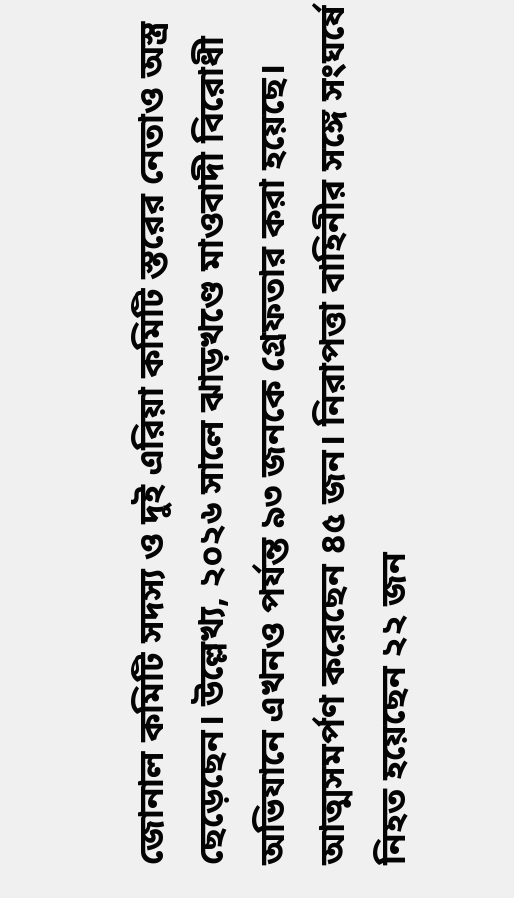জোনাল কমিটি সদস্য ও দুই এরিয়া কমিটি স্তরের নেতাও অস্ত্র ছেড়েছেন। উল্লেখ্য, ২০২৬ সালে ঝাড়খণ্ডে মাওবাদী বিরোধী অভিযানে এখনও পর্যন্ত ৯৩ জনকে গ্রেফতার করা হয়েছে। আত্মসমর্পণ করেছেন ৪৫ জন। নিরাপত্তা বাহিনীর সঙ্গে সংঘর্ষে নিহত হয়েছেন ২২ জন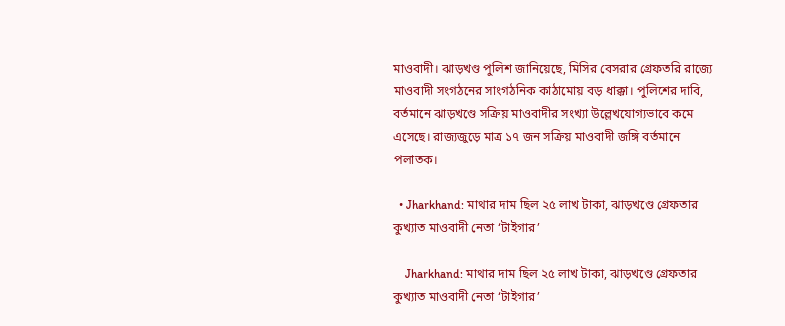মাওবাদী। ঝাড়খণ্ড পুলিশ জানিয়েছে, মিসির বেসরার গ্রেফতরি রাজ্যে মাওবাদী সংগঠনের সাংগঠনিক কাঠামোয় বড় ধাক্কা। পুলিশের দাবি, বর্তমানে ঝাড়খণ্ডে সক্রিয় মাওবাদীর সংখ্যা উল্লেখযোগ্যভাবে কমে এসেছে। রাজ্যজুড়ে মাত্র ১৭ জন সক্রিয় মাওবাদী জঙ্গি বর্তমানে পলাতক।

  • Jharkhand: মাথার দাম ছিল ২৫ লাখ টাকা, ঝাড়খণ্ডে গ্রেফতার কুখ্যাত মাওবাদী নেতা ‘টাইগার’

    Jharkhand: মাথার দাম ছিল ২৫ লাখ টাকা, ঝাড়খণ্ডে গ্রেফতার কুখ্যাত মাওবাদী নেতা ‘টাইগার’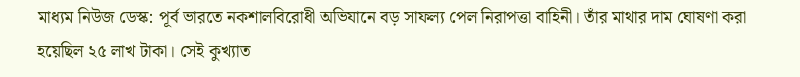মাধ্যম নিউজ ডেস্ক: পূর্ব ভারতে নকশালবিরোধী অভিযানে বড় সাফল্য পেল নিরাপত্তা বাহিনী। তাঁর মাথার দাম ঘোষণা করা হয়েছিল ২৫ লাখ টাকা। সেই কুখ্যাত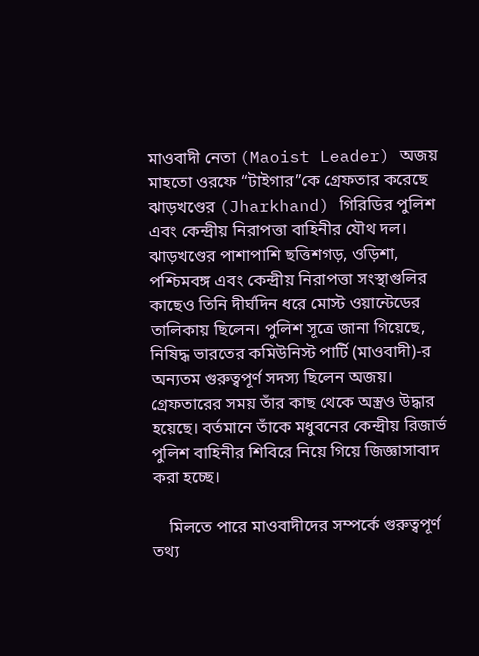মাওবাদী নেতা (Maoist Leader) অজয় মাহতো ওরফে “টাইগার”কে গ্রেফতার করেছে ঝাড়খণ্ডের (Jharkhand) গিরিডির পুলিশ এবং কেন্দ্রীয় নিরাপত্তা বাহিনীর যৌথ দল। ঝাড়খণ্ডের পাশাপাশি ছত্তিশগড়, ওড়িশা, পশ্চিমবঙ্গ এবং কেন্দ্রীয় নিরাপত্তা সংস্থাগুলির কাছেও তিনি দীর্ঘদিন ধরে মোস্ট ওয়ান্টেডের তালিকায় ছিলেন। পুলিশ সূত্রে জানা গিয়েছে, নিষিদ্ধ ভারতের কমিউনিস্ট পার্টি (মাওবাদী)-র অন্যতম গুরুত্বপূর্ণ সদস্য ছিলেন অজয়। গ্রেফতারের সময় তাঁর কাছ থেকে অস্ত্রও উদ্ধার হয়েছে। বর্তমানে তাঁকে মধুবনের কেন্দ্রীয় রিজার্ভ পুলিশ বাহিনীর শিবিরে নিয়ে গিয়ে জিজ্ঞাসাবাদ করা হচ্ছে।

    মিলতে পারে মাওবাদীদের সম্পর্কে গুরুত্বপূর্ণ তথ্য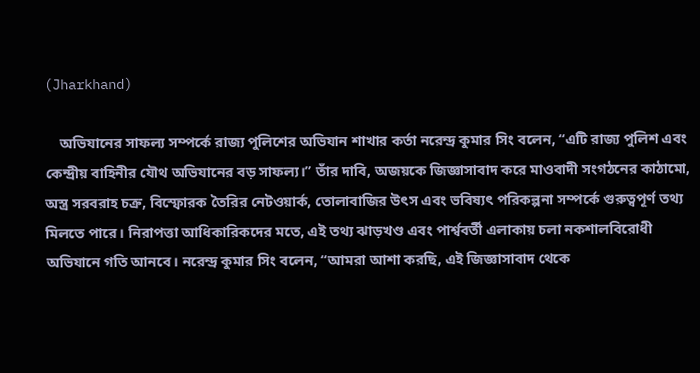(Jharkhand)

    অভিযানের সাফল্য সম্পর্কে রাজ্য পুলিশের অভিযান শাখার কর্তা নরেন্দ্র কুমার সিং বলেন, “এটি রাজ্য পুলিশ এবং কেন্দ্রীয় বাহিনীর যৌথ অভিযানের বড় সাফল্য।” তাঁর দাবি, অজয়কে জিজ্ঞাসাবাদ করে মাওবাদী সংগঠনের কাঠামো, অস্ত্র সরবরাহ চক্র, বিস্ফোরক তৈরির নেটওয়ার্ক, তোলাবাজির উৎস এবং ভবিষ্যৎ পরিকল্পনা সম্পর্কে গুরুত্বপূর্ণ তথ্য মিলতে পারে। নিরাপত্তা আধিকারিকদের মতে, এই তথ্য ঝাড়খণ্ড এবং পার্শ্ববর্তী এলাকায় চলা নকশালবিরোধী অভিযানে গতি আনবে। নরেন্দ্র কুমার সিং বলেন, “আমরা আশা করছি, এই জিজ্ঞাসাবাদ থেকে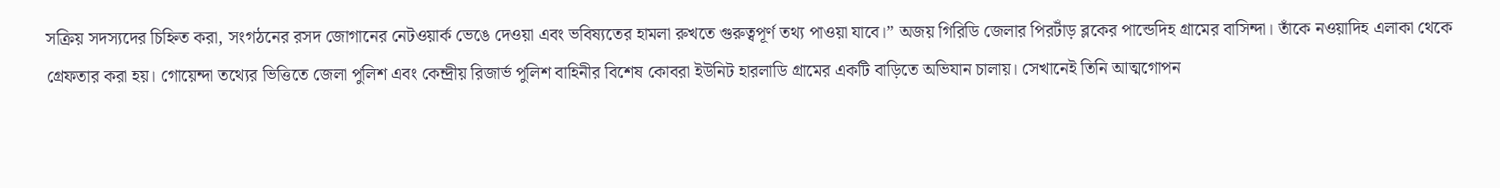সক্রিয় সদস্যদের চিহ্নিত করা, সংগঠনের রসদ জোগানের নেটওয়ার্ক ভেঙে দেওয়া এবং ভবিষ্যতের হামলা রুখতে গুরুত্বপূর্ণ তথ্য পাওয়া যাবে।” অজয় গিরিডি জেলার পিরটাঁড় ব্লকের পান্ডেদিহ গ্রামের বাসিন্দা। তাঁকে নওয়াদিহ এলাকা থেকে গ্রেফতার করা হয়। গোয়েন্দা তথ্যের ভিত্তিতে জেলা পুলিশ এবং কেন্দ্রীয় রিজার্ভ পুলিশ বাহিনীর বিশেষ কোবরা ইউনিট হারলাডি গ্রামের একটি বাড়িতে অভিযান চালায়। সেখানেই তিনি আত্মগোপন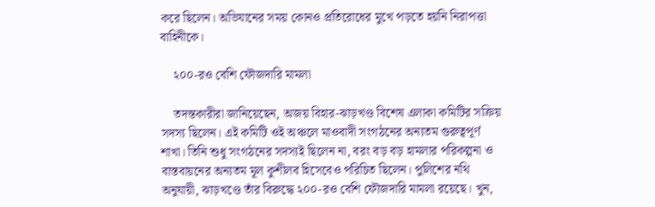করে ছিলেন। অভিযানের সময় কোনও প্রতিরোধের মুখে পড়তে হয়নি নিরাপত্তা বাহিনীকে।

    ২০০-রও বেশি ফৌজদারি মামলা

    তদন্তকারীরা জানিয়েছেন, অজয় বিহার-ঝাড়খণ্ড বিশেষ এলাকা কমিটির সক্রিয় সদস্য ছিলেন। এই কমিটি ওই অঞ্চলে মাওবাদী সংগঠনের অন্যতম গুরুত্বপূর্ণ শাখা। তিনি শুধু সংগঠনের সদস্যই ছিলেন না, বরং বড় বড় হামলার পরিকল্পনা ও বাস্তবায়নের অন্যতম মূল কুশীলব হিসেবেও পরিচিত ছিলেন। পুলিশের নথি অনুযায়ী, ঝাড়খণ্ডে তাঁর বিরুদ্ধে ২০০-রও বেশি ফৌজদারি মামলা রয়েছে। খুন,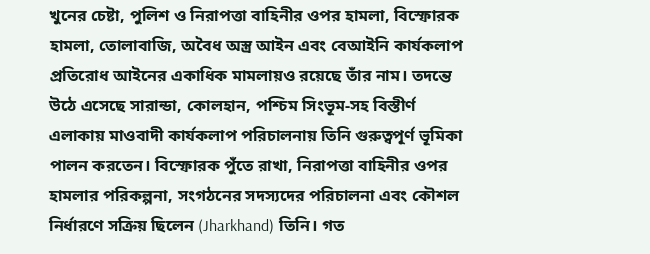খুনের চেষ্টা, পুলিশ ও নিরাপত্তা বাহিনীর ওপর হামলা, বিস্ফোরক হামলা, তোলাবাজি, অবৈধ অস্ত্র আইন এবং বেআইনি কার্যকলাপ প্রতিরোধ আইনের একাধিক মামলায়ও রয়েছে তাঁর নাম। তদন্তে উঠে এসেছে সারান্ডা, কোলহান, পশ্চিম সিংভূম-সহ বিস্তীর্ণ এলাকায় মাওবাদী কার্যকলাপ পরিচালনায় তিনি গুরুত্বপূর্ণ ভূমিকা পালন করতেন। বিস্ফোরক পুঁতে রাখা, নিরাপত্তা বাহিনীর ওপর হামলার পরিকল্পনা, সংগঠনের সদস্যদের পরিচালনা এবং কৌশল নির্ধারণে সক্রিয় ছিলেন (Jharkhand) তিনি। গত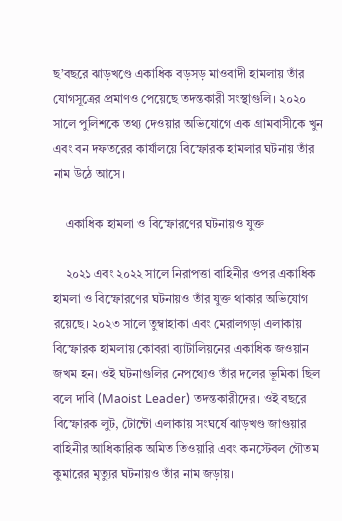ছ’বছরে ঝাড়খণ্ডে একাধিক বড়সড় মাওবাদী হামলায় তাঁর যোগসূত্রের প্রমাণও পেয়েছে তদন্তকারী সংস্থাগুলি। ২০২০ সালে পুলিশকে তথ্য দেওয়ার অভিযোগে এক গ্রামবাসীকে খুন এবং বন দফতরের কার্যালয়ে বিস্ফোরক হামলার ঘটনায় তাঁর নাম উঠে আসে।

    একাধিক হামলা ও বিস্ফোরণের ঘটনায়ও যুক্ত

    ২০২১ এবং ২০২২ সালে নিরাপত্তা বাহিনীর ওপর একাধিক হামলা ও বিস্ফোরণের ঘটনায়ও তাঁর যুক্ত থাকার অভিযোগ রয়েছে। ২০২৩ সালে তুম্বাহাকা এবং মেরালগড়া এলাকায় বিস্ফোরক হামলায় কোবরা ব্যাটালিয়নের একাধিক জওয়ান জখম হন। ওই ঘটনাগুলির নেপথ্যেও তাঁর দলের ভূমিকা ছিল বলে দাবি (Maoist Leader) তদন্তকারীদের। ওই বছরে বিস্ফোরক লুট, টোন্টো এলাকায় সংঘর্ষে ঝাড়খণ্ড জাগুয়ার বাহিনীর আধিকারিক অমিত তিওয়ারি এবং কনস্টেবল গৌতম কুমারের মৃত্যুর ঘটনায়ও তাঁর নাম জড়ায়।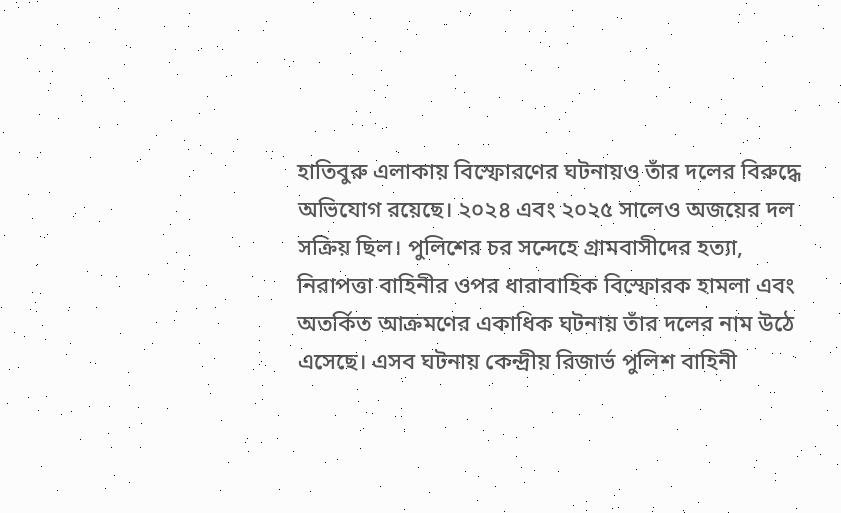হাতিবুরু এলাকায় বিস্ফোরণের ঘটনায়ও তাঁর দলের বিরুদ্ধে অভিযোগ রয়েছে। ২০২৪ এবং ২০২৫ সালেও অজয়ের দল সক্রিয় ছিল। পুলিশের চর সন্দেহে গ্রামবাসীদের হত্যা, নিরাপত্তা বাহিনীর ওপর ধারাবাহিক বিস্ফোরক হামলা এবং অতর্কিত আক্রমণের একাধিক ঘটনায় তাঁর দলের নাম উঠে এসেছে। এসব ঘটনায় কেন্দ্রীয় রিজার্ভ পুলিশ বাহিনী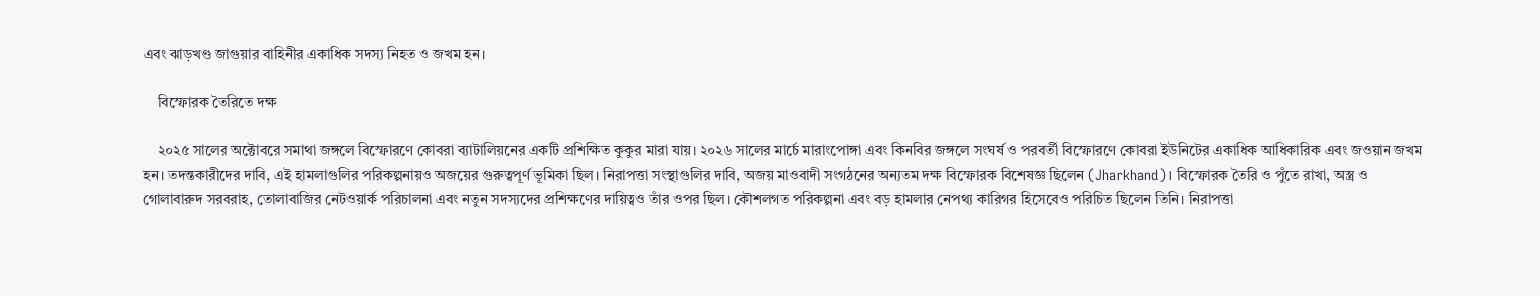এবং ঝাড়খণ্ড জাগুয়ার বাহিনীর একাধিক সদস্য নিহত ও জখম হন।

    বিস্ফোরক তৈরিতে দক্ষ

    ২০২৫ সালের অক্টোবরে সমাথা জঙ্গলে বিস্ফোরণে কোবরা ব্যাটালিয়নের একটি প্রশিক্ষিত কুকুর মারা যায়। ২০২৬ সালের মার্চে মারাংপোঙ্গা এবং কিনবির জঙ্গলে সংঘর্ষ ও পরবর্তী বিস্ফোরণে কোবরা ইউনিটের একাধিক আধিকারিক এবং জওয়ান জখম হন। তদন্তকারীদের দাবি, এই হামলাগুলির পরিকল্পনায়ও অজয়ের গুরুত্বপূর্ণ ভূমিকা ছিল। নিরাপত্তা সংস্থাগুলির দাবি, অজয় মাওবাদী সংগঠনের অন্যতম দক্ষ বিস্ফোরক বিশেষজ্ঞ ছিলেন (Jharkhand)। বিস্ফোরক তৈরি ও পুঁতে রাখা, অস্ত্র ও গোলাবারুদ সরবরাহ, তোলাবাজির নেটওয়ার্ক পরিচালনা এবং নতুন সদস্যদের প্রশিক্ষণের দায়িত্বও তাঁর ওপর ছিল। কৌশলগত পরিকল্পনা এবং বড় হামলার নেপথ্য কারিগর হিসেবেও পরিচিত ছিলেন তিনি। নিরাপত্তা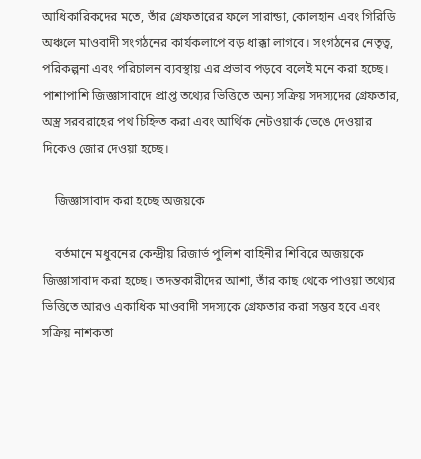আধিকারিকদের মতে, তাঁর গ্রেফতারের ফলে সারান্ডা, কোলহান এবং গিরিডি অঞ্চলে মাওবাদী সংগঠনের কার্যকলাপে বড় ধাক্কা লাগবে। সংগঠনের নেতৃত্ব, পরিকল্পনা এবং পরিচালন ব্যবস্থায় এর প্রভাব পড়বে বলেই মনে করা হচ্ছে। পাশাপাশি জিজ্ঞাসাবাদে প্রাপ্ত তথ্যের ভিত্তিতে অন্য সক্রিয় সদস্যদের গ্রেফতার, অস্ত্র সরবরাহের পথ চিহ্নিত করা এবং আর্থিক নেটওয়ার্ক ভেঙে দেওয়ার দিকেও জোর দেওয়া হচ্ছে।

    জিজ্ঞাসাবাদ করা হচ্ছে অজয়কে

    বর্তমানে মধুবনের কেন্দ্রীয় রিজার্ভ পুলিশ বাহিনীর শিবিরে অজয়কে জিজ্ঞাসাবাদ করা হচ্ছে। তদন্তকারীদের আশা, তাঁর কাছ থেকে পাওয়া তথ্যের ভিত্তিতে আরও একাধিক মাওবাদী সদস্যকে গ্রেফতার করা সম্ভব হবে এবং সক্রিয় নাশকতা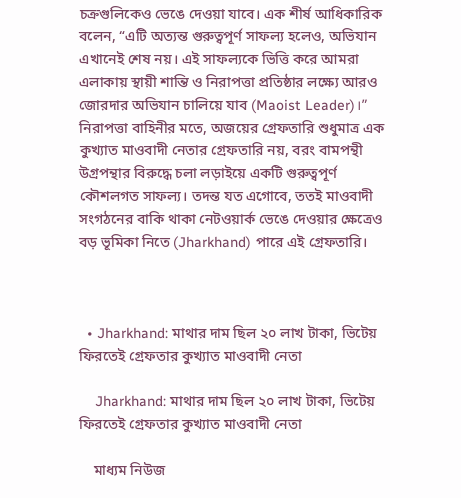চক্রগুলিকেও ভেঙে দেওয়া যাবে। এক শীর্ষ আধিকারিক বলেন, “এটি অত্যন্ত গুরুত্বপূর্ণ সাফল্য হলেও, অভিযান এখানেই শেষ নয়। এই সাফল্যকে ভিত্তি করে আমরা এলাকায় স্থায়ী শান্তি ও নিরাপত্তা প্রতিষ্ঠার লক্ষ্যে আরও জোরদার অভিযান চালিয়ে যাব (Maoist Leader)।” নিরাপত্তা বাহিনীর মতে, অজয়ের গ্রেফতারি শুধুমাত্র এক কুখ্যাত মাওবাদী নেতার গ্রেফতারি নয়, বরং বামপন্থী উগ্রপন্থার বিরুদ্ধে চলা লড়াইয়ে একটি গুরুত্বপূর্ণ কৌশলগত সাফল্য। তদন্ত যত এগোবে, ততই মাওবাদী সংগঠনের বাকি থাকা নেটওয়ার্ক ভেঙে দেওয়ার ক্ষেত্রেও বড় ভূমিকা নিতে (Jharkhand) পারে এই গ্রেফতারি।



  • Jharkhand: মাথার দাম ছিল ২০ লাখ টাকা, ভিটেয় ফিরতেই গ্রেফতার কুখ্যাত মাওবাদী নেতা

    Jharkhand: মাথার দাম ছিল ২০ লাখ টাকা, ভিটেয় ফিরতেই গ্রেফতার কুখ্যাত মাওবাদী নেতা

    মাধ্যম নিউজ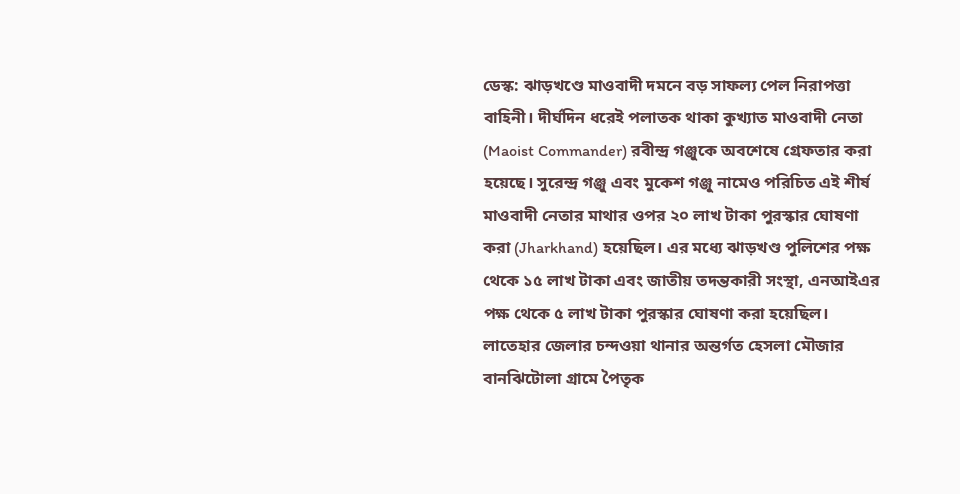ডেস্ক: ঝাড়খণ্ডে মাওবাদী দমনে বড় সাফল্য পেল নিরাপত্তা বাহিনী। দীর্ঘদিন ধরেই পলাতক থাকা কুখ্যাত মাওবাদী নেতা (Maoist Commander) রবীন্দ্র গঞ্জুকে অবশেষে গ্রেফতার করা হয়েছে। সুরেন্দ্র গঞ্জু এবং মুকেশ গঞ্জু নামেও পরিচিত এই শীর্ষ মাওবাদী নেতার মাথার ওপর ২০ লাখ টাকা পুরস্কার ঘোষণা করা (Jharkhand) হয়েছিল। এর মধ্যে ঝাড়খণ্ড পুলিশের পক্ষ থেকে ১৫ লাখ টাকা এবং জাতীয় তদন্তকারী সংস্থা, এনআইএর পক্ষ থেকে ৫ লাখ টাকা পুরস্কার ঘোষণা করা হয়েছিল। লাতেহার জেলার চন্দওয়া থানার অন্তর্গত হেসলা মৌজার বানঝিটোলা গ্রামে পৈতৃক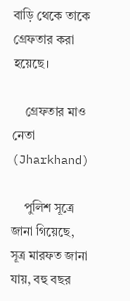বাড়ি থেকে তাকে গ্রেফতার করা হয়েছে।

    গ্রেফতার মাও নেতা (Jharkhand)

    পুলিশ সূত্রে জানা গিয়েছে, সূত্র মারফত জানা যায়, বহু বছর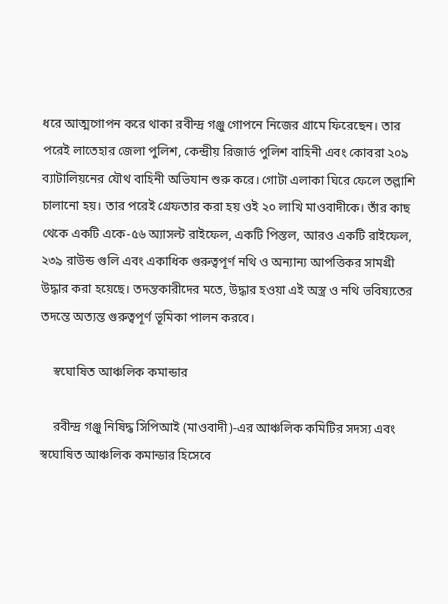ধরে আত্মগোপন করে থাকা রবীন্দ্র গঞ্জু গোপনে নিজের গ্রামে ফিরেছেন। তার পরেই লাতেহার জেলা পুলিশ, কেন্দ্রীয় রিজার্ভ পুলিশ বাহিনী এবং কোবরা ২০৯ ব্যাটালিয়নের যৌথ বাহিনী অভিযান শুরু করে। গোটা এলাকা ঘিরে ফেলে তল্লাশি চালানো হয়। তার পরেই গ্রেফতার করা হয় ওই ২০ লাখি মাওবাদীকে। তাঁর কাছ থেকে একটি একে-৫৬ অ্যাসল্ট রাইফেল, একটি পিস্তল, আরও একটি রাইফেল, ২৩৯ রাউন্ড গুলি এবং একাধিক গুরুত্বপূর্ণ নথি ও অন্যান্য আপত্তিকর সামগ্রী উদ্ধার করা হয়েছে। তদন্তকারীদের মতে, উদ্ধার হওয়া এই অস্ত্র ও নথি ভবিষ্যতের তদন্তে অত্যন্ত গুরুত্বপূর্ণ ভূমিকা পালন করবে।

    স্বঘোষিত আঞ্চলিক কমান্ডার

    রবীন্দ্র গঞ্জু নিষিদ্ধ সিপিআই (মাওবাদী)-এর আঞ্চলিক কমিটির সদস্য এবং স্বঘোষিত আঞ্চলিক কমান্ডার হিসেবে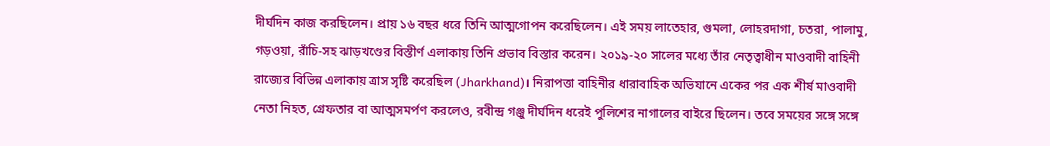দীর্ঘদিন কাজ করছিলেন। প্রায় ১৬ বছর ধরে তিনি আত্মগোপন করেছিলেন। এই সময় লাতেহার, গুমলা, লোহরদাগা, চতরা, পালামু, গড়ওয়া, রাঁচি-সহ ঝাড়খণ্ডের বিস্তীর্ণ এলাকায় তিনি প্রভাব বিস্তার করেন। ২০১৯-২০ সালের মধ্যে তাঁর নেতৃত্বাধীন মাওবাদী বাহিনী রাজ্যের বিভিন্ন এলাকায় ত্রাস সৃষ্টি করেছিল (Jharkhand)। নিরাপত্তা বাহিনীর ধারাবাহিক অভিযানে একের পর এক শীর্ষ মাওবাদী নেতা নিহত, গ্রেফতার বা আত্মসমর্পণ করলেও, রবীন্দ্র গঞ্জু দীর্ঘদিন ধরেই পুলিশের নাগালের বাইরে ছিলেন। তবে সময়ের সঙ্গে সঙ্গে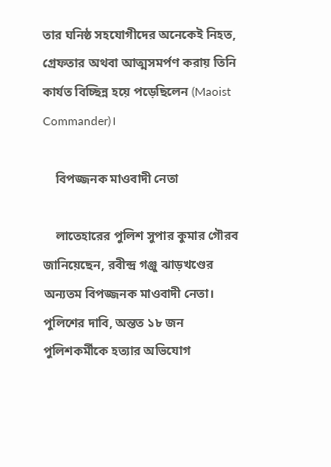তার ঘনিষ্ঠ সহযোগীদের অনেকেই নিহত, গ্রেফতার অথবা আত্মসমর্পণ করায় তিনি কার্যত বিচ্ছিন্ন হয়ে পড়েছিলেন (Maoist Commander)।

    বিপজ্জনক মাওবাদী নেতা

    লাতেহারের পুলিশ সুপার কুমার গৌরব জানিয়েছেন, রবীন্দ্র গঞ্জু ঝাড়খণ্ডের অন্যতম বিপজ্জনক মাওবাদী নেতা। পুলিশের দাবি, অন্তত ১৮ জন পুলিশকর্মীকে হত্যার অভিযোগ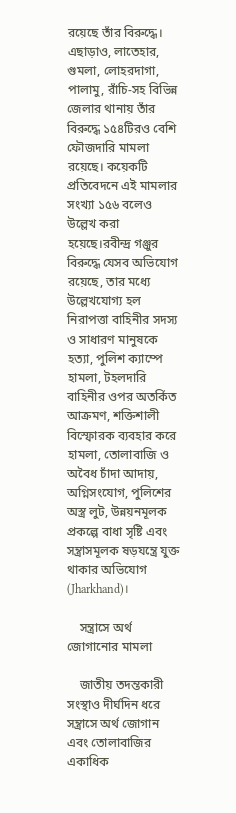রয়েছে তাঁর বিরুদ্ধে। এছাড়াও, লাতেহার, গুমলা, লোহরদাগা, পালামু, রাঁচি-সহ বিভিন্ন জেলার থানায় তাঁর বিরুদ্ধে ১৫৪টিরও বেশি ফৌজদারি মামলা রয়েছে। কয়েকটি প্রতিবেদনে এই মামলার সংখ্যা ১৫৬ বলেও উল্লেখ করা হয়েছে।রবীন্দ্র গঞ্জুর বিরুদ্ধে যেসব অভিযোগ রয়েছে, তার মধ্যে উল্লেখযোগ্য হল নিরাপত্তা বাহিনীর সদস্য ও সাধারণ মানুষকে হত্যা, পুলিশ ক্যাম্পে হামলা, টহলদারি বাহিনীর ওপর অতর্কিত আক্রমণ, শক্তিশালী বিস্ফোরক ব্যবহার করে হামলা, তোলাবাজি ও অবৈধ চাঁদা আদায়, অগ্নিসংযোগ, পুলিশের অস্ত্র লুট, উন্নয়নমূলক প্রকল্পে বাধা সৃষ্টি এবং সন্ত্রাসমূলক ষড়যন্ত্রে যুক্ত থাকার অভিযোগ (Jharkhand)।

    সন্ত্রাসে অর্থ জোগানোর মামলা

    জাতীয় তদন্তকারী সংস্থাও দীর্ঘদিন ধরে সন্ত্রাসে অর্থ জোগান এবং তোলাবাজির একাধিক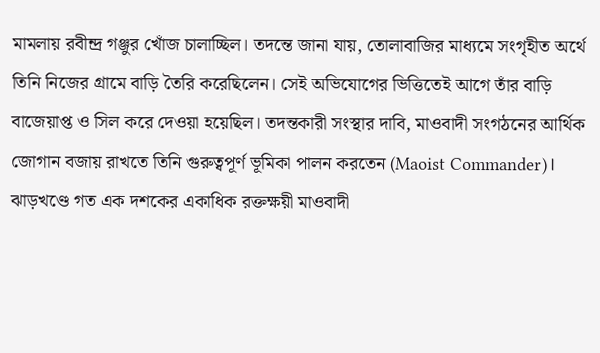মামলায় রবীন্দ্র গঞ্জুর খোঁজ চালাচ্ছিল। তদন্তে জানা যায়, তোলাবাজির মাধ্যমে সংগৃহীত অর্থে তিনি নিজের গ্রামে বাড়ি তৈরি করেছিলেন। সেই অভিযোগের ভিত্তিতেই আগে তাঁর বাড়ি বাজেয়াপ্ত ও সিল করে দেওয়া হয়েছিল। তদন্তকারী সংস্থার দাবি, মাওবাদী সংগঠনের আর্থিক জোগান বজায় রাখতে তিনি গুরুত্বপূর্ণ ভূমিকা পালন করতেন (Maoist Commander)। ঝাড়খণ্ডে গত এক দশকের একাধিক রক্তক্ষয়ী মাওবাদী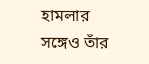হামলার সঙ্গেও তাঁর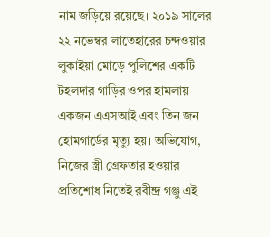নাম জড়িয়ে রয়েছে। ২০১৯ সালের ২২ নভেম্বর লাতেহারের চন্দওয়ার লুকাইয়া মোড়ে পুলিশের একটি টহলদার গাড়ির ওপর হামলায় একজন এএসআই এবং তিন জন হোমগার্ডের মৃত্যু হয়। অভিযোগ, নিজের স্ত্রী গ্রেফতার হওয়ার প্রতিশোধ নিতেই রবীন্দ্র গঞ্জু এই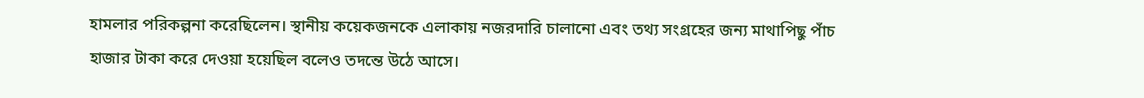হামলার পরিকল্পনা করেছিলেন। স্থানীয় কয়েকজনকে এলাকায় নজরদারি চালানো এবং তথ্য সংগ্রহের জন্য মাথাপিছু পাঁচ হাজার টাকা করে দেওয়া হয়েছিল বলেও তদন্তে উঠে আসে।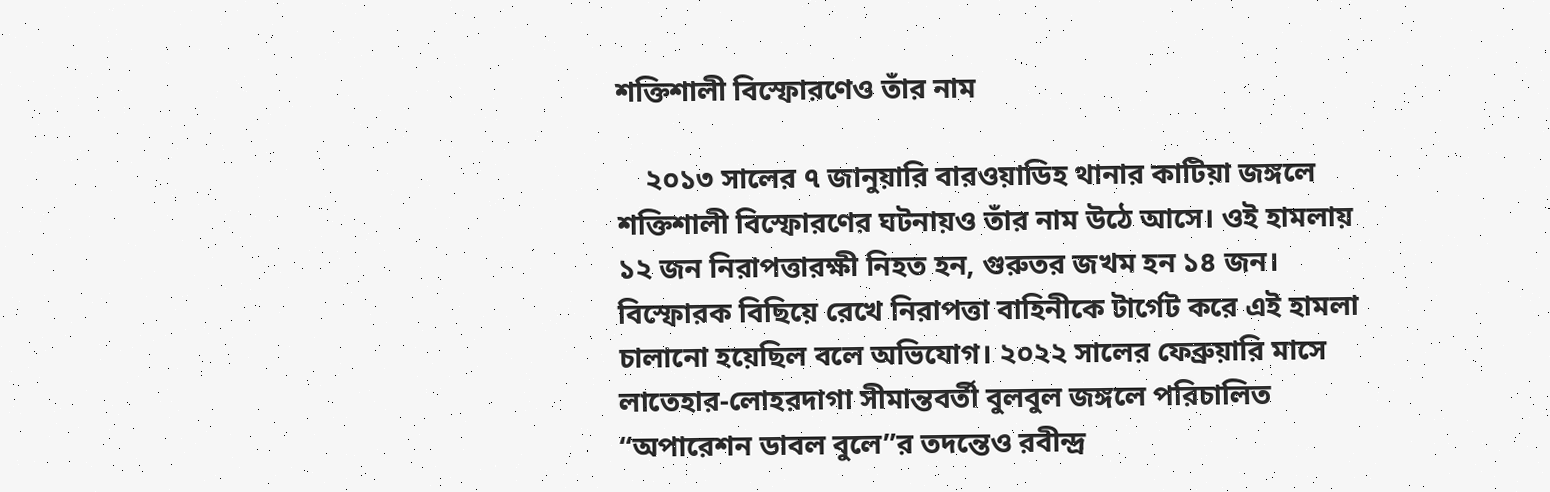শক্তিশালী বিস্ফোরণেও তাঁর নাম

    ২০১৩ সালের ৭ জানুয়ারি বারওয়াডিহ থানার কাটিয়া জঙ্গলে শক্তিশালী বিস্ফোরণের ঘটনায়ও তাঁর নাম উঠে আসে। ওই হামলায় ১২ জন নিরাপত্তারক্ষী নিহত হন, গুরুতর জখম হন ১৪ জন। বিস্ফোরক বিছিয়ে রেখে নিরাপত্তা বাহিনীকে টার্গেট করে এই হামলা চালানো হয়েছিল বলে অভিযোগ। ২০২২ সালের ফেব্রুয়ারি মাসে লাতেহার-লোহরদাগা সীমান্তবর্তী বুলবুল জঙ্গলে পরিচালিত “অপারেশন ডাবল বুলে”র তদন্তেও রবীন্দ্র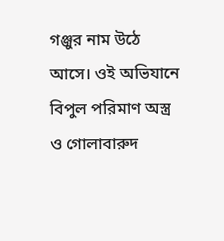গঞ্জুর নাম উঠে আসে। ওই অভিযানে বিপুল পরিমাণ অস্ত্র ও গোলাবারুদ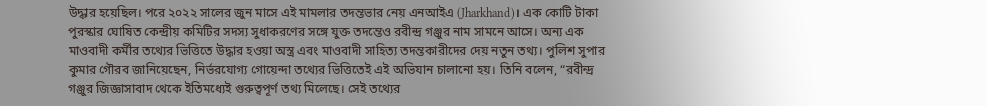উদ্ধার হয়েছিল। পরে ২০২২ সালের জুন মাসে এই মামলার তদন্তভার নেয় এনআইএ (Jharkhand)। এক কোটি টাকা পুরস্কার ঘোষিত কেন্দ্রীয় কমিটির সদস্য সুধাকরণের সঙ্গে যুক্ত তদন্তেও রবীন্দ্র গঞ্জুর নাম সামনে আসে। অন্য এক মাওবাদী কর্মীর তথ্যের ভিত্তিতে উদ্ধার হওয়া অস্ত্র এবং মাওবাদী সাহিত্য তদন্তকারীদের দেয় নতুন তথ্য। পুলিশ সুপার কুমার গৌরব জানিয়েছেন, নির্ভরযোগ্য গোয়েন্দা তথ্যের ভিত্তিতেই এই অভিযান চালানো হয়। তিনি বলেন, “রবীন্দ্র গঞ্জুর জিজ্ঞাসাবাদ থেকে ইতিমধ্যেই গুরুত্বপূর্ণ তথ্য মিলেছে। সেই তথ্যের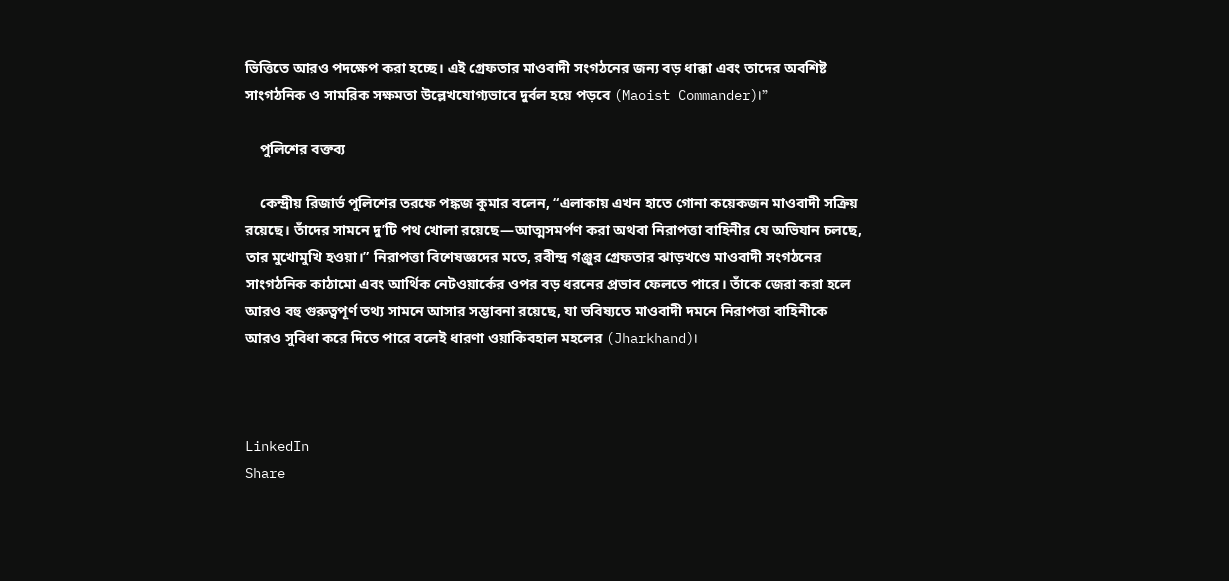ভিত্তিতে আরও পদক্ষেপ করা হচ্ছে। এই গ্রেফতার মাওবাদী সংগঠনের জন্য বড় ধাক্কা এবং তাদের অবশিষ্ট সাংগঠনিক ও সামরিক সক্ষমতা উল্লেখযোগ্যভাবে দুর্বল হয়ে পড়বে (Maoist Commander)।”

    পুলিশের বক্তব্য

    কেন্দ্রীয় রিজার্ভ পুলিশের তরফে পঙ্কজ কুমার বলেন, “এলাকায় এখন হাতে গোনা কয়েকজন মাওবাদী সক্রিয় রয়েছে। তাঁদের সামনে দু’টি পথ খোলা রয়েছে—আত্মসমর্পণ করা অথবা নিরাপত্তা বাহিনীর যে অভিযান চলছে, তার মুখোমুখি হওয়া।” নিরাপত্তা বিশেষজ্ঞদের মতে, রবীন্দ্র গঞ্জুর গ্রেফতার ঝাড়খণ্ডে মাওবাদী সংগঠনের সাংগঠনিক কাঠামো এবং আর্থিক নেটওয়ার্কের ওপর বড় ধরনের প্রভাব ফেলতে পারে। তাঁকে জেরা করা হলে আরও বহু গুরুত্বপূর্ণ তথ্য সামনে আসার সম্ভাবনা রয়েছে, যা ভবিষ্যতে মাওবাদী দমনে নিরাপত্তা বাহিনীকে আরও সুবিধা করে দিতে পারে বলেই ধারণা ওয়াকিবহাল মহলের (Jharkhand)।



LinkedIn
Share